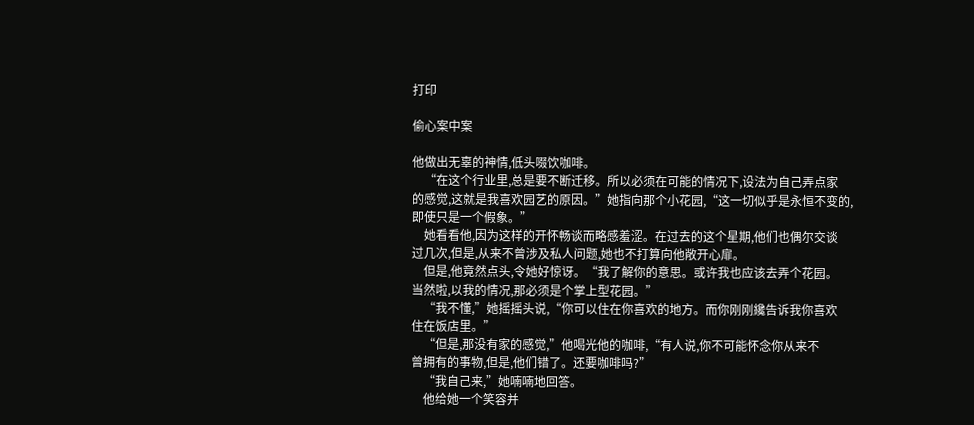打印

偷心案中案

他做出无辜的神情,低头啜饮咖啡。
    “在这个行业里,总是要不断迁移。所以必须在可能的情况下,设法为自己弄点家
的感觉,这就是我喜欢园艺的原因。”她指向那个小花园,“这一切似乎是永恒不变的,
即使只是一个假象。”
    她看看他,因为这样的开怀畅谈而略感羞涩。在过去的这个星期,他们也偶尔交谈
过几次,但是,从来不曾涉及私人问题,她也不打算向他敞开心扉。
    但是,他竟然点头,令她好惊讶。“我了解你的意思。或许我也应该去弄个花园。
当然啦,以我的情况,那必须是个掌上型花园。”
    “我不懂,”她摇摇头说,“你可以住在你喜欢的地方。而你刚刚纔告诉我你喜欢
住在饭店里。”
    “但是,那没有家的感觉,”他喝光他的咖啡,“有人说,你不可能怀念你从来不
曾拥有的事物,但是,他们错了。还要咖啡吗?”
    “我自己来,”她喃喃地回答。
    他给她一个笑容并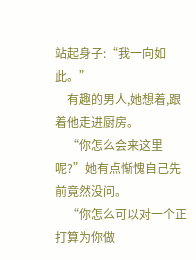站起身子:“我一向如此。”
    有趣的男人,她想着,跟着他走进厨房。
    “你怎么会来这里呢?”她有点惭愧自己先前竟然没问。
    “你怎么可以对一个正打算为你做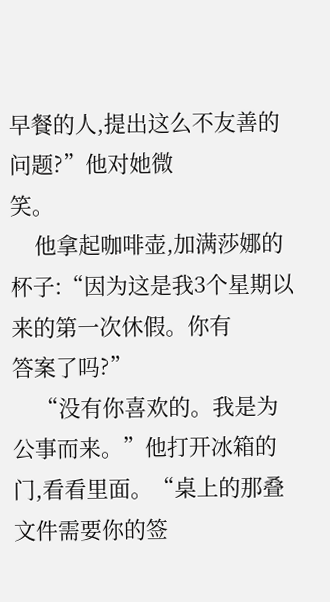早餐的人,提出这么不友善的问题?”他对她微
笑。
    他拿起咖啡壶,加满莎娜的杯子:“因为这是我3个星期以来的第一次休假。你有
答案了吗?”
    “没有你喜欢的。我是为公事而来。”他打开冰箱的门,看看里面。“桌上的那叠
文件需要你的签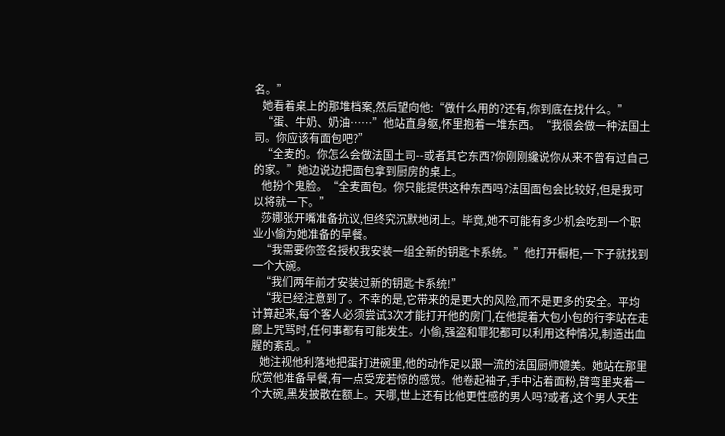名。”
    她看着桌上的那堆档案,然后望向他:“做什么用的?还有,你到底在找什么。”
    “蛋、牛奶、奶油……”他站直身躯,怀里抱着一堆东西。“我很会做一种法国土
司。你应该有面包吧?”
    “全麦的。你怎么会做法国土司--或者其它东西?你刚刚纔说你从来不曾有过自己
的家。”她边说边把面包拿到厨房的桌上。
    他扮个鬼脸。“全麦面包。你只能提供这种东西吗?法国面包会比较好,但是我可
以将就一下。”
    莎娜张开嘴准备抗议,但终究沉默地闭上。毕竟,她不可能有多少机会吃到一个职
业小偷为她准备的早餐。
    “我需要你签名授权我安装一组全新的钥匙卡系统。”他打开橱柜,一下子就找到
一个大碗。
    “我们两年前才安装过新的钥匙卡系统!”
    “我已经注意到了。不幸的是,它带来的是更大的风险,而不是更多的安全。平均
计算起来,每个客人必须尝试3次才能打开他的房门,在他提着大包小包的行李站在走
廊上咒骂时,任何事都有可能发生。小偷,强盗和罪犯都可以利用这种情况,制造出血
腥的紊乱。”
    她注视他利落地把蛋打进碗里,他的动作足以跟一流的法国厨师媲美。她站在那里
欣赏他准备早餐,有一点受宠若惊的感觉。他卷起袖子,手中沾着面粉,臂弯里夹着一
个大碗,黑发披散在额上。天哪,世上还有比他更性感的男人吗?或者,这个男人天生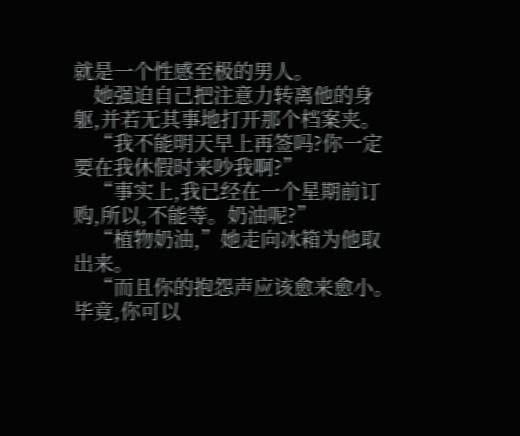就是一个性感至极的男人。
    她强迫自己把注意力转离他的身躯,并若无其事地打开那个档案夹。
    “我不能明天早上再签吗?你一定要在我休假时来吵我啊?”
    “事实上,我已经在一个星期前订购,所以,不能等。奶油呢?”
    “植物奶油,”她走向冰箱为他取出来。
    “而且你的抱怨声应该愈来愈小。毕竟,你可以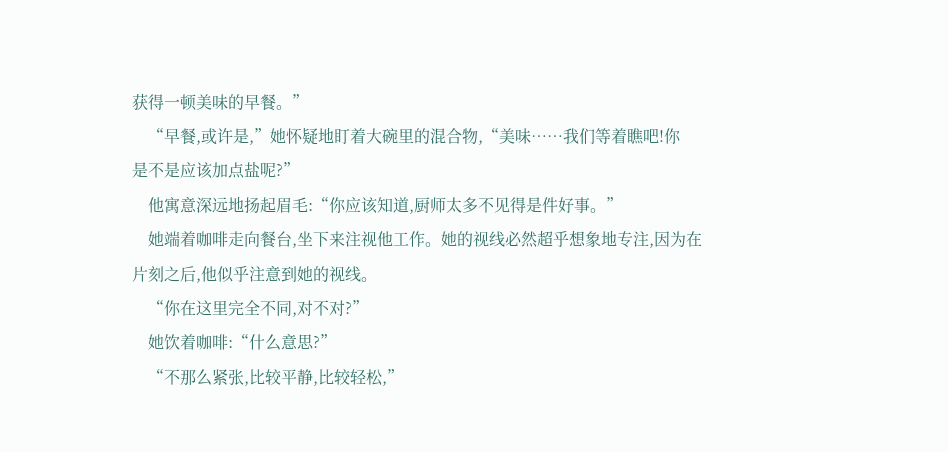获得一顿美味的早餐。”
    “早餐,或许是,”她怀疑地盯着大碗里的混合物,“美味……我们等着瞧吧!你
是不是应该加点盐呢?”
    他寓意深远地扬起眉毛:“你应该知道,厨师太多不见得是件好事。”
    她端着咖啡走向餐台,坐下来注视他工作。她的视线必然超乎想象地专注,因为在
片刻之后,他似乎注意到她的视线。
    “你在这里完全不同,对不对?”
    她饮着咖啡:“什么意思?”
    “不那么紧张,比较平静,比较轻松,”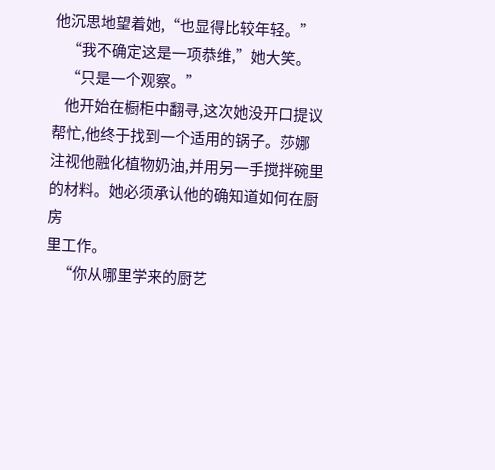他沉思地望着她,“也显得比较年轻。”
    “我不确定这是一项恭维,”她大笑。
    “只是一个观察。”
    他开始在橱柜中翻寻,这次她没开口提议帮忙,他终于找到一个适用的锅子。莎娜
注视他融化植物奶油,并用另一手搅拌碗里的材料。她必须承认他的确知道如何在厨房
里工作。
    “你从哪里学来的厨艺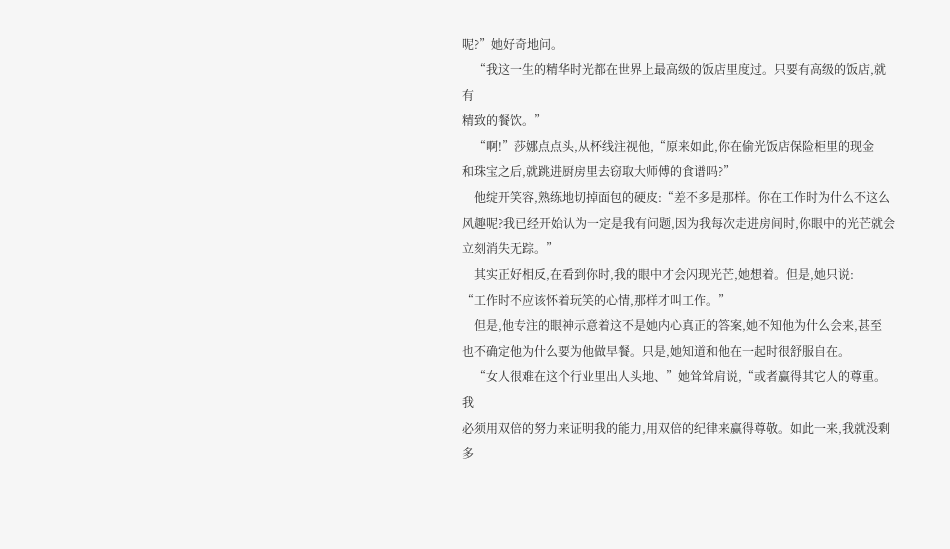呢?”她好奇地问。
    “我这一生的精华时光都在世界上最高级的饭店里度过。只要有高级的饭店,就有
精致的餐饮。”
    “啊!”莎娜点点头,从杯线注视他,“原来如此,你在偷光饭店保险柜里的现金
和珠宝之后,就跳进厨房里去窃取大师傅的食谱吗?”
    他绽开笑容,熟练地切掉面包的硬皮:“差不多是那样。你在工作时为什么不这么
风趣呢?我已经开始认为一定是我有问题,因为我每次走进房间时,你眼中的光芒就会
立刻消失无踪。”
    其实正好相反,在看到你时,我的眼中才会闪现光芒,她想着。但是,她只说:
“工作时不应该怀着玩笑的心情,那样才叫工作。”
    但是,他专注的眼神示意着这不是她内心真正的答案,她不知他为什么会来,甚至
也不确定他为什么要为他做早餐。只是,她知道和他在一起时很舒服自在。
    “女人很难在这个行业里出人头地、”她耸耸肩说,“或者赢得其它人的尊重。我
必须用双倍的努力来证明我的能力,用双倍的纪律来赢得尊敬。如此一来,我就没剩多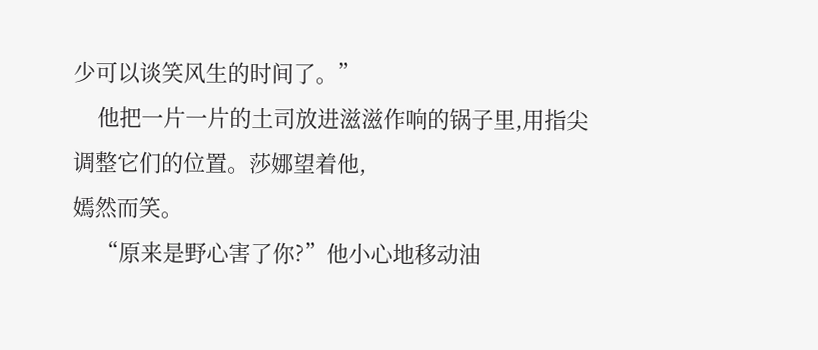少可以谈笑风生的时间了。”
    他把一片一片的土司放进滋滋作响的锅子里,用指尖调整它们的位置。莎娜望着他,
嫣然而笑。
    “原来是野心害了你?”他小心地移动油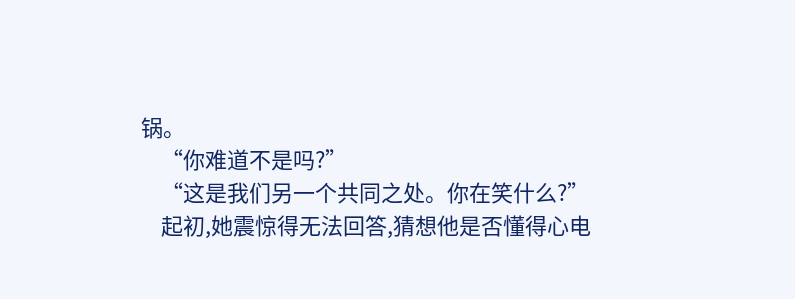锅。
    “你难道不是吗?”
    “这是我们另一个共同之处。你在笑什么?”
    起初,她震惊得无法回答,猜想他是否懂得心电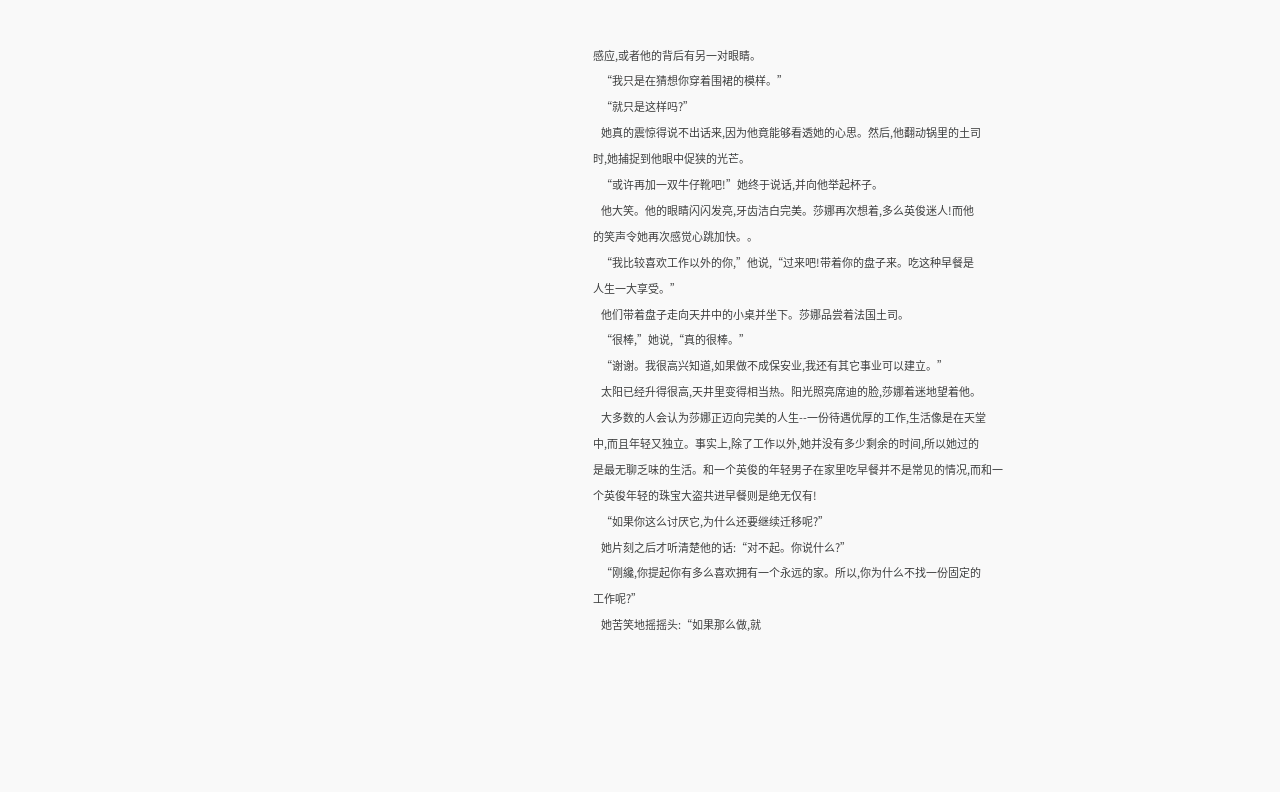感应,或者他的背后有另一对眼睛。
    “我只是在猜想你穿着围裙的模样。”
    “就只是这样吗?”
    她真的震惊得说不出话来,因为他竟能够看透她的心思。然后,他翻动锅里的土司
时,她捕捉到他眼中促狭的光芒。
    “或许再加一双牛仔靴吧!”她终于说话,并向他举起杯子。
    他大笑。他的眼睛闪闪发亮,牙齿洁白完美。莎娜再次想着,多么英俊迷人!而他
的笑声令她再次感觉心跳加快。。
    “我比较喜欢工作以外的你,”他说,“过来吧!带着你的盘子来。吃这种早餐是
人生一大享受。”
    他们带着盘子走向天井中的小桌并坐下。莎娜品尝着法国土司。
    “很棒,”她说,“真的很棒。”
    “谢谢。我很高兴知道,如果做不成保安业,我还有其它事业可以建立。”
    太阳已经升得很高,天井里变得相当热。阳光照亮席迪的脸,莎娜着迷地望着他。
    大多数的人会认为莎娜正迈向完美的人生--一份待遇优厚的工作,生活像是在天堂
中,而且年轻又独立。事实上,除了工作以外,她并没有多少剩余的时间,所以她过的
是最无聊乏味的生活。和一个英俊的年轻男子在家里吃早餐并不是常见的情况,而和一
个英俊年轻的珠宝大盗共进早餐则是绝无仅有!
    “如果你这么讨厌它,为什么还要继续迁移呢?”
    她片刻之后才听清楚他的话:“对不起。你说什么?”
    “刚纔,你提起你有多么喜欢拥有一个永远的家。所以,你为什么不找一份固定的
工作呢?”
    她苦笑地摇摇头:“如果那么做,就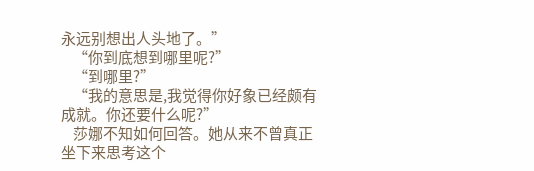永远别想出人头地了。”
    “你到底想到哪里呢?”
    “到哪里?”
    “我的意思是,我觉得你好象已经颇有成就。你还要什么呢?”
    莎娜不知如何回答。她从来不曾真正坐下来思考这个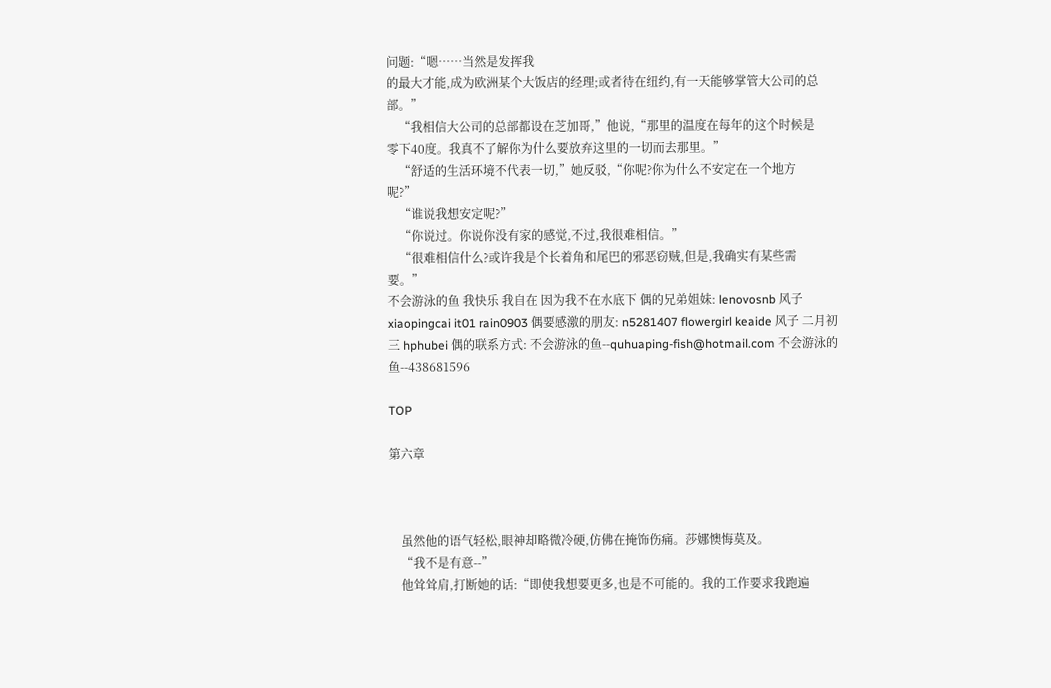问题:“嗯……当然是发挥我
的最大才能,成为欧洲某个大饭店的经理;或者待在纽约,有一天能够掌管大公司的总
部。”
    “我相信大公司的总部都设在芝加哥,”他说,“那里的温度在每年的这个时候是
零下40度。我真不了解你为什么要放弃这里的一切而去那里。”
    “舒适的生活环境不代表一切,”她反驳,“你呢?你为什么不安定在一个地方
呢?”
    “谁说我想安定呢?”
    “你说过。你说你没有家的感觉,不过,我很难相信。”
    “很难相信什么?或许我是个长着角和尾巴的邪恶窃贼,但是,我确实有某些需
要。”
不会游泳的鱼 我快乐 我自在 因为我不在水底下 偶的兄弟姐妹: lenovosnb 风子 xiaopingcai it01 rain0903 偶要感激的朋友: n5281407 flowergirl keaide 风子 二月初三 hphubei 偶的联系方式: 不会游泳的鱼--quhuaping-fish@hotmail.com 不会游泳的鱼--438681596

TOP

第六章



    虽然他的语气轻松,眼神却略微冷硬,仿佛在掩饰伤痛。莎娜懊悔莫及。
    “我不是有意--”
    他耸耸肩,打断她的话:“即使我想要更多,也是不可能的。我的工作要求我跑遍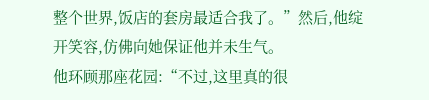整个世界,饭店的套房最适合我了。”然后,他绽开笑容,仿佛向她保证他并未生气。
他环顾那座花园:“不过,这里真的很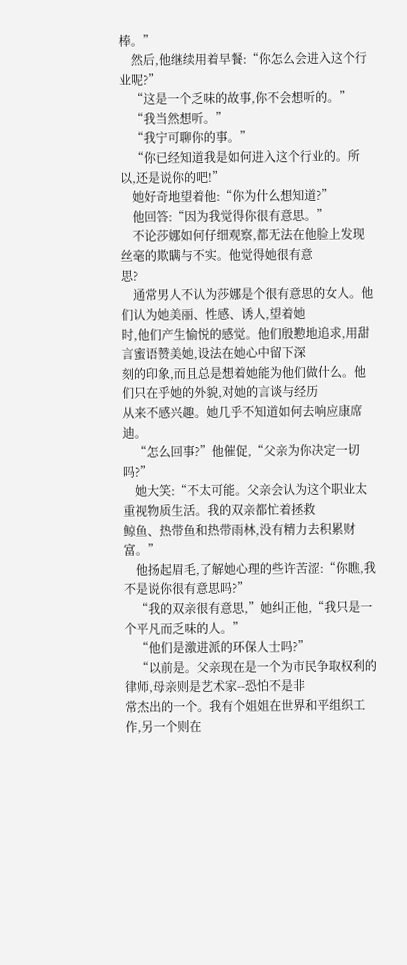棒。”
    然后,他继续用着早餐:“你怎么会进入这个行业呢?”
    “这是一个乏味的故事,你不会想听的。”
    “我当然想听。”
    “我宁可聊你的事。”
    “你已经知道我是如何进入这个行业的。所以,还是说你的吧!”
    她好奇地望着他:“你为什么想知道?”
    他回答:“因为我觉得你很有意思。”
    不论莎娜如何仔细观察,都无法在他脸上发现丝毫的欺瞒与不实。他觉得她很有意
思?
    通常男人不认为莎娜是个很有意思的女人。他们认为她美丽、性感、诱人,望着她
时,他们产生愉悦的感觉。他们殷懃地追求,用甜言蜜语赞美她,设法在她心中留下深
刻的印象,而且总是想着她能为他们做什么。他们只在乎她的外貌,对她的言谈与经历
从来不感兴趣。她几乎不知道如何去响应康席迪。
    “怎么回事?”他催促,“父亲为你决定一切吗?”
    她大笑:“不太可能。父亲会认为这个职业太重视物质生活。我的双亲都忙着拯救
鲸鱼、热带鱼和热带雨林,没有精力去积累财富。”
    他扬起眉毛,了解她心理的些许苦涩:“你瞧,我不是说你很有意思吗?”
    “我的双亲很有意思,”她纠正他,“我只是一个平凡而乏味的人。”
    “他们是激进派的环保人士吗?”
    “以前是。父亲现在是一个为市民争取权利的律师,母亲则是艺术家--恐怕不是非
常杰出的一个。我有个姐姐在世界和平组织工作,另一个则在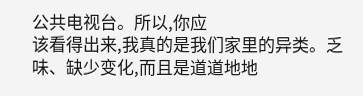公共电视台。所以,你应
该看得出来,我真的是我们家里的异类。乏味、缺少变化,而且是道道地地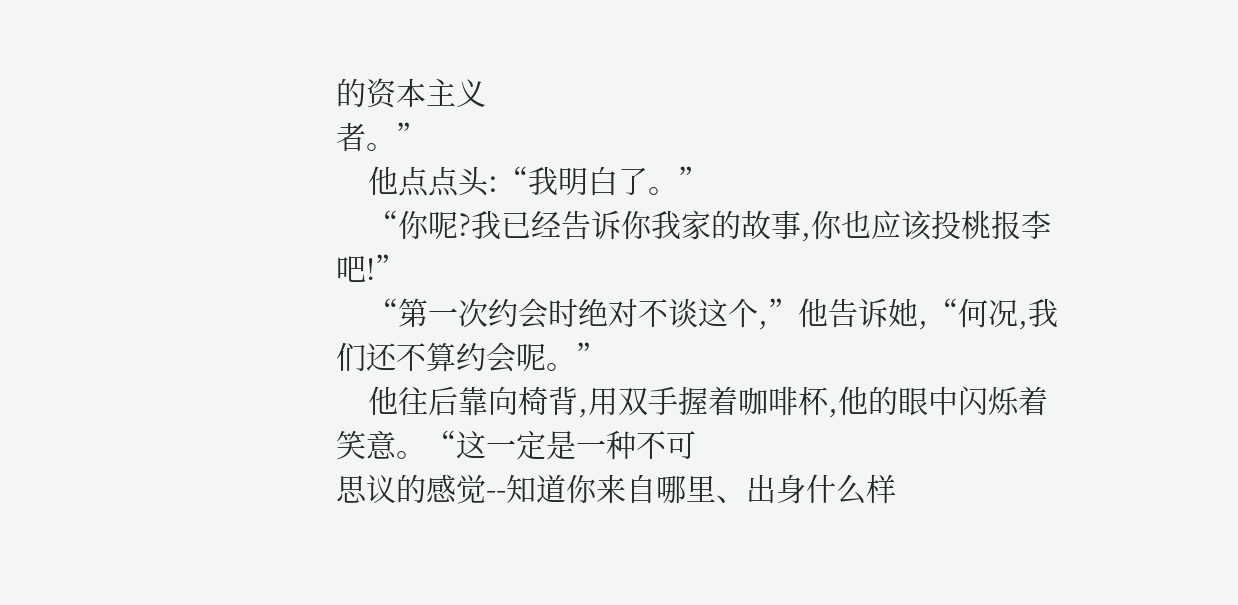的资本主义
者。”
    他点点头:“我明白了。”
    “你呢?我已经告诉你我家的故事,你也应该投桃报李吧!”
    “第一次约会时绝对不谈这个,”他告诉她,“何况,我们还不算约会呢。”
    他往后靠向椅背,用双手握着咖啡杯,他的眼中闪烁着笑意。“这一定是一种不可
思议的感觉--知道你来自哪里、出身什么样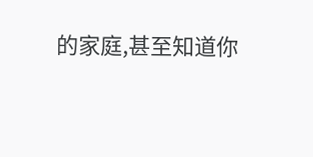的家庭,甚至知道你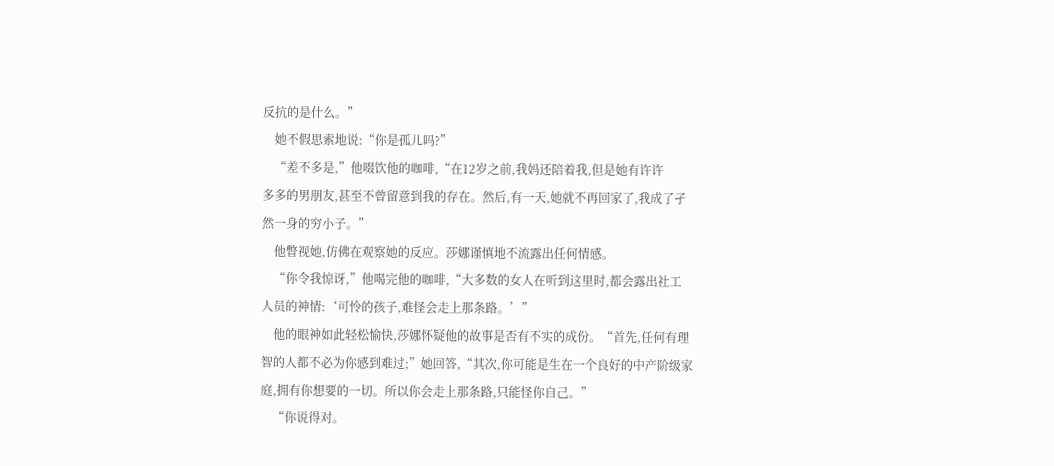反抗的是什么。”
    她不假思索地说:“你是孤儿吗?”
    “差不多是,”他啜饮他的咖啡,“在12岁之前,我妈还陪着我,但是她有许许
多多的男朋友,甚至不曾留意到我的存在。然后,有一天,她就不再回家了,我成了孑
然一身的穷小子。”
    他瞥视她,仿佛在观察她的反应。莎娜谨慎地不流露出任何情感。
    “你令我惊讶,”他喝完他的咖啡,“大多数的女人在听到这里时,都会露出社工
人员的神情:‘可怜的孩子,难怪会走上那条路。’”
    他的眼神如此轻松愉快,莎娜怀疑他的故事是否有不实的成份。“首先,任何有理
智的人都不必为你感到难过;”她回答,“其次,你可能是生在一个良好的中产阶级家
庭,拥有你想要的一切。所以你会走上那条路,只能怪你自己。”
    “你说得对。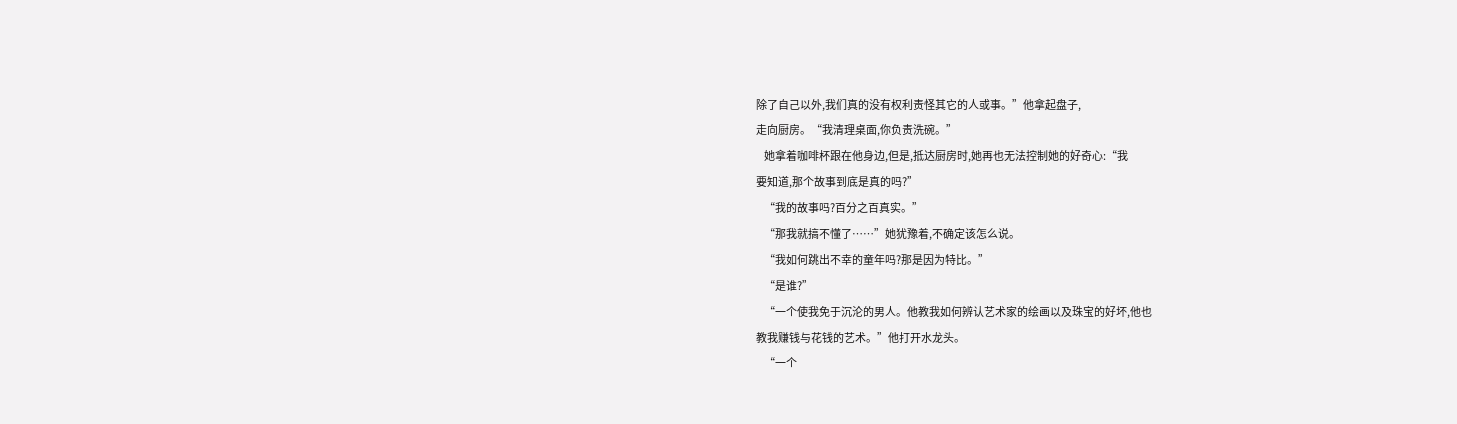除了自己以外,我们真的没有权利责怪其它的人或事。”他拿起盘子,
走向厨房。“我清理桌面,你负责洗碗。”
    她拿着咖啡杯跟在他身边,但是,抵达厨房时,她再也无法控制她的好奇心:“我
要知道,那个故事到底是真的吗?”
    “我的故事吗?百分之百真实。”
    “那我就搞不懂了……”她犹豫着,不确定该怎么说。
    “我如何跳出不幸的童年吗?那是因为特比。”
    “是谁?”
    “一个使我免于沉沦的男人。他教我如何辨认艺术家的绘画以及珠宝的好坏,他也
教我赚钱与花钱的艺术。”他打开水龙头。
    “一个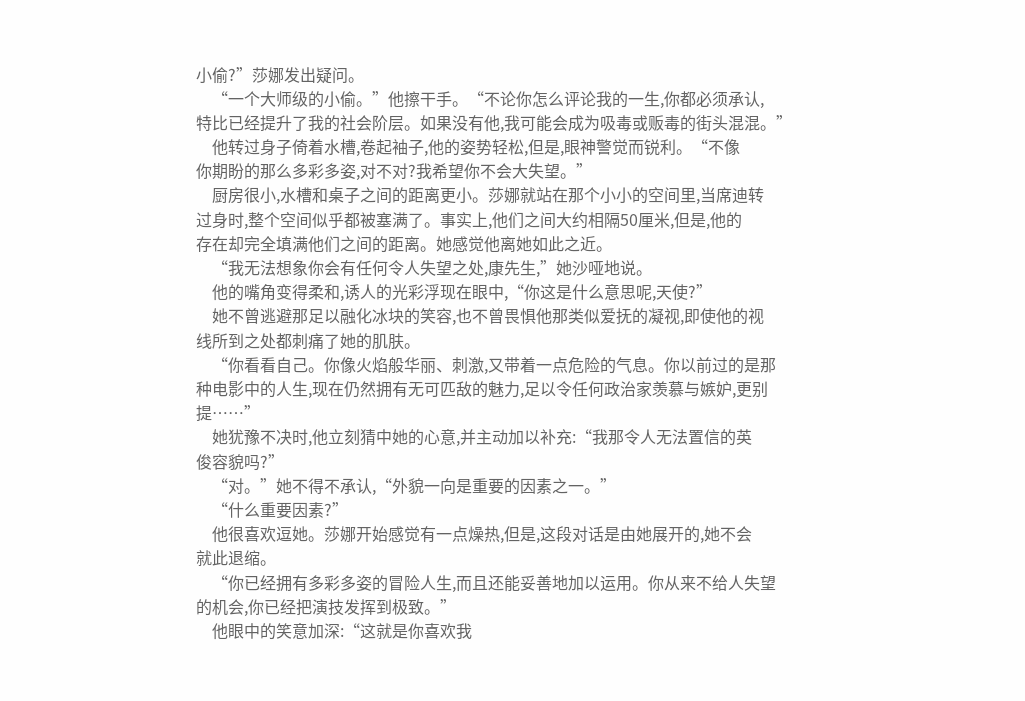小偷?”莎娜发出疑问。
    “一个大师级的小偷。”他擦干手。“不论你怎么评论我的一生,你都必须承认,
特比已经提升了我的社会阶层。如果没有他,我可能会成为吸毒或贩毒的街头混混。”
    他转过身子倚着水槽,卷起袖子,他的姿势轻松,但是,眼神警觉而锐利。“不像
你期盼的那么多彩多姿,对不对?我希望你不会大失望。”
    厨房很小,水槽和桌子之间的距离更小。莎娜就站在那个小小的空间里,当席迪转
过身时,整个空间似乎都被塞满了。事实上,他们之间大约相隔50厘米,但是,他的
存在却完全填满他们之间的距离。她感觉他离她如此之近。
    “我无法想象你会有任何令人失望之处,康先生,”她沙哑地说。
    他的嘴角变得柔和,诱人的光彩浮现在眼中,“你这是什么意思呢,天使?”
    她不曾逃避那足以融化冰块的笑容,也不曾畏惧他那类似爱抚的凝视,即使他的视
线所到之处都刺痛了她的肌肤。
    “你看看自己。你像火焰般华丽、刺激,又带着一点危险的气息。你以前过的是那
种电影中的人生,现在仍然拥有无可匹敌的魅力,足以令任何政治家羡慕与嫉妒,更别
提……”
    她犹豫不决时,他立刻猜中她的心意,并主动加以补充:“我那令人无法置信的英
俊容貌吗?”
    “对。”她不得不承认,“外貌一向是重要的因素之一。”
    “什么重要因素?”
    他很喜欢逗她。莎娜开始感觉有一点燥热,但是,这段对话是由她展开的,她不会
就此退缩。
    “你已经拥有多彩多姿的冒险人生,而且还能妥善地加以运用。你从来不给人失望
的机会,你已经把演技发挥到极致。”
    他眼中的笑意加深:“这就是你喜欢我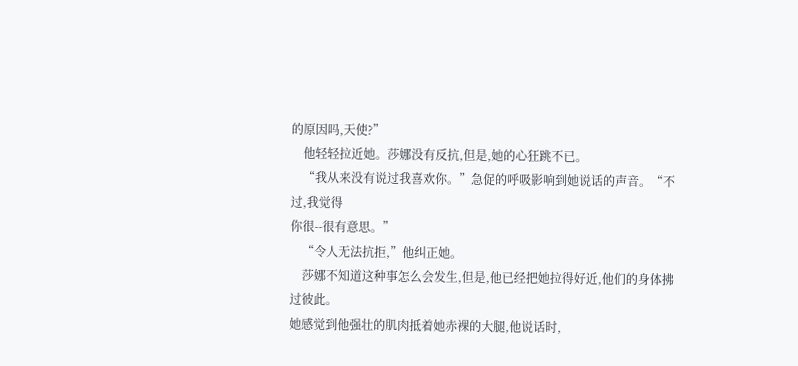的原因吗,天使?”
    他轻轻拉近她。莎娜没有反抗,但是,她的心狂跳不已。
    “我从来没有说过我喜欢你。”急促的呼吸影响到她说话的声音。“不过,我觉得
你很--很有意思。”
    “令人无法抗拒,”他纠正她。
    莎娜不知道这种事怎么会发生,但是,他已经把她拉得好近,他们的身体拂过彼此。
她感觉到他强壮的肌肉抵着她赤裸的大腿,他说话时,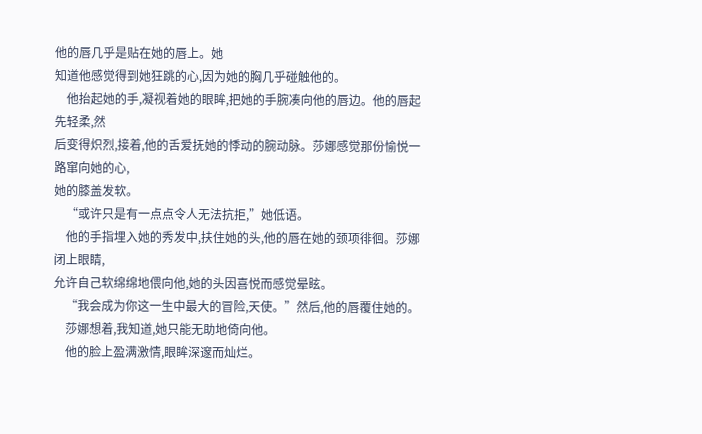他的唇几乎是贴在她的唇上。她
知道他感觉得到她狂跳的心,因为她的胸几乎碰触他的。
    他抬起她的手,凝视着她的眼眸,把她的手腕凑向他的唇边。他的唇起先轻柔,然
后变得炽烈,接着,他的舌爱抚她的悸动的腕动脉。莎娜感觉那份愉悦一路窜向她的心,
她的膝盖发软。
    “或许只是有一点点令人无法抗拒,”她低语。
    他的手指埋入她的秀发中,扶住她的头,他的唇在她的颈项徘徊。莎娜闭上眼睛,
允许自己软绵绵地偎向他,她的头因喜悦而感觉晕眩。
    “我会成为你这一生中最大的冒险,天使。”然后,他的唇覆住她的。
    莎娜想着,我知道,她只能无助地倚向他。
    他的脸上盈满激情,眼眸深邃而灿烂。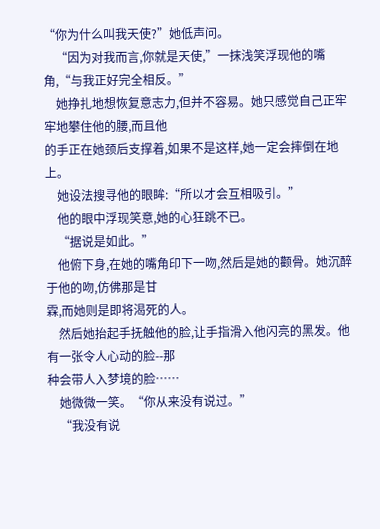“你为什么叫我天使?”她低声问。
    “因为对我而言,你就是天使,”一抹浅笑浮现他的嘴角,“与我正好完全相反。”
    她挣扎地想恢复意志力,但并不容易。她只感觉自己正牢牢地攀住他的腰,而且他
的手正在她颈后支撑着,如果不是这样,她一定会摔倒在地上。
    她设法搜寻他的眼眸:“所以才会互相吸引。”
    他的眼中浮现笑意,她的心狂跳不已。
    “据说是如此。”
    他俯下身,在她的嘴角印下一吻,然后是她的颧骨。她沉醉于他的吻,仿佛那是甘
霖,而她则是即将渴死的人。
    然后她抬起手抚触他的脸,让手指滑入他闪亮的黑发。他有一张令人心动的脸--那
种会带人入梦境的脸……
    她微微一笑。“你从来没有说过。”
    “我没有说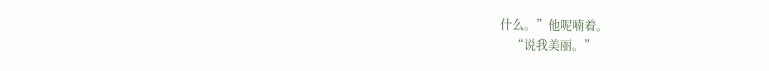什么。”他呢喃着。
    “说我美丽。”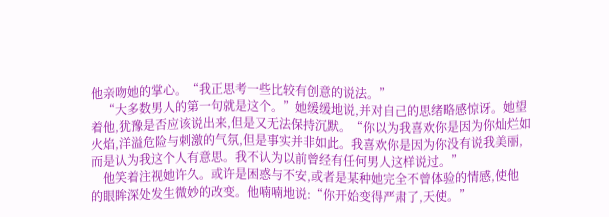他亲吻她的掌心。“我正思考一些比较有创意的说法。”
    “大多数男人的第一句就是这个。”她缓缓地说,并对自己的思绪略感惊讶。她望
着他,犹豫是否应该说出来,但是又无法保持沉默。“你以为我喜欢你是因为你灿烂如
火焰,洋溢危险与刺激的气氛,但是事实并非如此。我喜欢你是因为你没有说我美丽,
而是认为我这个人有意思。我不认为以前曾经有任何男人这样说过。”
    他笑着注视她许久。或许是困惑与不安,或者是某种她完全不曾体验的情感,使他
的眼眸深处发生微妙的改变。他喃喃地说:“你开始变得严肃了,天使。”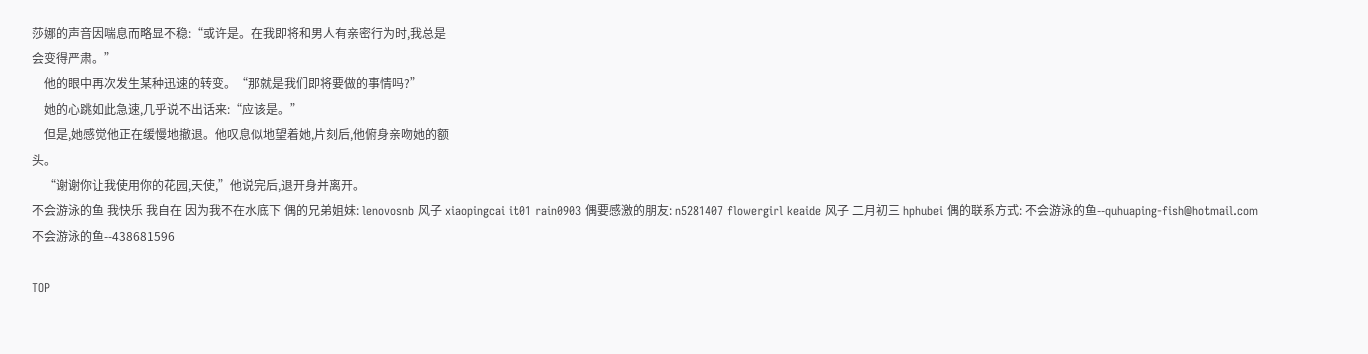莎娜的声音因喘息而略显不稳:“或许是。在我即将和男人有亲密行为时,我总是
会变得严肃。”
    他的眼中再次发生某种迅速的转变。“那就是我们即将要做的事情吗?”
    她的心跳如此急速,几乎说不出话来:“应该是。”
    但是,她感觉他正在缓慢地撤退。他叹息似地望着她,片刻后,他俯身亲吻她的额
头。
    “谢谢你让我使用你的花园,天使,”他说完后,退开身并离开。
不会游泳的鱼 我快乐 我自在 因为我不在水底下 偶的兄弟姐妹: lenovosnb 风子 xiaopingcai it01 rain0903 偶要感激的朋友: n5281407 flowergirl keaide 风子 二月初三 hphubei 偶的联系方式: 不会游泳的鱼--quhuaping-fish@hotmail.com 不会游泳的鱼--438681596

TOP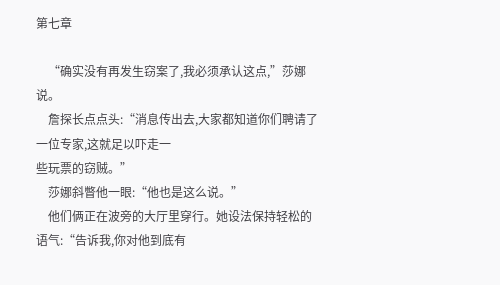第七章

    “确实没有再发生窃案了,我必须承认这点,”莎娜说。
    詹探长点点头:“消息传出去,大家都知道你们聘请了一位专家,这就足以吓走一
些玩票的窃贼。”
    莎娜斜瞥他一眼:“他也是这么说。”
    他们俩正在波旁的大厅里穿行。她设法保持轻松的语气:“告诉我,你对他到底有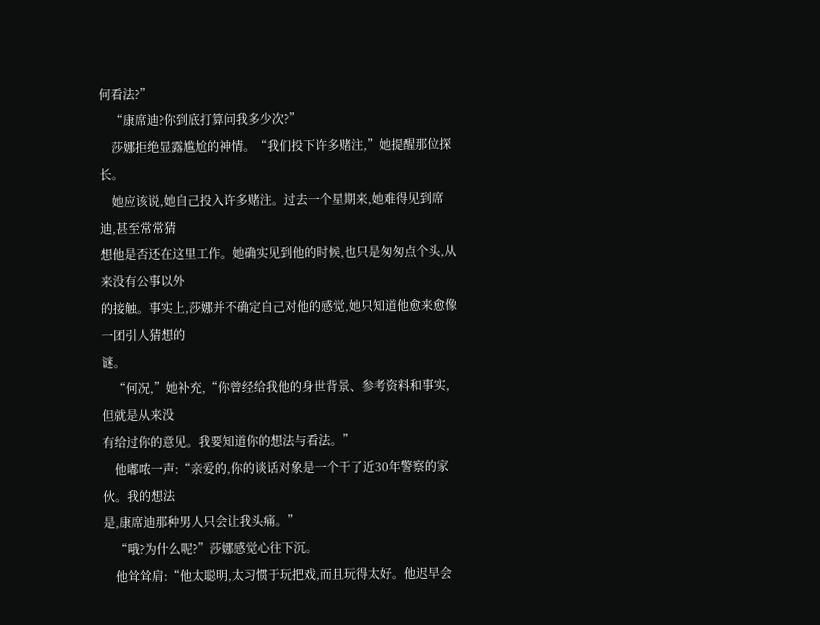何看法?”
    “康席迪?你到底打算问我多少次?”
    莎娜拒绝显露尴尬的神情。“我们投下许多赌注,”她提醒那位探长。
    她应该说,她自己投入许多赌注。过去一个星期来,她难得见到席迪,甚至常常猜
想他是否还在这里工作。她确实见到他的时候,也只是匆匆点个头,从来没有公事以外
的接触。事实上,莎娜并不确定自己对他的感觉,她只知道他愈来愈像一团引人猜想的
谜。
    “何况,”她补充,“你曾经给我他的身世背景、参考资料和事实,但就是从来没
有给过你的意见。我要知道你的想法与看法。”
    他嘟哝一声:“亲爱的,你的谈话对象是一个干了近30年警察的家伙。我的想法
是,康席迪那种男人只会让我头痛。”
    “哦?为什么呢?”莎娜感觉心往下沉。
    他耸耸肩:“他太聪明,太习惯于玩把戏,而且玩得太好。他迟早会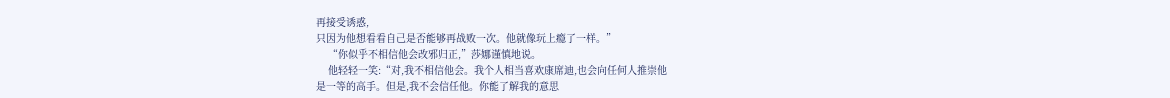再接受诱惑,
只因为他想看看自己是否能够再战败一次。他就像玩上瘾了一样。”
    “你似乎不相信他会改邪归正,”莎娜谨慎地说。
    他轻轻一笑:“对,我不相信他会。我个人相当喜欢康席迪,也会向任何人推崇他
是一等的高手。但是,我不会信任他。你能了解我的意思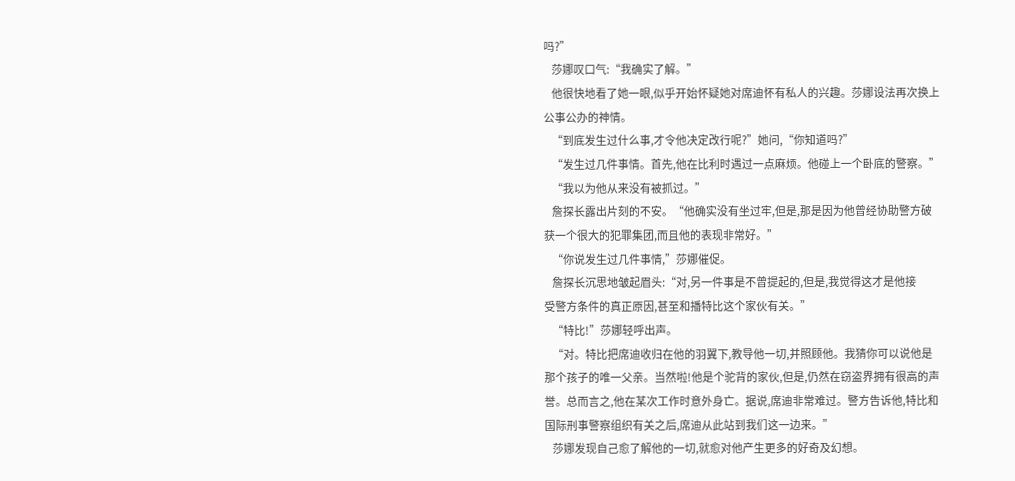吗?”
    莎娜叹口气:“我确实了解。”
    他很快地看了她一眼,似乎开始怀疑她对席迪怀有私人的兴趣。莎娜设法再次换上
公事公办的神情。
    “到底发生过什么事,才令他决定改行呢?”她问,“你知道吗?”
    “发生过几件事情。首先,他在比利时遇过一点麻烦。他碰上一个卧底的警察。”
    “我以为他从来没有被抓过。”
    詹探长露出片刻的不安。“他确实没有坐过牢,但是,那是因为他曾经协助警方破
获一个很大的犯罪集团,而且他的表现非常好。”
    “你说发生过几件事情,”莎娜催促。
    詹探长沉思地皱起眉头:“对,另一件事是不曾提起的,但是,我觉得这才是他接
受警方条件的真正原因,甚至和播特比这个家伙有关。”
    “特比!”莎娜轻呼出声。
    “对。特比把席迪收归在他的羽翼下,教导他一切,并照顾他。我猜你可以说他是
那个孩子的唯一父亲。当然啦!他是个驼背的家伙,但是,仍然在窃盗界拥有很高的声
誉。总而言之,他在某次工作时意外身亡。据说,席迪非常难过。警方告诉他,特比和
国际刑事警察组织有关之后,席迪从此站到我们这一边来。”
    莎娜发现自己愈了解他的一切,就愈对他产生更多的好奇及幻想。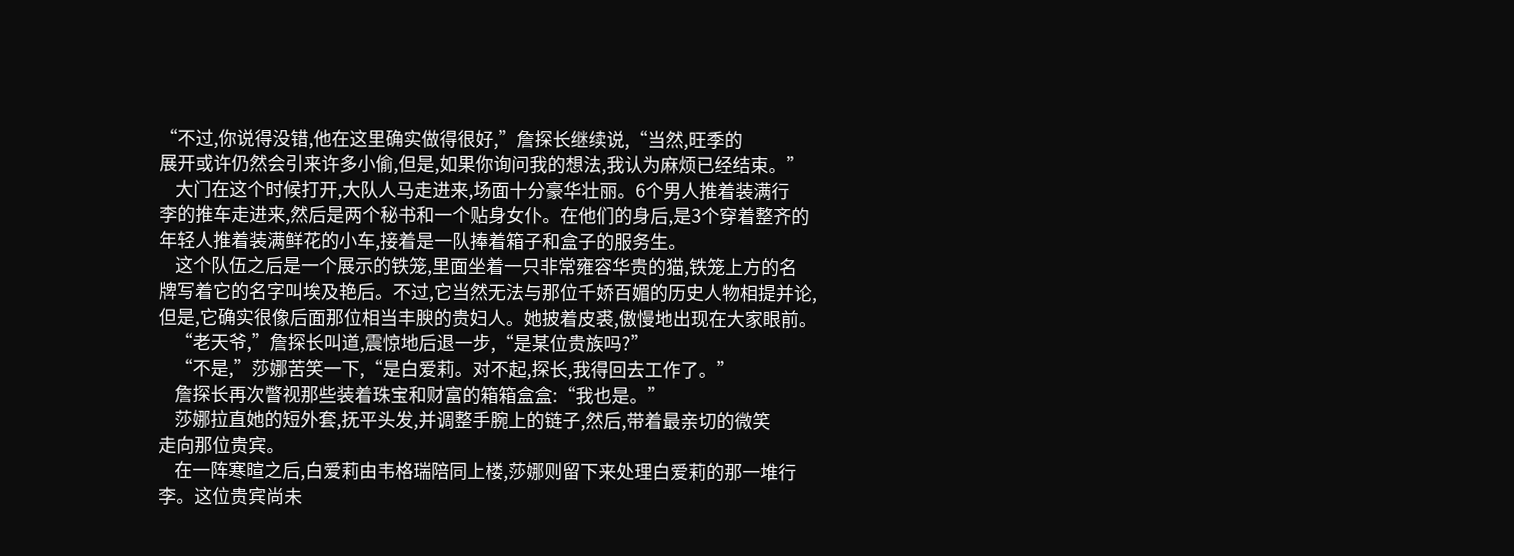“不过,你说得没错,他在这里确实做得很好,”詹探长继续说,“当然,旺季的
展开或许仍然会引来许多小偷,但是,如果你询问我的想法,我认为麻烦已经结束。”
    大门在这个时候打开,大队人马走进来,场面十分豪华壮丽。6个男人推着装满行
李的推车走进来,然后是两个秘书和一个贴身女仆。在他们的身后,是3个穿着整齐的
年轻人推着装满鲜花的小车,接着是一队捧着箱子和盒子的服务生。
    这个队伍之后是一个展示的铁笼,里面坐着一只非常雍容华贵的猫,铁笼上方的名
牌写着它的名字叫埃及艳后。不过,它当然无法与那位千娇百媚的历史人物相提并论,
但是,它确实很像后面那位相当丰腴的贵妇人。她披着皮裘,傲慢地出现在大家眼前。
    “老天爷,”詹探长叫道,震惊地后退一步,“是某位贵族吗?”
    “不是,”莎娜苦笑一下,“是白爱莉。对不起,探长,我得回去工作了。”
    詹探长再次瞥视那些装着珠宝和财富的箱箱盒盒:“我也是。”
    莎娜拉直她的短外套,抚平头发,并调整手腕上的链子,然后,带着最亲切的微笑
走向那位贵宾。
    在一阵寒暄之后,白爱莉由韦格瑞陪同上楼,莎娜则留下来处理白爱莉的那一堆行
李。这位贵宾尚未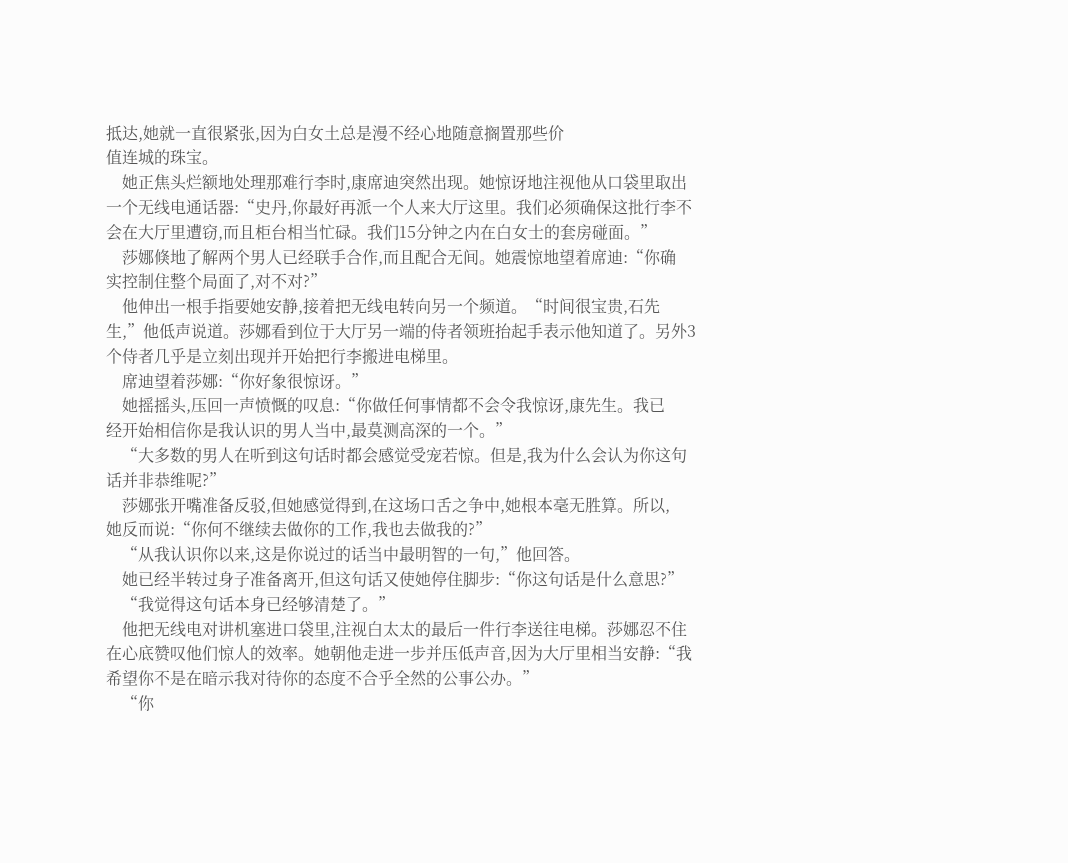抵达,她就一直很紧张,因为白女土总是漫不经心地随意搁置那些价
值连城的珠宝。
    她正焦头烂额地处理那难行李时,康席迪突然出现。她惊讶地注视他从口袋里取出
一个无线电通话器:“史丹,你最好再派一个人来大厅这里。我们必须确保这批行李不
会在大厅里遭窃,而且柜台相当忙碌。我们15分钟之内在白女士的套房碰面。”
    莎娜倏地了解两个男人已经联手合作,而且配合无间。她震惊地望着席迪:“你确
实控制住整个局面了,对不对?”
    他伸出一根手指要她安静,接着把无线电转向另一个频道。“时间很宝贵,石先
生,”他低声说道。莎娜看到位于大厅另一端的侍者领班抬起手表示他知道了。另外3
个侍者几乎是立刻出现并开始把行李搬进电梯里。
    席迪望着莎娜:“你好象很惊讶。”
    她摇摇头,压回一声愤慨的叹息:“你做任何事情都不会令我惊讶,康先生。我已
经开始相信你是我认识的男人当中,最莫测高深的一个。”
    “大多数的男人在听到这句话时都会感觉受宠若惊。但是,我为什么会认为你这句
话并非恭维呢?”
    莎娜张开嘴准备反驳,但她感觉得到,在这场口舌之争中,她根本毫无胜算。所以,
她反而说:“你何不继续去做你的工作,我也去做我的?”
    “从我认识你以来,这是你说过的话当中最明智的一句,”他回答。
    她已经半转过身子准备离开,但这句话又使她停住脚步:“你这句话是什么意思?”
    “我觉得这句话本身已经够清楚了。”
    他把无线电对讲机塞进口袋里,注视白太太的最后一件行李送往电梯。莎娜忍不住
在心底赞叹他们惊人的效率。她朝他走进一步并压低声音,因为大厅里相当安静:“我
希望你不是在暗示我对待你的态度不合乎全然的公事公办。”
    “你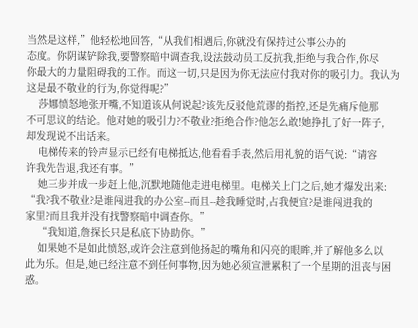当然是这样,”他轻松地回答,“从我们相遇后,你就没有保持过公事公办的
态度。你阴谋铲除我,要警察暗中调查我,设法鼓动员工反抗我,拒绝与我合作,你尽
你最大的力量阻碍我的工作。而这一切,只是因为你无法应付我对你的吸引力。我认为
这是最不敬业的行为,你觉得呢?”
    莎娜愤怒地张开嘴,不知道该从何说起?该先反驳他荒谬的指控,还是先痛斥他那
不可思议的结论。他对她的吸引力?不敬业?拒绝合作?他怎么敢!她挣扎了好一阵子,
却发现说不出话来。
    电梯传来的铃声显示已经有电梯抵达,他看看手表,然后用礼貌的语气说:“请容
许我先告退,我还有事。”
    她三步并成一步赶上他,沉默地随他走进电梯里。电梯关上门之后,她才爆发出来:
“我?我不敬业?是谁闯进我的办公室--而且--趁我睡觉时,占我便宜?是谁闯进我的
家里?而且我并没有找警察暗中调查你。”
    “我知道,詹探长只是私底下协助你。”
    如果她不是如此愤怒,或许会注意到他扬起的嘴角和闪亮的眼眸,并了解他多么以
此为乐。但是,她已经注意不到任何事物,因为她必须宣泄累积了一个星期的沮丧与困
惑。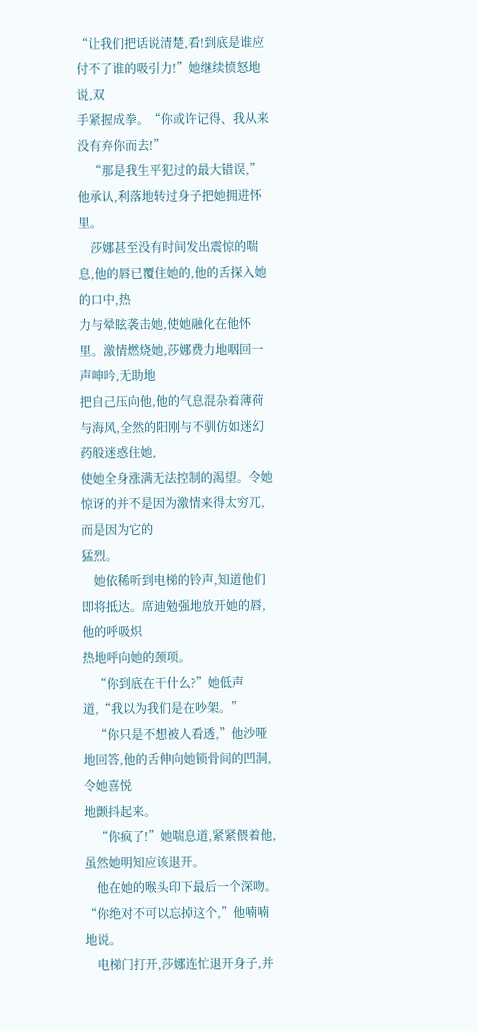“让我们把话说清楚,看!到底是谁应付不了谁的吸引力!”她继续愤怒地说,双
手紧握成拳。“你或许记得、我从来没有弃你而去!”
    “那是我生平犯过的最大错误,”他承认,利落地转过身子把她拥进怀里。
    莎娜甚至没有时间发出震惊的喘息,他的唇已覆住她的,他的舌探入她的口中,热
力与晕眩袭击她,使她融化在他怀里。激情燃烧她,莎娜费力地咽回一声呻吟,无助地
把自己压向他,他的气息混杂着薄荷与海风,全然的阳刚与不驯仿如迷幻药般迷惑住她,
使她全身涨满无法控制的渴望。令她惊讶的并不是因为激情来得太穷兀,而是因为它的
猛烈。
    她依稀听到电梯的铃声,知道他们即将抵达。席迪勉强地放开她的唇,他的呼吸炽
热地呼向她的颈项。
    “你到底在干什么?”她低声道,“我以为我们是在吵架。”
    “你只是不想被人看透,”他沙哑地回答,他的舌伸向她锁骨间的凹洞,令她喜悦
地颤抖起来。
    “你疯了!”她喘息道,紧紧偎着他,虽然她明知应该退开。
    他在她的喉头印下最后一个深吻。“你绝对不可以忘掉这个,”他喃喃地说。
    电梯门打开,莎娜连忙退开身子,并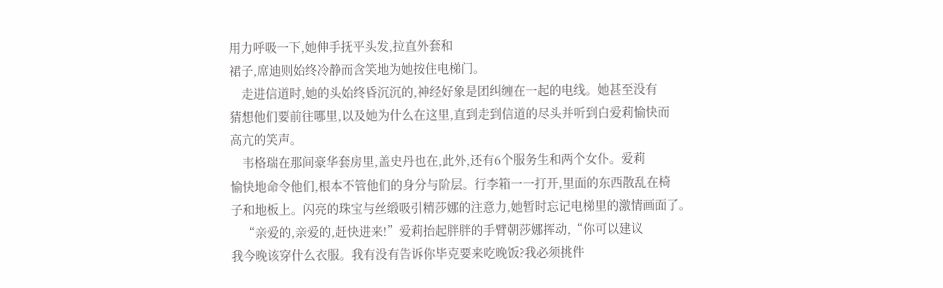用力呼吸一下,她伸手抚平头发,拉直外套和
裙子,席迪则始终冷静而含笑地为她按住电梯门。
    走进信道时,她的头始终昏沉沉的,神经好象是团纠缠在一起的电线。她甚至没有
猜想他们要前往哪里,以及她为什么在这里,直到走到信道的尽头并听到白爱莉愉快而
高亢的笑声。
    韦格瑞在那间豪华套房里,盖史丹也在,此外,还有6个服务生和两个女仆。爱莉
愉快地命令他们,根本不管他们的身分与阶层。行李箱一一打开,里面的东西散乱在椅
子和地板上。闪亮的珠宝与丝缎吸引精莎娜的注意力,她暂时忘记电梯里的激情画面了。
    “亲爱的,亲爱的,赶快进来!”爱莉抬起胖胖的手臂朝莎娜挥动,“你可以建议
我今晚该穿什么衣服。我有没有告诉你毕克要来吃晚饭?我必须挑件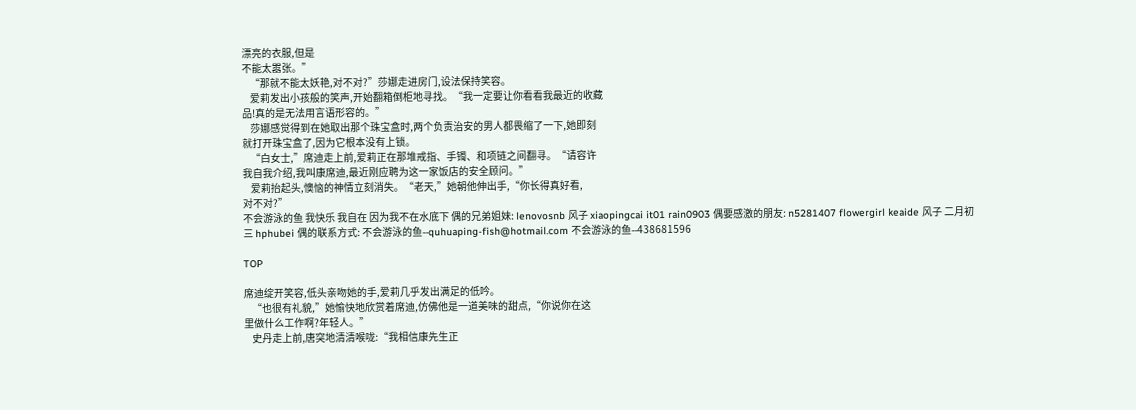漂亮的衣服,但是
不能太嚣张。”
    “那就不能太妖艳,对不对?”莎娜走进房门,设法保持笑容。
    爱莉发出小孩般的笑声,开始翻箱倒柜地寻找。“我一定要让你看看我最近的收藏
品!真的是无法用言语形容的。”
    莎娜感觉得到在她取出那个珠宝盒时,两个负责治安的男人都畏缩了一下,她即刻
就打开珠宝盒了,因为它根本没有上锁。
    “白女士,”席迪走上前,爱莉正在那堆戒指、手镯、和项链之间翻寻。“请容许
我自我介绍,我叫康席迪,最近刚应聘为这一家饭店的安全顾问。”
    爱莉抬起头,懊恼的神情立刻消失。“老天,”她朝他伸出手,“你长得真好看,
对不对?”
不会游泳的鱼 我快乐 我自在 因为我不在水底下 偶的兄弟姐妹: lenovosnb 风子 xiaopingcai it01 rain0903 偶要感激的朋友: n5281407 flowergirl keaide 风子 二月初三 hphubei 偶的联系方式: 不会游泳的鱼--quhuaping-fish@hotmail.com 不会游泳的鱼--438681596

TOP

席迪绽开笑容,低头亲吻她的手,爱莉几乎发出满足的低吟。
    “也很有礼貌,”她愉快地欣赏着席迪,仿佛他是一道美味的甜点,“你说你在这
里做什么工作啊?年轻人。”
    史丹走上前,唐突地清清喉咙:“我相信康先生正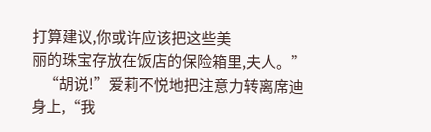打算建议,你或许应该把这些美
丽的珠宝存放在饭店的保险箱里,夫人。”
    “胡说!”爱莉不悦地把注意力转离席迪身上,“我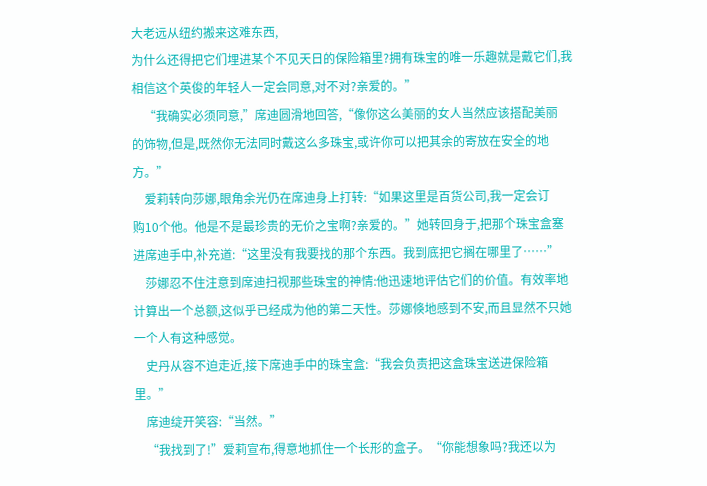大老远从纽约搬来这难东西,
为什么还得把它们埋进某个不见天日的保险箱里?拥有珠宝的唯一乐趣就是戴它们,我
相信这个英俊的年轻人一定会同意,对不对?亲爱的。”
    “我确实必须同意,”席迪圆滑地回答,“像你这么美丽的女人当然应该搭配美丽
的饰物,但是,既然你无法同时戴这么多珠宝,或许你可以把其余的寄放在安全的地
方。”
    爱莉转向莎娜,眼角余光仍在席迪身上打转:“如果这里是百货公司,我一定会订
购10个他。他是不是最珍贵的无价之宝啊?亲爱的。”她转回身于,把那个珠宝盒塞
进席迪手中,补充道:“这里没有我要找的那个东西。我到底把它搁在哪里了……”
    莎娜忍不住注意到席迪扫视那些珠宝的神情:他迅速地评估它们的价值。有效率地
计算出一个总额,这似乎已经成为他的第二天性。莎娜倏地感到不安,而且显然不只她
一个人有这种感觉。
    史丹从容不迫走近,接下席迪手中的珠宝盒:“我会负责把这盒珠宝送进保险箱
里。”
    席迪绽开笑容:“当然。”
    “我找到了!”爱莉宣布,得意地抓住一个长形的盒子。“你能想象吗?我还以为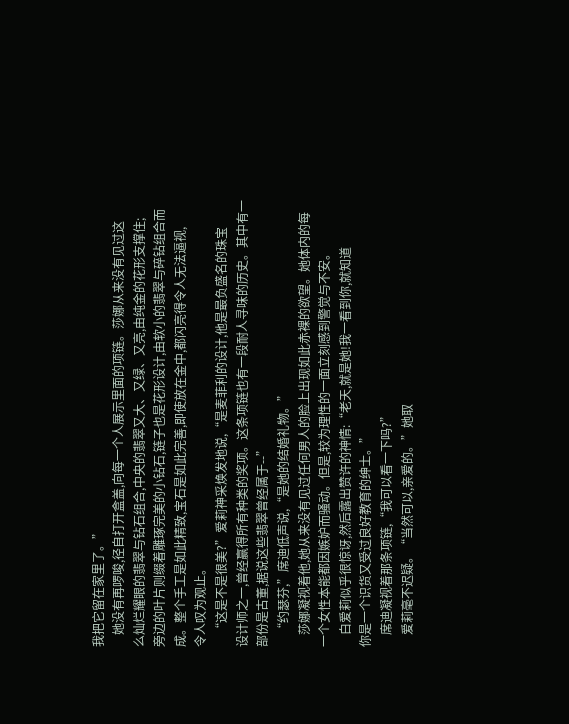我把它留在家里了。”
    她没有再啰唆,径自打开盒盖,向每一个人展示里面的项链。莎娜从来没有见过这
么灿烂耀眼的翡翠与钻石组合,中央的翡翠又大、又绿、又亮,由纯金的花形支撑住;
旁边的叶片则缀着雕琢完美的小钻石,链子也是花形设计,由软小的翡翠与碎钻组合而
成。整个手工是如此精致,宝石是如此完善,即使放在金中,都闪亮得令人无法逼视,
令人叹为观止。
    “这是不是很美?”爱莉神采焕发地说,“是麦菲利的设计,他是最负盛名的珠宝
设计师之一,曾经赢得所有种类的奖项。这条项链也有一段耐人寻味的历史。其中有一
部份是古董,据说这些翡翠曾经属于--”
    “约瑟芬,”席迪低声说,“是她的结婚礼物。”
    莎娜凝视着他,她从来没有见过任何男人的脸上出现如此赤裸的欲望。她体内的每
一个女性本能都因嫉妒而骚动。但是,较为理性的一面立刻感到警觉与不安。
    白爱莉似乎很惊讶,然后露出赞许的神情:“老天,就是她!我一看到你,就知道
你是一个识货又受过良好教育的绅士。”
    席迪凝视着那条项链,“我可以看一下吗?”
    爱莉毫不迟疑。“当然可以,亲爱的。”她取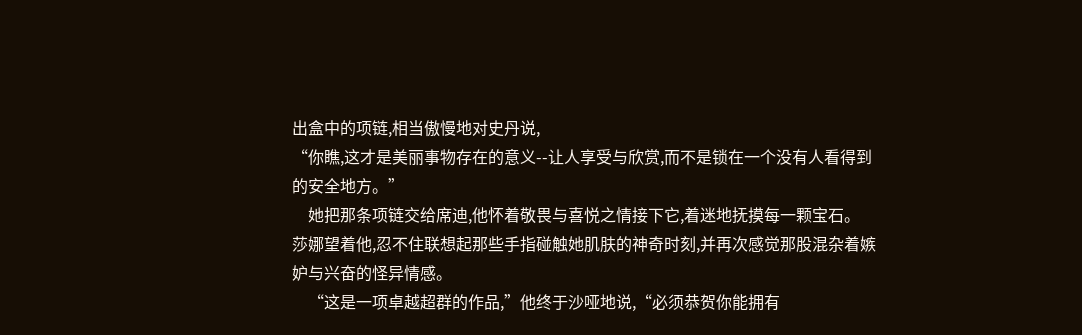出盒中的项链,相当傲慢地对史丹说,
“你瞧,这才是美丽事物存在的意义--让人享受与欣赏,而不是锁在一个没有人看得到
的安全地方。”
    她把那条项链交给席迪,他怀着敬畏与喜悦之情接下它,着迷地抚摸每一颗宝石。
莎娜望着他,忍不住联想起那些手指碰触她肌肤的神奇时刻,并再次感觉那股混杂着嫉
妒与兴奋的怪异情感。
    “这是一项卓越超群的作品,”他终于沙哑地说,“必须恭贺你能拥有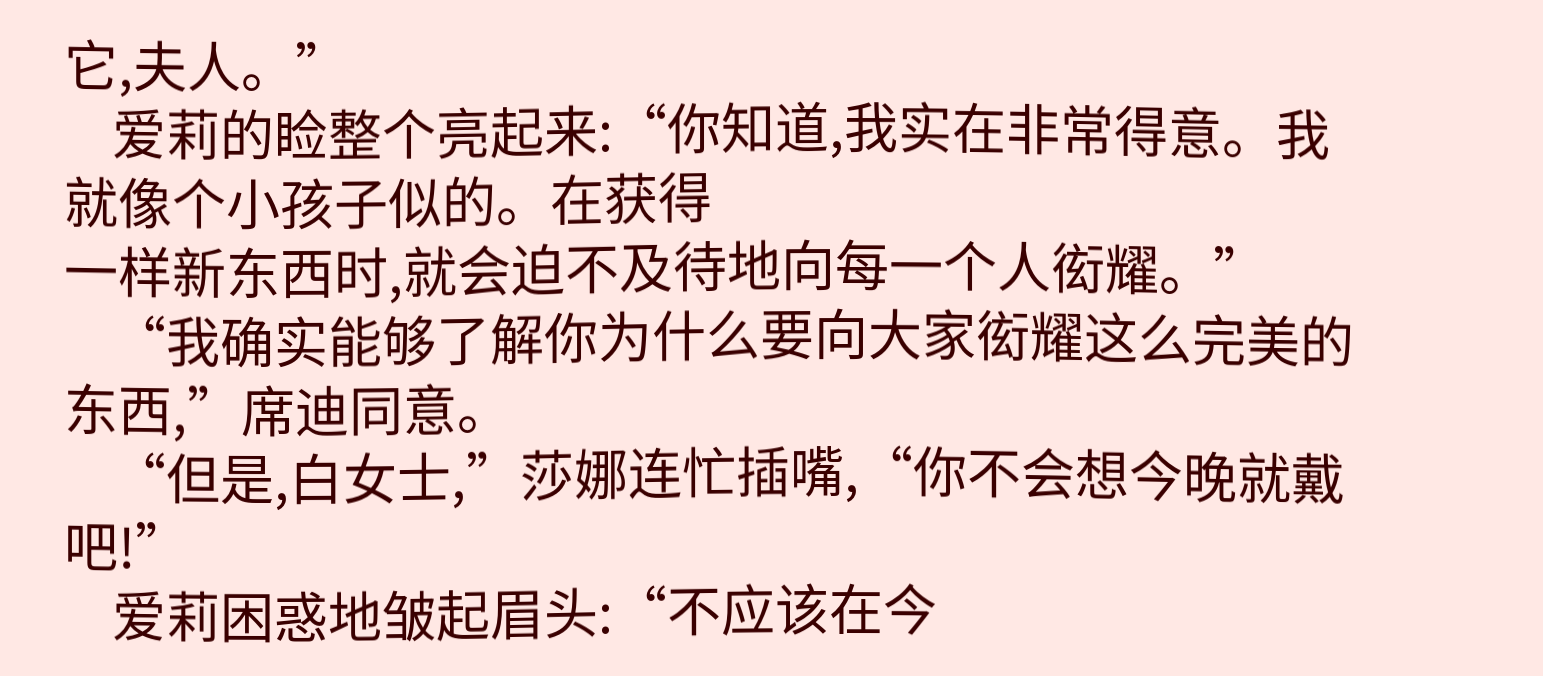它,夫人。”
    爱莉的睑整个亮起来:“你知道,我实在非常得意。我就像个小孩子似的。在获得
一样新东西时,就会迫不及待地向每一个人衒耀。”
    “我确实能够了解你为什么要向大家衒耀这么完美的东西,”席迪同意。
    “但是,白女士,”莎娜连忙插嘴,“你不会想今晚就戴吧!”
    爱莉困惑地皱起眉头:“不应该在今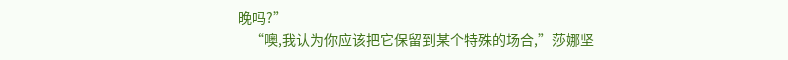晚吗?”
    “噢,我认为你应该把它保留到某个特殊的场合,”莎娜坚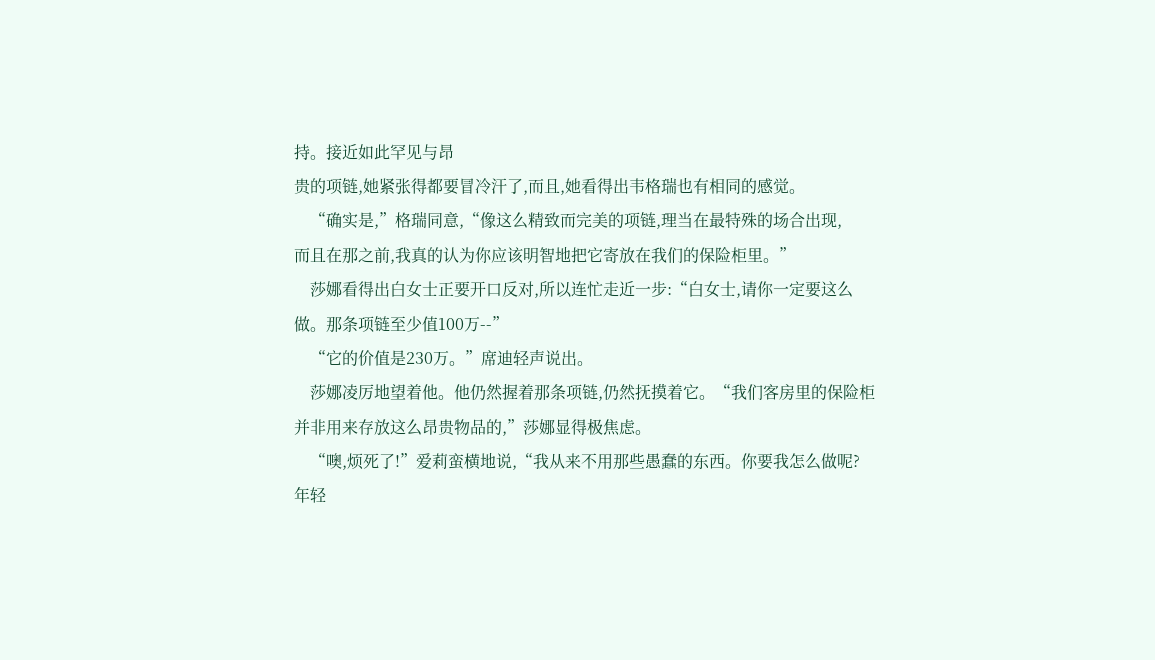持。接近如此罕见与昂
贵的项链,她紧张得都要冒冷汗了,而且,她看得出韦格瑞也有相同的感觉。
    “确实是,”格瑞同意,“像这么精致而完美的项链,理当在最特殊的场合出现,
而且在那之前,我真的认为你应该明智地把它寄放在我们的保险柜里。”
    莎娜看得出白女士正要开口反对,所以连忙走近一步:“白女士,请你一定要这么
做。那条项链至少值100万--”
    “它的价值是230万。”席迪轻声说出。
    莎娜凌厉地望着他。他仍然握着那条项链,仍然抚摸着它。“我们客房里的保险柜
并非用来存放这么昂贵物品的,”莎娜显得极焦虑。
    “噢,烦死了!”爱莉蛮横地说,“我从来不用那些愚蠢的东西。你要我怎么做呢?
年轻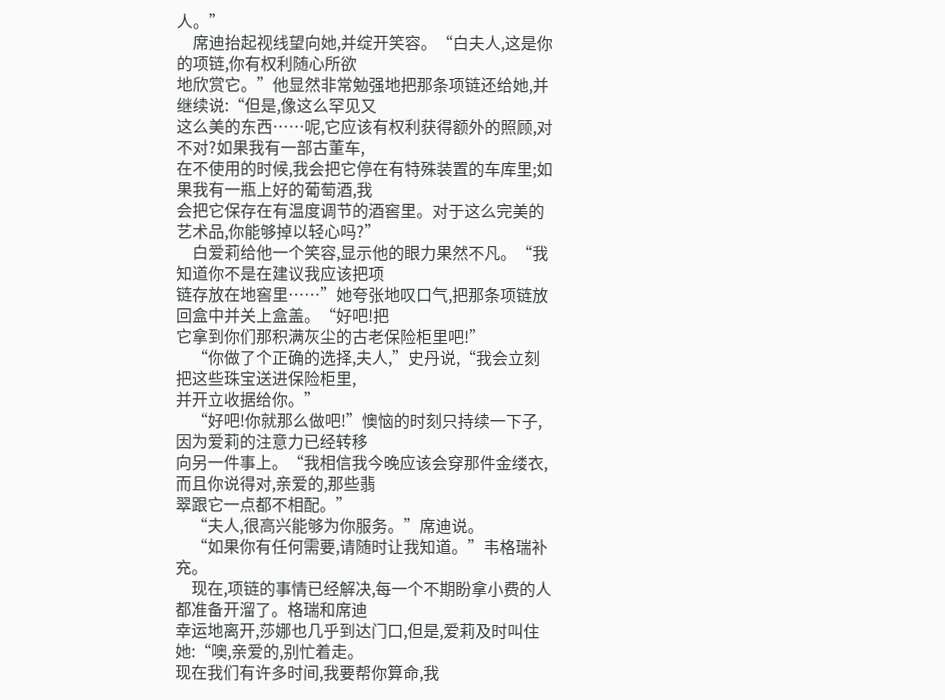人。”
    席迪抬起视线望向她,并绽开笑容。“白夫人,这是你的项链,你有权利随心所欲
地欣赏它。”他显然非常勉强地把那条项链还给她,并继续说:“但是,像这么罕见又
这么美的东西……呢,它应该有权利获得额外的照顾,对不对?如果我有一部古董车,
在不使用的时候,我会把它停在有特殊装置的车库里;如果我有一瓶上好的葡萄酒,我
会把它保存在有温度调节的酒窖里。对于这么完美的艺术品,你能够掉以轻心吗?”
    白爱莉给他一个笑容,显示他的眼力果然不凡。“我知道你不是在建议我应该把项
链存放在地窖里……”她夸张地叹口气,把那条项链放回盒中并关上盒盖。“好吧!把
它拿到你们那积满灰尘的古老保险柜里吧!”
    “你做了个正确的选择,夫人,”史丹说,“我会立刻把这些珠宝送进保险柜里,
并开立收据给你。”
    “好吧!你就那么做吧!”懊恼的时刻只持续一下子,因为爱莉的注意力已经转移
向另一件事上。“我相信我今晚应该会穿那件金缕衣,而且你说得对,亲爱的,那些翡
翠跟它一点都不相配。”
    “夫人,很高兴能够为你服务。”席迪说。
    “如果你有任何需要,请随时让我知道。”韦格瑞补充。
    现在,项链的事情已经解决,每一个不期盼拿小费的人都准备开溜了。格瑞和席迪
幸运地离开,莎娜也几乎到达门口,但是,爱莉及时叫住她:“噢,亲爱的,别忙着走。
现在我们有许多时间,我要帮你算命,我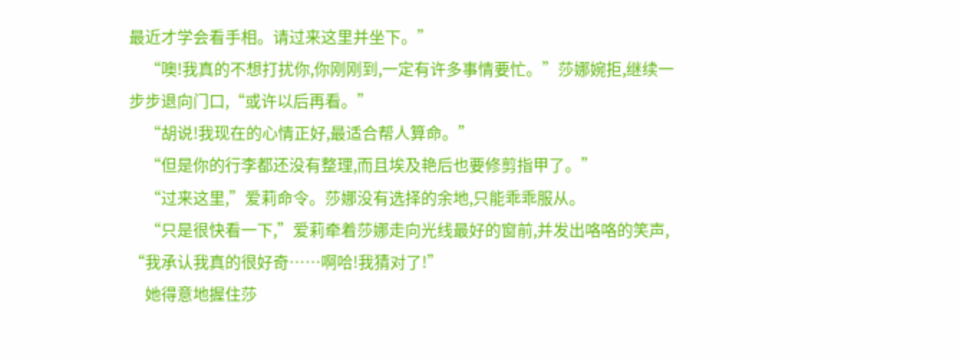最近才学会看手相。请过来这里并坐下。”
    “噢!我真的不想打扰你,你刚刚到,一定有许多事情要忙。”莎娜婉拒,继续一
步步退向门口,“或许以后再看。”
    “胡说!我现在的心情正好,最适合帮人算命。”
    “但是你的行李都还没有整理,而且埃及艳后也要修剪指甲了。”
    “过来这里,”爱莉命令。莎娜没有选择的余地,只能乖乖服从。
    “只是很快看一下,”爱莉牵着莎娜走向光线最好的窗前,并发出咯咯的笑声,
“我承认我真的很好奇……啊哈!我猜对了!”
    她得意地握住莎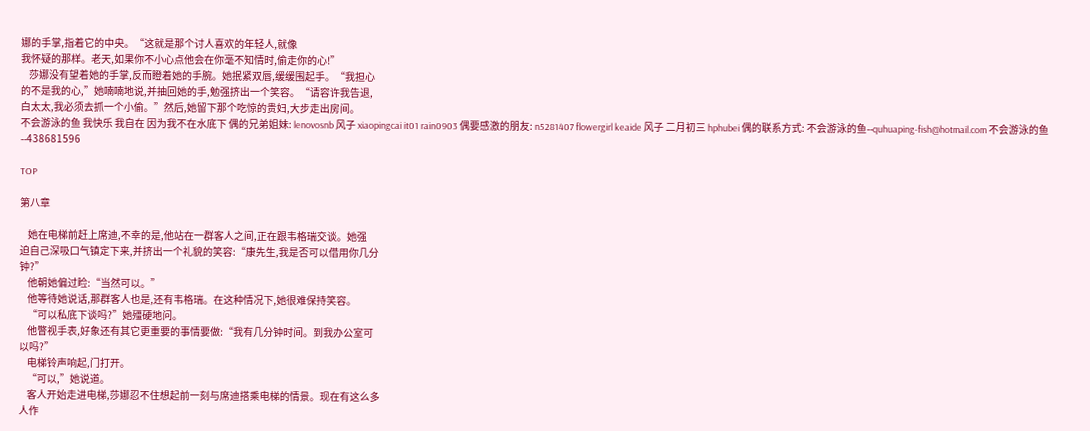娜的手掌,指着它的中央。“这就是那个讨人喜欢的年轻人,就像
我怀疑的那样。老天,如果你不小心点他会在你毫不知情时,偷走你的心!”
    莎娜没有望着她的手掌,反而瞪着她的手腕。她抿紧双唇,缓缓围起手。“我担心
的不是我的心,”她喃喃地说,并抽回她的手,勉强挤出一个笑容。“请容许我告退,
白太太,我必须去抓一个小偷。”然后,她留下那个吃惊的贵妇,大步走出房间。
不会游泳的鱼 我快乐 我自在 因为我不在水底下 偶的兄弟姐妹: lenovosnb 风子 xiaopingcai it01 rain0903 偶要感激的朋友: n5281407 flowergirl keaide 风子 二月初三 hphubei 偶的联系方式: 不会游泳的鱼--quhuaping-fish@hotmail.com 不会游泳的鱼--438681596

TOP

第八章

    她在电梯前赶上席迪,不幸的是,他站在一群客人之间,正在跟韦格瑞交谈。她强
迫自己深吸口气镇定下来,并挤出一个礼貌的笑容:“康先生,我是否可以借用你几分
钟?”
    他朝她偏过睑:“当然可以。”
    他等待她说话,那群客人也是,还有韦格瑞。在这种情况下,她很难保持笑容。
    “可以私底下谈吗?”她殭硬地问。
    他瞥视手表,好象还有其它更重要的事情要做:“我有几分钟时间。到我办公室可
以吗?”
    电梯铃声响起,门打开。
    “可以,”她说道。
    客人开始走进电梯,莎娜忍不住想起前一刻与席迪搭乘电梯的情景。现在有这么多
人作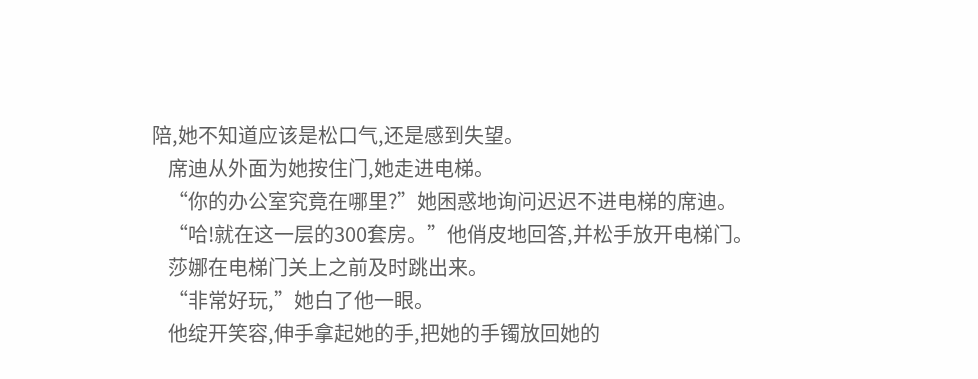陪,她不知道应该是松口气,还是感到失望。
    席迪从外面为她按住门,她走进电梯。
    “你的办公室究竟在哪里?”她困惑地询问迟迟不进电梯的席迪。
    “哈!就在这一层的300套房。”他俏皮地回答,并松手放开电梯门。
    莎娜在电梯门关上之前及时跳出来。
    “非常好玩,”她白了他一眼。
    他绽开笑容,伸手拿起她的手,把她的手镯放回她的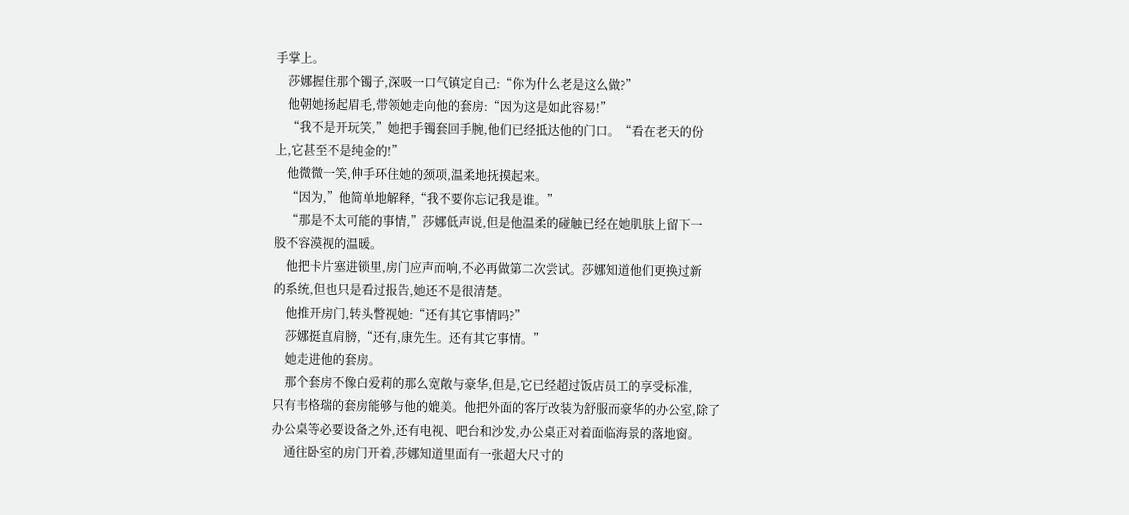手掌上。
    莎娜握住那个镯子,深吸一口气镇定自己:“你为什么老是这么做?”
    他朝她扬起眉毛,带领她走向他的套房:“因为这是如此容易!”
    “我不是开玩笑,”她把手镯套回手腕,他们已经抵达他的门口。“看在老天的份
上,它甚至不是纯金的!”
    他微微一笑,伸手环住她的颈项,温柔地抚摸起来。
    “因为,”他简单地解释,“我不要你忘记我是谁。”
    “那是不太可能的事情,”莎娜低声说,但是他温柔的碰触已经在她肌肤上留下一
股不容漠视的温暖。
    他把卡片塞进锁里,房门应声而响,不必再做第二次尝试。莎娜知道他们更换过新
的系统,但也只是看过报告,她还不是很清楚。
    他推开房门,转头瞥视她:“还有其它事情吗?”
    莎娜挺直肩膀,“还有,康先生。还有其它事情。”
    她走进他的套房。
    那个套房不像白爱莉的那么宽敞与豪华,但是,它已经超过饭店员工的享受标准,
只有韦格瑞的套房能够与他的媲美。他把外面的客厅改装为舒服而豪华的办公室,除了
办公桌等必要设备之外,还有电视、吧台和沙发,办公桌正对着面临海景的落地窗。
    通往卧室的房门开着,莎娜知道里面有一张超大尺寸的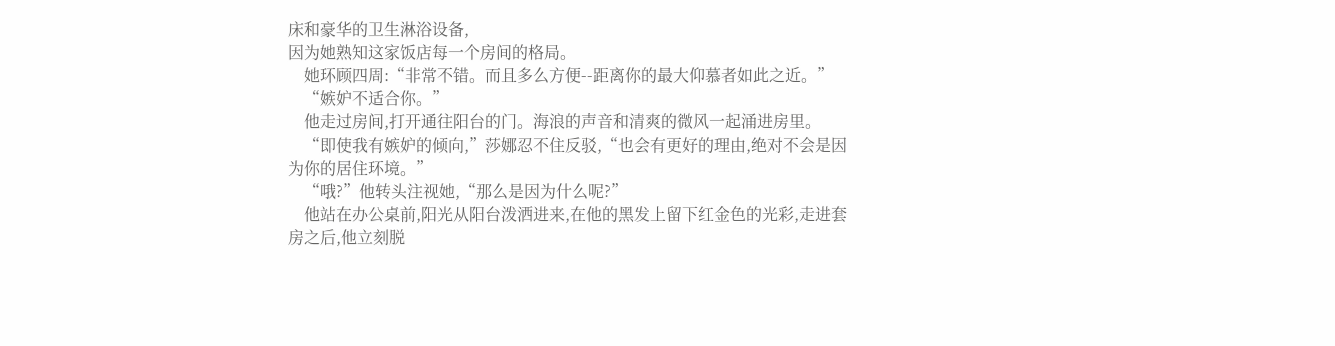床和豪华的卫生淋浴设备,
因为她熟知这家饭店每一个房间的格局。
    她环顾四周:“非常不错。而且多么方便--距离你的最大仰慕者如此之近。”
    “嫉妒不适合你。”
    他走过房间,打开通往阳台的门。海浪的声音和清爽的微风一起涌进房里。
    “即使我有嫉妒的倾向,”莎娜忍不住反驳,“也会有更好的理由,绝对不会是因
为你的居住环境。”
    “哦?”他转头注视她,“那么是因为什么呢?”
    他站在办公桌前,阳光从阳台泼洒进来,在他的黑发上留下红金色的光彩,走进套
房之后,他立刻脱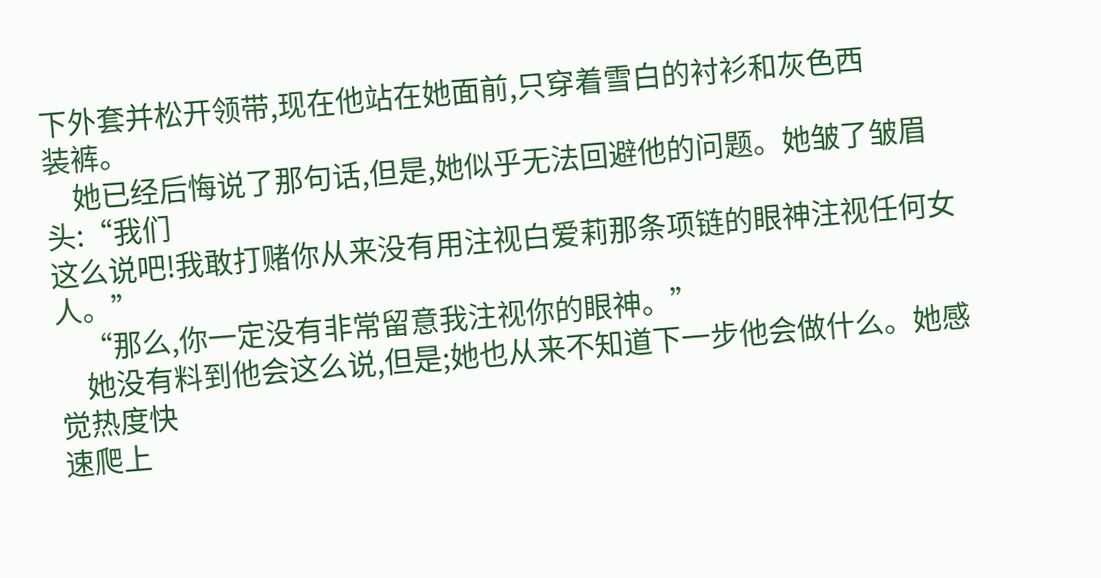下外套并松开领带,现在他站在她面前,只穿着雪白的衬衫和灰色西
装裤。
    她已经后悔说了那句话,但是,她似乎无法回避他的问题。她皱了皱眉头:“我们
这么说吧!我敢打赌你从来没有用注视白爱莉那条项链的眼神注视任何女人。”
    “那么,你一定没有非常留意我注视你的眼神。”
    她没有料到他会这么说,但是;她也从来不知道下一步他会做什么。她感觉热度快
速爬上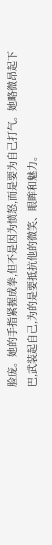脸庞。她的手指紧握成拳,但不是因为愤怒,而是要为自己打气。她略微昂起下
巴,武装起自己,为的是要抵抗他的微笑、眼眸和魅力。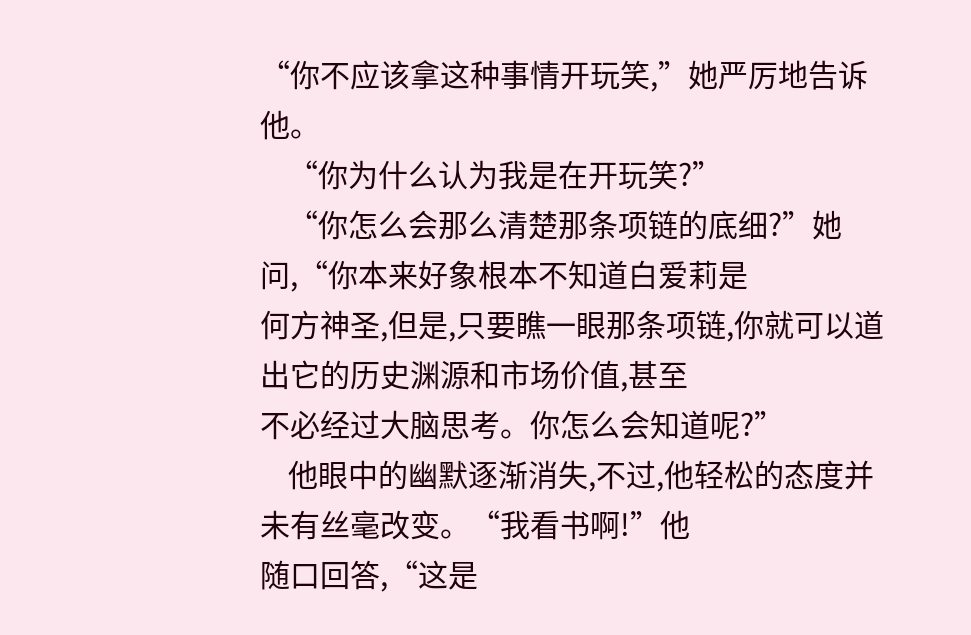“你不应该拿这种事情开玩笑,”她严厉地告诉他。
    “你为什么认为我是在开玩笑?”
    “你怎么会那么清楚那条项链的底细?”她问,“你本来好象根本不知道白爱莉是
何方神圣,但是,只要瞧一眼那条项链,你就可以道出它的历史渊源和市场价值,甚至
不必经过大脑思考。你怎么会知道呢?”
    他眼中的幽默逐渐消失,不过,他轻松的态度并未有丝毫改变。“我看书啊!”他
随口回答,“这是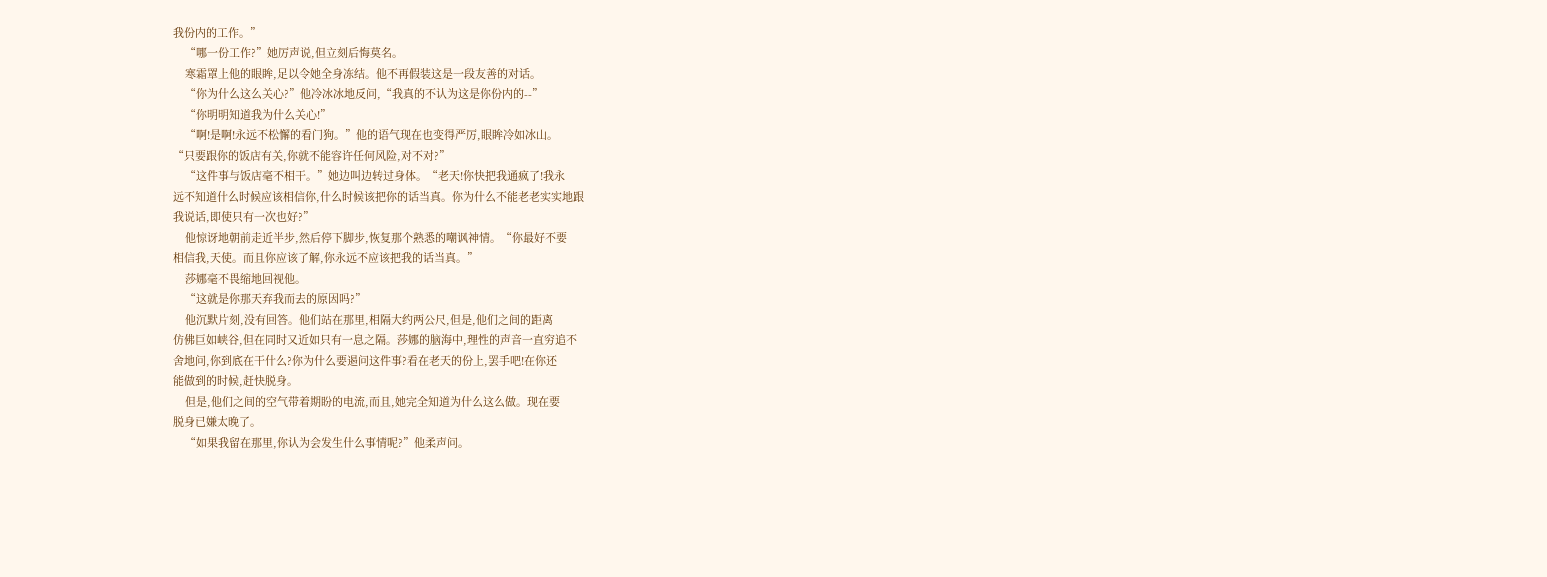我份内的工作。”
    “哪一份工作?”她厉声说,但立刻后悔莫名。
    寒霜罩上他的眼眸,足以令她全身冻结。他不再假装这是一段友善的对话。
    “你为什么这么关心?”他冷冰冰地反问,“我真的不认为这是你份内的--”
    “你明明知道我为什么关心!”
    “啊!是啊!永远不松懈的看门狗。”他的语气现在也变得严厉,眼眸冷如冰山。
“只要跟你的饭店有关,你就不能容许任何风险,对不对?”
    “这件事与饭店毫不相干。”她边叫边转过身体。“老天!你快把我通疯了!我永
远不知道什么时候应该相信你,什么时候该把你的话当真。你为什么不能老老实实地跟
我说话,即使只有一次也好?”
    他惊讶地朝前走近半步,然后停下脚步,恢复那个熟悉的嘲讽神情。“你最好不要
相信我,天使。而且你应该了解,你永远不应该把我的话当真。”
    莎娜毫不畏缩地回视他。
    “这就是你那天弃我而去的原因吗?”
    他沉默片刻,没有回答。他们站在那里,相隔大约两公尺,但是,他们之间的距离
仿佛巨如峡谷,但在同时又近如只有一息之隔。莎娜的脑海中,理性的声音一直穷追不
舍地问,你到底在干什么?你为什么要遏问这件事?看在老天的份上,罢手吧!在你还
能做到的时候,赶快脱身。
    但是,他们之间的空气带着期盼的电流,而且,她完全知道为什么这么做。现在要
脱身已嫌太晚了。
    “如果我留在那里,你认为会发生什么事情呢?”他柔声问。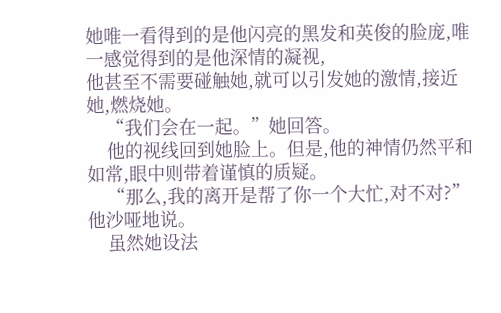她唯一看得到的是他闪亮的黑发和英俊的脸庞,唯一感觉得到的是他深情的凝视,
他甚至不需要碰触她,就可以引发她的激情,接近她,燃烧她。
    “我们会在一起。”她回答。
    他的视线回到她脸上。但是,他的神情仍然平和如常,眼中则带着谨慎的质疑。
    “那么,我的离开是帮了你一个大忙,对不对?”他沙哑地说。
    虽然她设法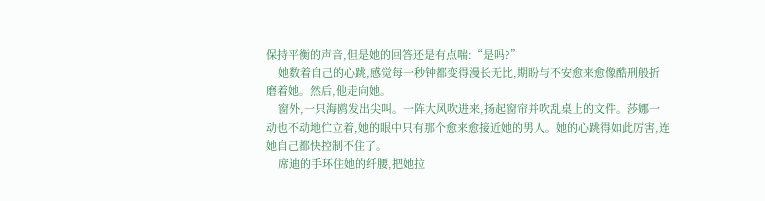保持平衡的声音,但是她的回答还是有点喘:“是吗?”
    她数着自己的心跳,感觉每一秒钟都变得漫长无比,期盼与不安愈来愈像酷刑般折
磨着她。然后,他走向她。
    窗外,一只海鸥发出尖叫。一阵大风吹进来,扬起窗帘并吹乱桌上的文件。莎娜一
动也不动地伫立着,她的眼中只有那个愈来愈接近她的男人。她的心跳得如此厉害,连
她自己都快控制不住了。
    席迪的手环住她的纤腰,把她拉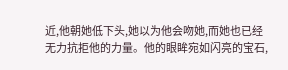近,他朝她低下头,她以为他会吻她,而她也已经
无力抗拒他的力量。他的眼眸宛如闪亮的宝石,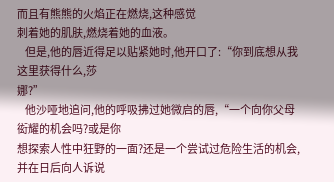而且有熊熊的火焰正在燃烧,这种感觉
刺着她的肌肤,燃烧着她的血液。
    但是,他的唇近得足以贴紧她时,他开口了:“你到底想从我这里获得什么,莎
娜?”
    他沙哑地追问,他的呼吸拂过她微启的唇,“一个向你父母衒耀的机会吗?或是你
想探索人性中狂野的一面?还是一个尝试过危险生活的机会,并在日后向人诉说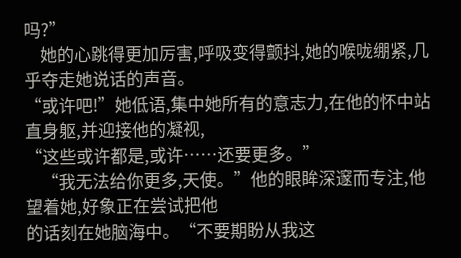吗?”
    她的心跳得更加厉害,呼吸变得颤抖,她的喉咙绷紧,几乎夺走她说话的声音。
“或许吧!”她低语,集中她所有的意志力,在他的怀中站直身躯,并迎接他的凝视,
“这些或许都是,或许……还要更多。”
    “我无法给你更多,天使。”他的眼眸深邃而专注,他望着她,好象正在尝试把他
的话刻在她脑海中。“不要期盼从我这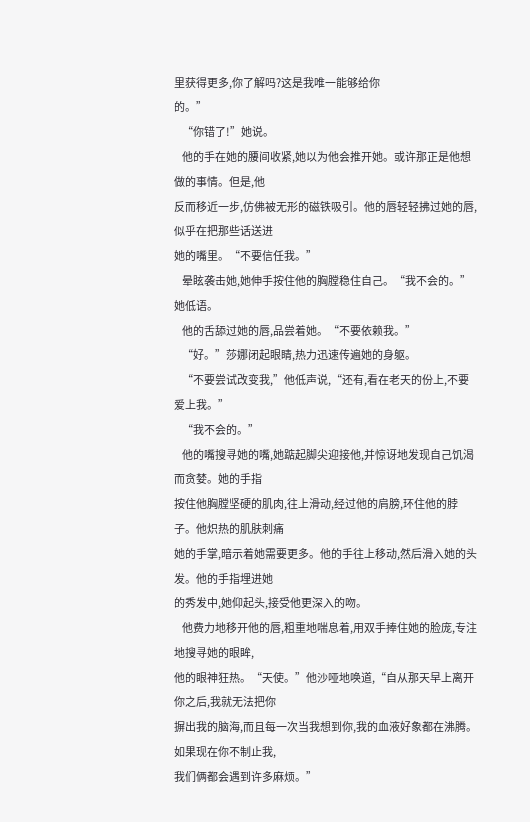里获得更多,你了解吗?这是我唯一能够给你
的。”
    “你错了!”她说。
    他的手在她的腰间收紧,她以为他会推开她。或许那正是他想做的事情。但是,他
反而移近一步,仿佛被无形的磁铁吸引。他的唇轻轻拂过她的唇,似乎在把那些话送进
她的嘴里。“不要信任我。”
    晕眩袭击她,她伸手按住他的胸膛稳住自己。“我不会的。”她低语。
    他的舌舔过她的唇,品尝着她。“不要依赖我。”
    “好。”莎娜闭起眼睛,热力迅速传遍她的身躯。
    “不要尝试改变我,”他低声说,“还有,看在老天的份上,不要爱上我。”
    “我不会的。”
    他的嘴搜寻她的嘴,她踮起脚尖迎接他,并惊讶地发现自己饥渴而贪婪。她的手指
按住他胸膛坚硬的肌肉,往上滑动,经过他的肩膀,环住他的脖子。他炽热的肌肤刺痛
她的手掌,暗示着她需要更多。他的手往上移动,然后滑入她的头发。他的手指埋进她
的秀发中,她仰起头,接受他更深入的吻。
    他费力地移开他的唇,粗重地喘息着,用双手捧住她的脸庞,专注地搜寻她的眼眸,
他的眼神狂热。“天使。”他沙哑地唤道,“自从那天早上离开你之后,我就无法把你
摒出我的脑海,而且每一次当我想到你,我的血液好象都在沸腾。如果现在你不制止我,
我们俩都会遇到许多麻烦。”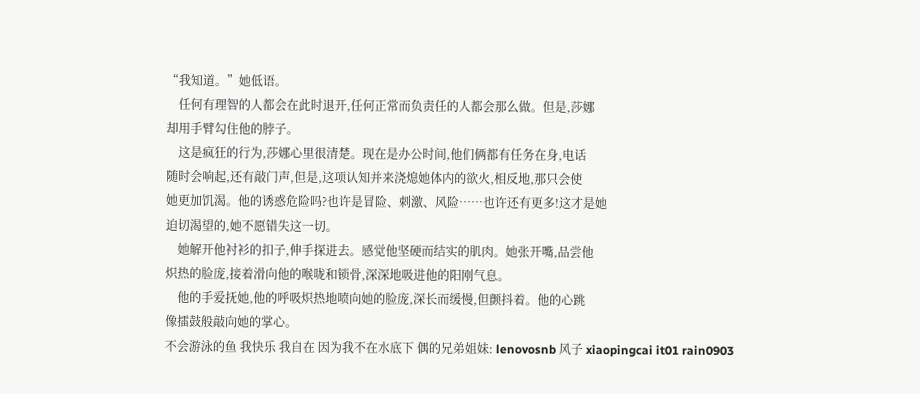“我知道。”她低语。
    任何有理智的人都会在此时退开,任何正常而负责任的人都会那么做。但是,莎娜
却用手臂勾住他的脖子。
    这是疯狂的行为,莎娜心里很清楚。现在是办公时间,他们俩都有任务在身,电话
随时会响起,还有敲门声,但是,这项认知并来浇熄她体内的欲火,相反地,那只会使
她更加饥渴。他的诱惑危险吗?也许是冒险、刺激、风险……也许还有更多!这才是她
迫切渴望的,她不愿错失这一切。
    她解开他衬衫的扣子,伸手探进去。感觉他坚硬而结实的肌肉。她张开嘴,品尝他
炽热的脸庞,接着滑向他的喉咙和锁骨,深深地吸进他的阳刚气息。
    他的手爱抚她,他的呼吸炽热地喷向她的脸庞,深长而缓慢,但颤抖着。他的心跳
像擂鼓般敲向她的掌心。
不会游泳的鱼 我快乐 我自在 因为我不在水底下 偶的兄弟姐妹: lenovosnb 风子 xiaopingcai it01 rain0903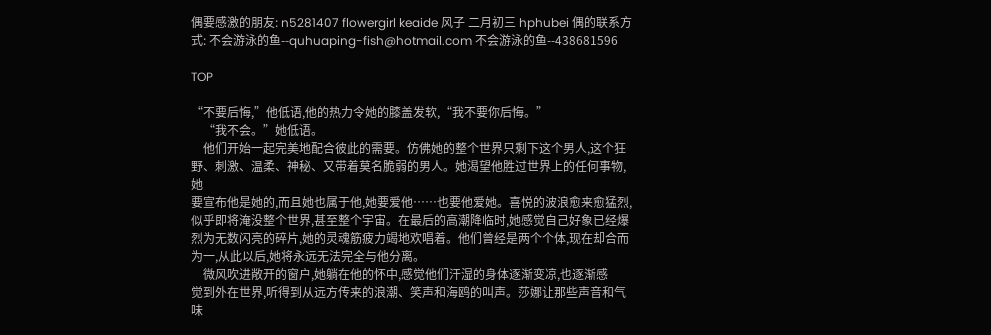偶要感激的朋友: n5281407 flowergirl keaide 风子 二月初三 hphubei 偶的联系方式: 不会游泳的鱼--quhuaping-fish@hotmail.com 不会游泳的鱼--438681596

TOP

“不要后悔,”他低语,他的热力令她的膝盖发软,“我不要你后悔。”
    “我不会。”她低语。
    他们开始一起完美地配合彼此的需要。仿佛她的整个世界只剩下这个男人,这个狂
野、刺激、温柔、神秘、又带着莫名脆弱的男人。她渴望他胜过世界上的任何事物,她
要宣布他是她的,而且她也属于他,她要爱他……也要他爱她。喜悦的波浪愈来愈猛烈,
似乎即将淹没整个世界,甚至整个宇宙。在最后的高潮降临时,她感觉自己好象已经爆
烈为无数闪亮的碎片,她的灵魂筋疲力竭地欢唱着。他们曾经是两个个体,现在却合而
为一,从此以后,她将永远无法完全与他分离。
    微风吹进敞开的窗户,她躺在他的怀中,感觉他们汗湿的身体逐渐变凉,也逐渐感
觉到外在世界,听得到从远方传来的浪潮、笑声和海鸥的叫声。莎娜让那些声音和气味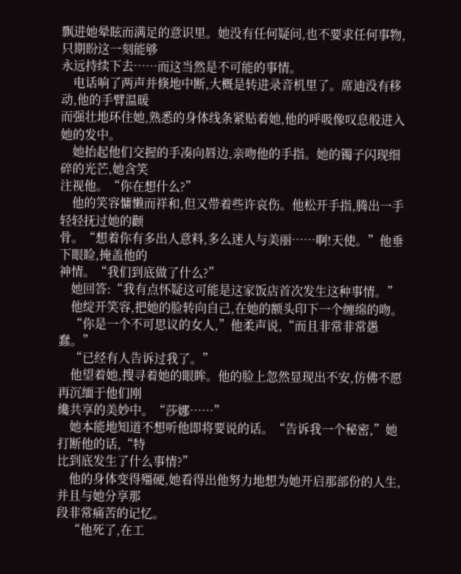飘进她晕眩而满足的意识里。她没有任何疑问,也不要求任何事物,只期盼这一刻能够
永远持续下去……而这当然是不可能的事情。
    电话响了两声并倏地中断,大概是转进录音机里了。席迪没有移动,他的手臂温暖
而强壮地环住她,熟悉的身体线条紧贴着她,他的呼吸像叹息般进入她的发中。
    她抬起他们交握的手凑向唇边,亲吻他的手指。她的镯子闪现细碎的光芒,她含笑
注视他。“你在想什么?”
    他的笑容慵懒而祥和,但又带着些许哀伤。他松开手指,腾出一手轻轻抚过她的颧
骨。“想着你有多出人意料,多么迷人与美丽……啊!天使。”他垂下眼睑,掩盖他的
神情。“我们到底做了什么?”
    她回答:“我有点怀疑这可能是这家饭店首次发生这种事情。”
    他绽开笑容,把她的脸转向自己,在她的额头印下一个缠绵的吻。
    “你是一个不可思议的女人,”他柔声说,“而且非常非常愚蠢。”
    “已经有人告诉过我了。”
    他望着她,搜寻着她的眼眸。他的脸上忽然显现出不安,仿佛不愿再沉缅于他们刚
纔共享的美妙中。“莎娜……”
    她本能地知道不想听他即将要说的话。“告诉我一个秘密,”她打断他的话,“特
比到底发生了什么事情?”
    他的身体变得殭硬,她看得出他努力地想为她开启那部份的人生,并且与她分享那
段非常痛苦的记忆。
    “他死了,在工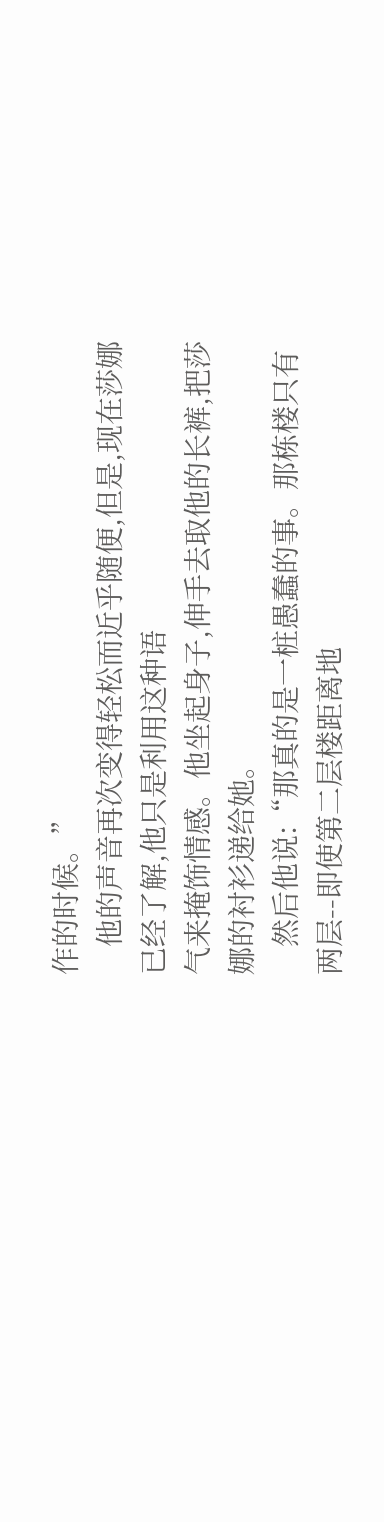作的时候。”
    他的声音再次变得轻松而近乎随便,但是,现在莎娜已经了解,他只是利用这种语
气来掩饰情感。他坐起身子,伸手去取他的长裤,把莎娜的衬衫递给她。
    然后他说:“那真的是一桩愚蠢的事。那栋楼只有两层--即使第二层楼距离地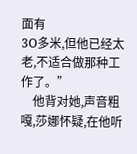面有
3O多米,但他已经太老,不适合做那种工作了。”
    他背对她,声音粗嘎,莎娜怀疑,在他听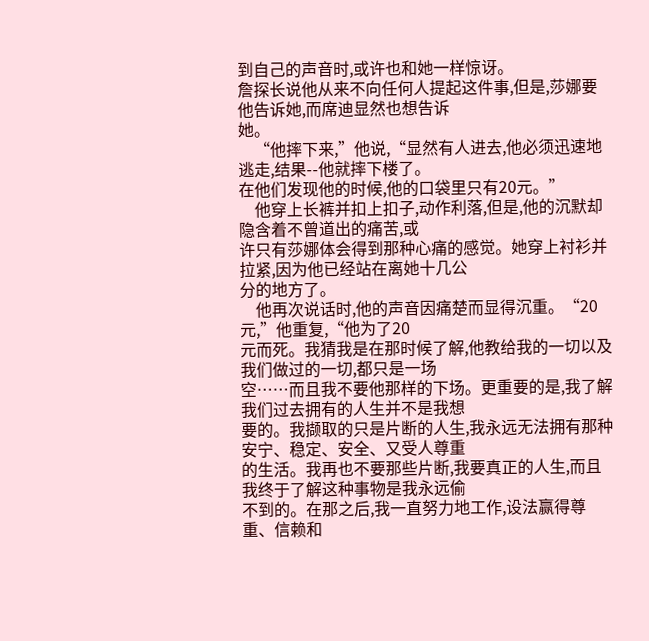到自己的声音时,或许也和她一样惊讶。
詹探长说他从来不向任何人提起这件事,但是,莎娜要他告诉她,而席迪显然也想告诉
她。
    “他摔下来,”他说,“显然有人进去,他必须迅速地逃走,结果--他就摔下楼了。
在他们发现他的时候,他的口袋里只有20元。”
    他穿上长裤并扣上扣子,动作利落,但是,他的沉默却隐含着不曾道出的痛苦,或
许只有莎娜体会得到那种心痛的感觉。她穿上衬衫并拉紧,因为他已经站在离她十几公
分的地方了。
    他再次说话时,他的声音因痛楚而显得沉重。“20元,”他重复,“他为了20
元而死。我猜我是在那时候了解,他教给我的一切以及我们做过的一切,都只是一场
空……而且我不要他那样的下场。更重要的是,我了解我们过去拥有的人生并不是我想
要的。我撷取的只是片断的人生,我永远无法拥有那种安宁、稳定、安全、又受人尊重
的生活。我再也不要那些片断,我要真正的人生,而且我终于了解这种事物是我永远偷
不到的。在那之后,我一直努力地工作,设法赢得尊重、信赖和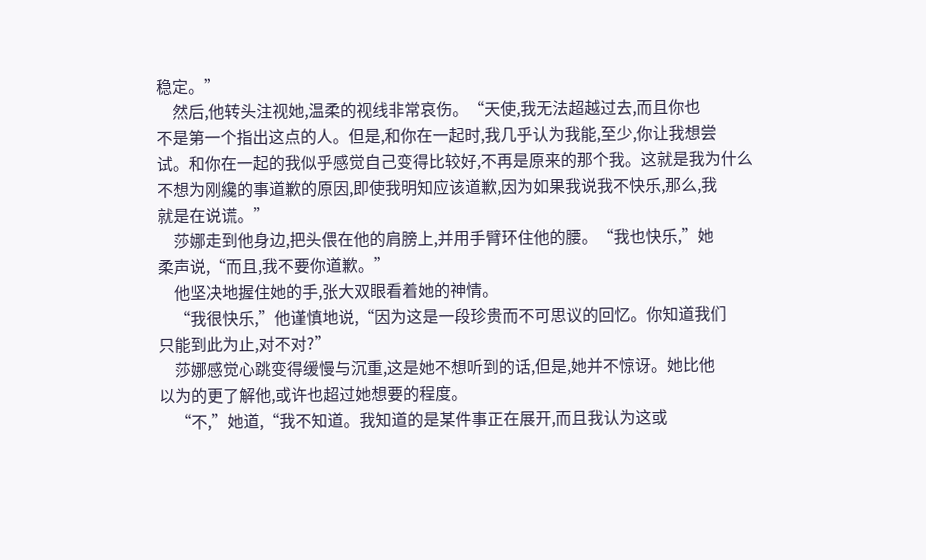稳定。”
    然后,他转头注视她,温柔的视线非常哀伤。“天使,我无法超越过去,而且你也
不是第一个指出这点的人。但是,和你在一起时,我几乎认为我能,至少,你让我想尝
试。和你在一起的我似乎感觉自己变得比较好,不再是原来的那个我。这就是我为什么
不想为刚纔的事道歉的原因,即使我明知应该道歉,因为如果我说我不快乐,那么,我
就是在说谎。”
    莎娜走到他身边,把头偎在他的肩膀上,并用手臂环住他的腰。“我也快乐,”她
柔声说,“而且,我不要你道歉。”
    他坚决地握住她的手,张大双眼看着她的神情。
    “我很快乐,”他谨慎地说,“因为这是一段珍贵而不可思议的回忆。你知道我们
只能到此为止,对不对?”
    莎娜感觉心跳变得缓慢与沉重,这是她不想听到的话,但是,她并不惊讶。她比他
以为的更了解他,或许也超过她想要的程度。
    “不,”她道,“我不知道。我知道的是某件事正在展开,而且我认为这或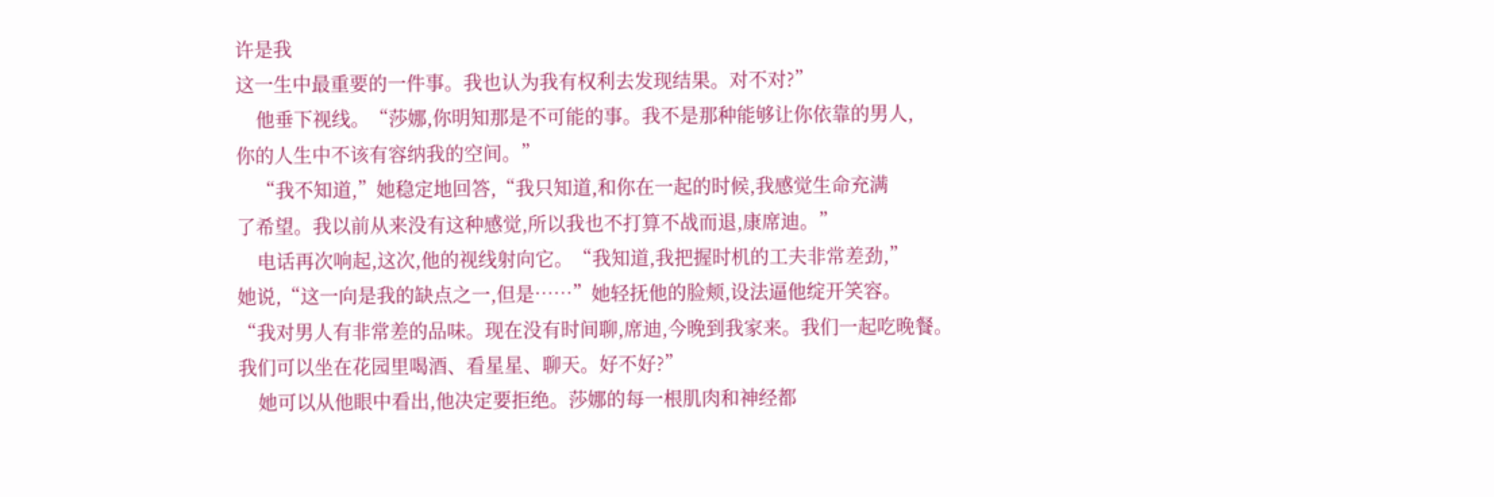许是我
这一生中最重要的一件事。我也认为我有权利去发现结果。对不对?”
    他垂下视线。“莎娜,你明知那是不可能的事。我不是那种能够让你依靠的男人,
你的人生中不该有容纳我的空间。”
    “我不知道,”她稳定地回答,“我只知道,和你在一起的时候,我感觉生命充满
了希望。我以前从来没有这种感觉,所以我也不打算不战而退,康席迪。”
    电话再次响起,这次,他的视线射向它。“我知道,我把握时机的工夫非常差劲,”
她说,“这一向是我的缺点之一,但是……”她轻抚他的脸颊,设法逼他绽开笑容。
“我对男人有非常差的品味。现在没有时间聊,席迪,今晚到我家来。我们一起吃晚餐。
我们可以坐在花园里喝酒、看星星、聊天。好不好?”
    她可以从他眼中看出,他决定要拒绝。莎娜的每一根肌肉和神经都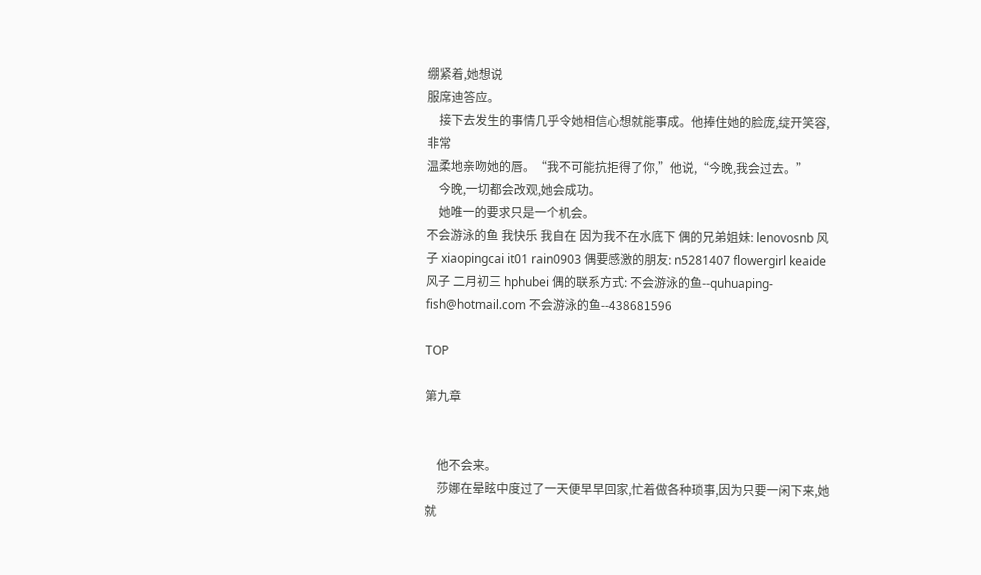绷紧着,她想说
服席迪答应。
    接下去发生的事情几乎令她相信心想就能事成。他捧住她的脸庞,绽开笑容,非常
温柔地亲吻她的唇。“我不可能抗拒得了你,”他说,“今晚,我会过去。”
    今晚,一切都会改观,她会成功。
    她唯一的要求只是一个机会。
不会游泳的鱼 我快乐 我自在 因为我不在水底下 偶的兄弟姐妹: lenovosnb 风子 xiaopingcai it01 rain0903 偶要感激的朋友: n5281407 flowergirl keaide 风子 二月初三 hphubei 偶的联系方式: 不会游泳的鱼--quhuaping-fish@hotmail.com 不会游泳的鱼--438681596

TOP

第九章


    他不会来。
    莎娜在晕眩中度过了一天便早早回家,忙着做各种琐事,因为只要一闲下来,她就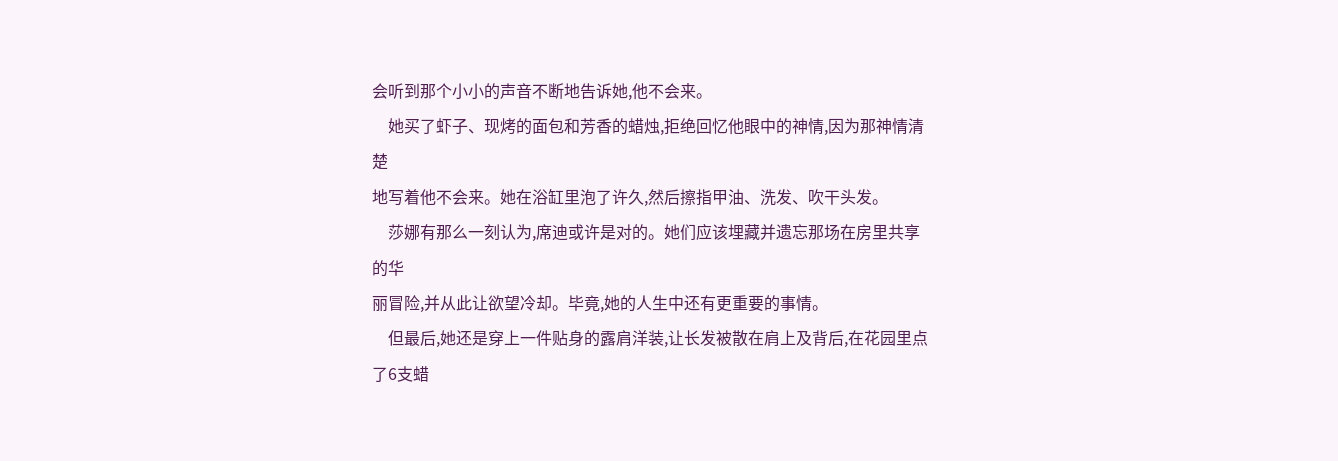会听到那个小小的声音不断地告诉她,他不会来。
    她买了虾子、现烤的面包和芳香的蜡烛,拒绝回忆他眼中的神情,因为那神情清楚
地写着他不会来。她在浴缸里泡了许久,然后擦指甲油、洗发、吹干头发。
    莎娜有那么一刻认为,席迪或许是对的。她们应该埋藏并遗忘那场在房里共享的华
丽冒险,并从此让欲望冷却。毕竟,她的人生中还有更重要的事情。
    但最后,她还是穿上一件贴身的露肩洋装,让长发被散在肩上及背后,在花园里点
了6支蜡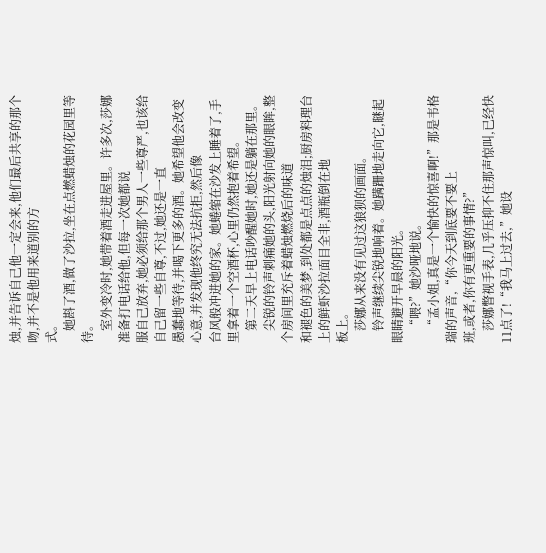烛,并告诉自己他一定会来,他们最后共享的那个吻,并不是他用来道别的方
式。
    她斟了酒,做了沙拉,坐在点燃蜡烛的花园里等待。
    室外变冷时,她带着酒走进屋里。许多次,莎娜准备打电话给他,但每一次她都说
服自己放弃,她必须给那个男人一些尊严,也该给自己留一些自尊,不过,她还是一直
愚蠢地等待,并喝下更多的酒。她希望他会改变心意,并发现他终究无法抗拒,然后像
台风般冲进她的家。她蜷缩在沙发上睡着了,手里拿着一个空酒杯,心里仍然抱着希望。
    第二天早上电话吵醒她时,她还是躺在那里。
    尖锐的铃声刺痛她的头,阳光射向她的眼眸,整个房间里充斥着蜡烛燃烧后的味道
和褪色的美梦,到处都是点点的烛泪;厨房料理台上的鲜虾沙拉面目全非,酒瓶倒在地
板上。
    莎娜从来没有见过这狼狈的画面。
    铃声继续尖锐地响着。她蹒跚地走向它,瞇起眼睛避开早晨的阳光。
    “喂?”她沙哑地说。
    “孟小姐,真是一个愉快的惊喜啊!”那是韦格瑞的声音,“你今天到底要不要上
班,或者,你有更重要的事情?”
    莎娜瞥视手表,几乎压抑不住那声惊叫,已经快11点了!“我马上过去,”她设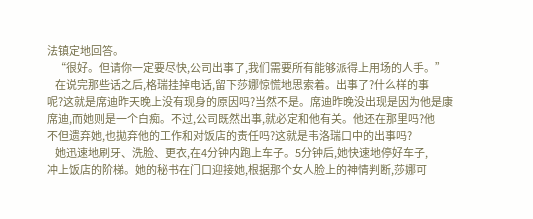法镇定地回答。
    “很好。但请你一定要尽快,公司出事了,我们需要所有能够派得上用场的人手。”
    在说完那些话之后,格瑞挂掉电话,留下莎娜惊慌地思索着。出事了?什么样的事
呢?这就是席迪昨天晚上没有现身的原因吗?当然不是。席迪昨晚没出现是因为他是康
席迪,而她则是一个白痴。不过,公司既然出事,就必定和他有关。他还在那里吗?他
不但遗弃她,也拋弃他的工作和对饭店的责任吗?这就是韦洛瑞口中的出事吗?
    她迅速地刷牙、洗脸、更衣,在4分钟内跑上车子。5分钟后,她快速地停好车子,
冲上饭店的阶梯。她的秘书在门口迎接她,根据那个女人脸上的神情判断,莎娜可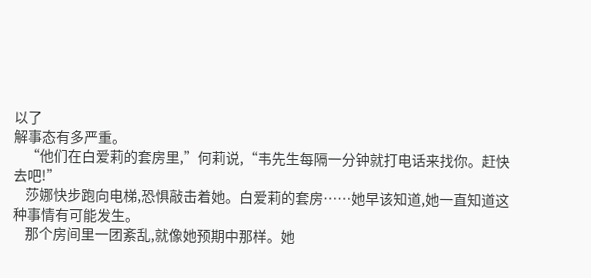以了
解事态有多严重。
    “他们在白爱莉的套房里,”何莉说,“韦先生每隔一分钟就打电话来找你。赶快
去吧!”
    莎娜快步跑向电梯,恐惧敲击着她。白爱莉的套房……她早该知道,她一直知道这
种事情有可能发生。
    那个房间里一团紊乱,就像她预期中那样。她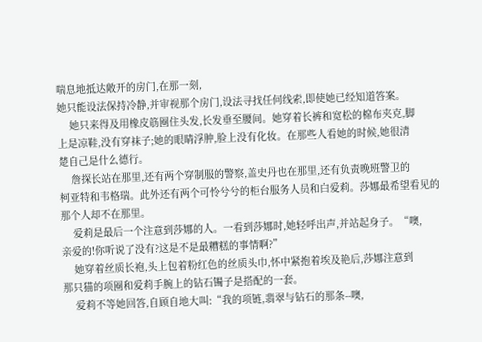喘息地抵达敞开的房门,在那一刻,
她只能设法保持冷静,并审视那个房门,设法寻找任何线索,即使她已经知道答案。
    她只来得及用橡皮筋圈住头发,长发垂至腰间。她穿着长裤和宽松的棉布夹克,脚
上是凉鞋,没有穿袜子;她的眼睛浮肿,脸上没有化妆。在那些人看她的时候,她很清
楚自己是什么德行。
    詹探长站在那里,还有两个穿制服的警察,盖史丹也在那里,还有负责晚班警卫的
柯亚特和韦格瑞。此外还有两个可怜兮兮的柜台服务人员和白爱莉。莎娜最希望看见的
那个人却不在那里。
    爱莉是最后一个注意到莎娜的人。一看到莎娜时,她轻呼出声,并站起身子。“噢,
亲爱的!你听说了没有?这是不是最糟糕的事情啊?”
    她穿着丝质长袍,头上包着粉红色的丝质头巾,怀中紧抱着埃及艳后,莎娜注意到
那只猫的项圈和爱莉手腕上的钻石镯子是搭配的一套。
    爱莉不等她回答,自顾自地大叫:“我的项链,翡翠与钻石的那条--噢,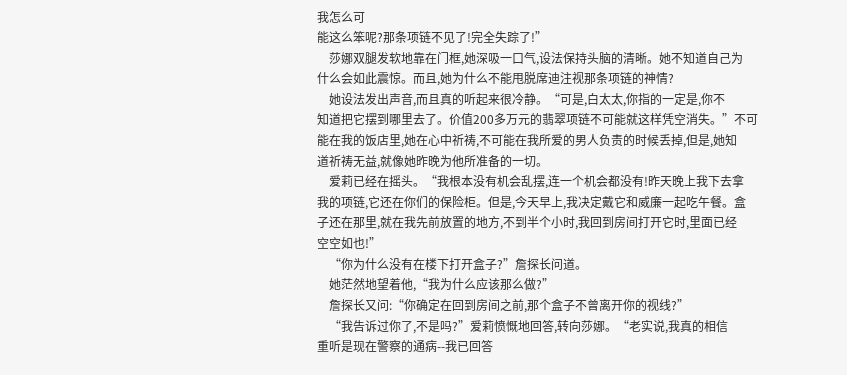我怎么可
能这么笨呢?那条项链不见了!完全失踪了!”
    莎娜双腿发软地靠在门框,她深吸一口气,设法保持头脑的清晰。她不知道自己为
什么会如此震惊。而且,她为什么不能甩脱席迪注视那条项链的神情?
    她设法发出声音,而且真的听起来很冷静。“可是,白太太,你指的一定是,你不
知道把它摆到哪里去了。价值200多万元的翡翠项链不可能就这样凭空消失。”不可
能在我的饭店里,她在心中祈祷,不可能在我所爱的男人负责的时候丢掉,但是,她知
道祈祷无益,就像她昨晚为他所准备的一切。
    爱莉已经在摇头。“我根本没有机会乱摆,连一个机会都没有!昨天晚上我下去拿
我的项链,它还在你们的保险柜。但是,今天早上,我决定戴它和威廉一起吃午餐。盒
子还在那里,就在我先前放置的地方,不到半个小时,我回到房间打开它时,里面已经
空空如也!”
    “你为什么没有在楼下打开盒子?”詹探长问道。
    她茫然地望着他,“我为什么应该那么做?”
    詹探长又问:“你确定在回到房间之前,那个盒子不曾离开你的视线?”
    “我告诉过你了,不是吗?”爱莉愤慨地回答,转向莎娜。“老实说,我真的相信
重听是现在警察的通病--我已回答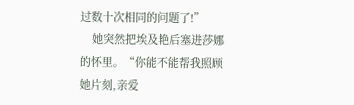过数十次相同的问题了!”
    她突然把埃及艳后塞进莎娜的怀里。“你能不能帮我照顾她片刻,亲爱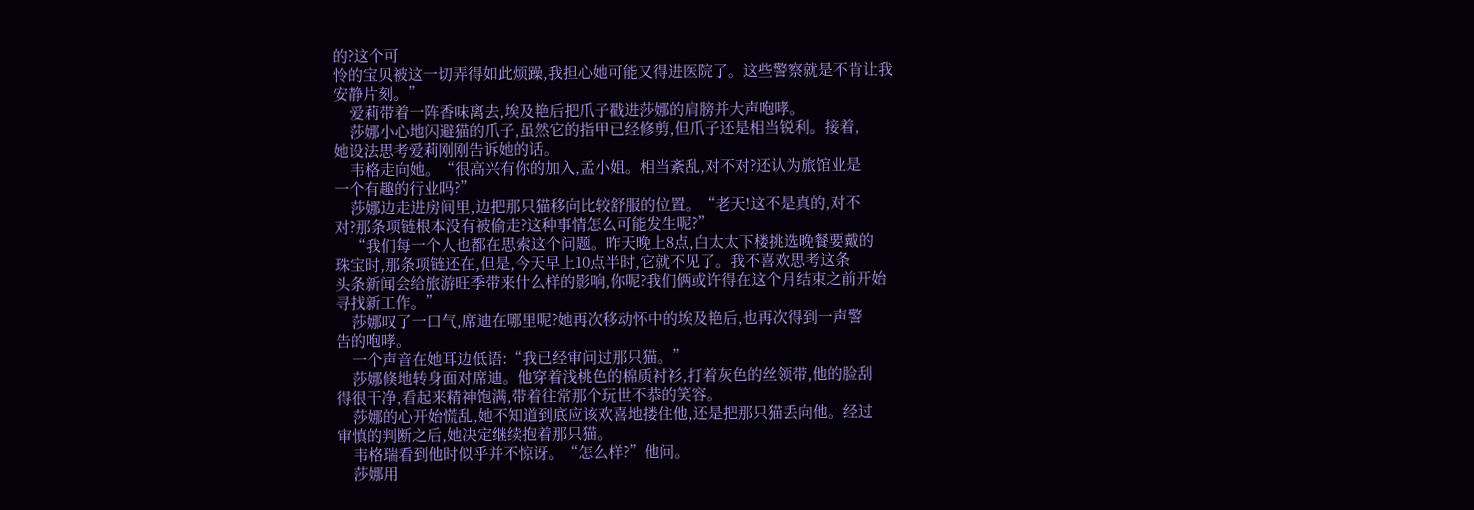的?这个可
怜的宝贝被这一切弄得如此烦躁,我担心她可能又得进医院了。这些警察就是不肯让我
安静片刻。”
    爱莉带着一阵香味离去,埃及艳后把爪子戳进莎娜的肩膀并大声咆哮。
    莎娜小心地闪避猫的爪子,虽然它的指甲已经修剪,但爪子还是相当锐利。接着,
她设法思考爱莉刚刚告诉她的话。
    韦格走向她。“很高兴有你的加入,孟小姐。相当紊乱,对不对?还认为旅馆业是
一个有趣的行业吗?”
    莎娜边走进房间里,边把那只猫移向比较舒服的位置。“老天!这不是真的,对不
对?那条项链根本没有被偷走?这种事情怎么可能发生呢?”
    “我们每一个人也都在思索这个问题。昨天晚上8点,白太太下楼挑选晚餐要戴的
珠宝时,那条项链还在,但是,今天早上10点半时,它就不见了。我不喜欢思考这条
头条新闻会给旅游旺季带来什么样的影响,你呢?我们俩或许得在这个月结束之前开始
寻找新工作。”
    莎娜叹了一口气,席迪在哪里呢?她再次移动怀中的埃及艳后,也再次得到一声警
告的咆哮。
    一个声音在她耳边低语:“我已经审问过那只猫。”
    莎娜倏地转身面对席迪。他穿着浅桃色的棉质衬衫,打着灰色的丝领带,他的脸刮
得很干净,看起来精神饱满,带着往常那个玩世不恭的笑容。
    莎娜的心开始慌乱,她不知道到底应该欢喜地搂住他,还是把那只猫丢向他。经过
审慎的判断之后,她决定继续抱着那只猫。
    韦格瑞看到他时似乎并不惊讶。“怎么样?”他问。
    莎娜用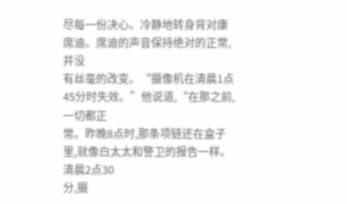尽每一份决心。冷静地转身背对康席迪。席迪的声音保持绝对的正常,并没
有丝毫的改变。“摄像机在清晨1点45分时失效。”他说道,“在那之前,一切都正
常。昨晚8点时,那条项链还在盒子里,就像白太太和警卫的报告一样。清晨2点30
分,摄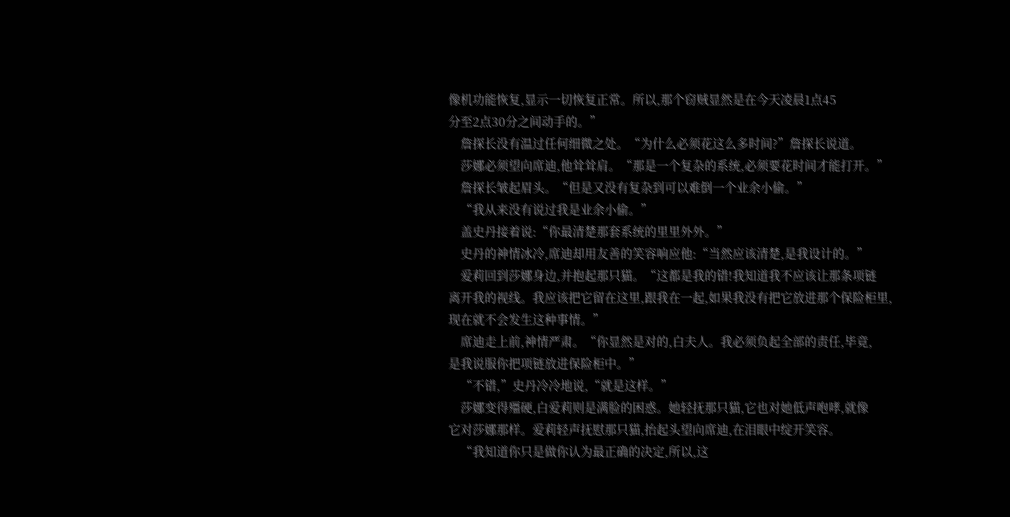像机功能恢复,显示一切恢复正常。所以,那个窃贼显然是在今天凌晨1点45
分至2点30分之间动手的。”
    詹探长没有温过任何细微之处。“为什么必须花这么多时间?”詹探长说道。
    莎娜必须望向席迪,他耸耸肩。“那是一个复杂的系统,必须要花时间才能打开。”
    詹探长皱起眉头。“但是又没有复杂到可以难倒一个业余小偷。”
    “我从来没有说过我是业余小偷。”
    盖史丹接着说:“你最清楚那套系统的里里外外。”
    史丹的神情冰冷,席迪却用友善的笑容响应他:“当然应该清楚,是我设计的。”
    爱莉回到莎娜身边,并抱起那只猫。“这都是我的错!我知道我不应该让那条项链
离开我的视线。我应该把它留在这里,跟我在一起,如果我没有把它放进那个保险柜里,
现在就不会发生这种事情。”
    席迪走上前,神情严肃。“你显然是对的,白夫人。我必须负起全部的责任,毕竟,
是我说服你把项链放进保险柜中。”
    “不错,”史丹冷冷地说,“就是这样。”
    莎娜变得殭硬,白爱莉则是满脸的困惑。她轻抚那只猫,它也对她低声咆哮,就像
它对莎娜那样。爱莉轻声抚慰那只猫,抬起头望向席迪,在泪眼中绽开笑容。
    “我知道你只是做你认为最正确的决定,所以,这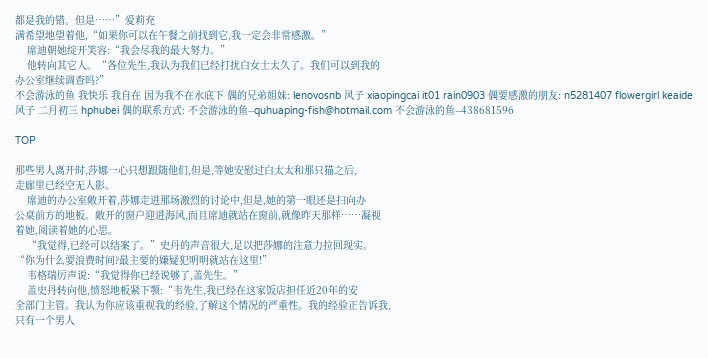都是我的错。但是……”爱莉充
满希望地望着他,“如果你可以在午餐之前找到它,我一定会非常感激。”
    席迪朝她绽开笑容:“我会尽我的最大努力。”
    他转向其它人。“各位先生,我认为我们已经打扰白女士太久了。我们可以到我的
办公室继续调查吗?”
不会游泳的鱼 我快乐 我自在 因为我不在水底下 偶的兄弟姐妹: lenovosnb 风子 xiaopingcai it01 rain0903 偶要感激的朋友: n5281407 flowergirl keaide 风子 二月初三 hphubei 偶的联系方式: 不会游泳的鱼--quhuaping-fish@hotmail.com 不会游泳的鱼--438681596

TOP

那些男人离开时,莎娜一心只想跟随他们,但是,等她安慰过白太太和那只猫之后,
走廊里已经空无人影。
    席迪的办公室敞开着,莎娜走进那场激烈的讨论中,但是,她的第一眼还是扫向办
公桌前方的地板。敞开的窗户迎进海风,而且席迪就站在窗前,就像昨天那样……凝视
着她,阅读着她的心思。
    “我觉得,已经可以结案了。”史丹的声音很大,足以把莎娜的注意力拉回现实。
“你为什么要浪费时间?最主要的嫌疑犯明明就站在这里!”
    韦格瑞厉声说:“我觉得你已经说够了,盖先生。”
    盖史丹转向他,愤怒地板紧下颚:“韦先生,我已经在这家饭店担任近20年的安
全部门主管。我认为你应该重视我的经验,了解这个情况的严重性。我的经验正告诉我,
只有一个男人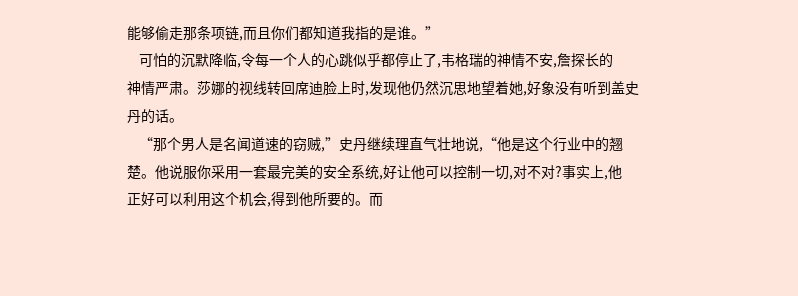能够偷走那条项链,而且你们都知道我指的是谁。”
    可怕的沉默降临,令每一个人的心跳似乎都停止了,韦格瑞的神情不安,詹探长的
神情严肃。莎娜的视线转回席迪脸上时,发现他仍然沉思地望着她,好象没有听到盖史
丹的话。
    “那个男人是名闻道速的窃贼,”史丹继续理直气壮地说,“他是这个行业中的翘
楚。他说服你采用一套最完美的安全系统,好让他可以控制一切,对不对?事实上,他
正好可以利用这个机会,得到他所要的。而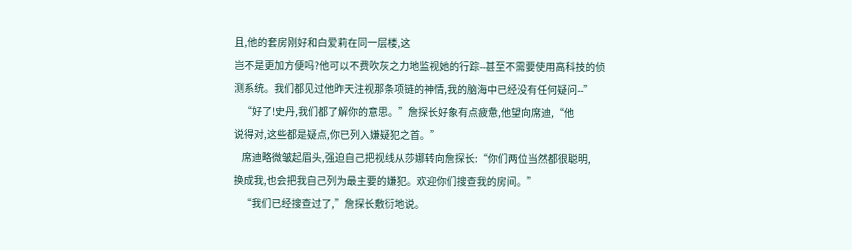且,他的套房刚好和白爱莉在同一层楼,这
岂不是更加方便吗?他可以不费吹灰之力地监视她的行踪--甚至不需要使用高科技的侦
测系统。我们都见过他昨天注视那条项链的神情,我的脑海中已经没有任何疑问--”
    “好了!史丹,我们都了解你的意思。”詹探长好象有点疲惫,他望向席迪,“他
说得对,这些都是疑点,你已列入嫌疑犯之首。”
    席迪略微皱起眉头,强迫自己把视线从莎娜转向詹探长:“你们两位当然都很聪明,
换成我,也会把我自己列为最主要的嫌犯。欢迎你们搜查我的房间。”
    “我们已经搜查过了,”詹探长敷衍地说。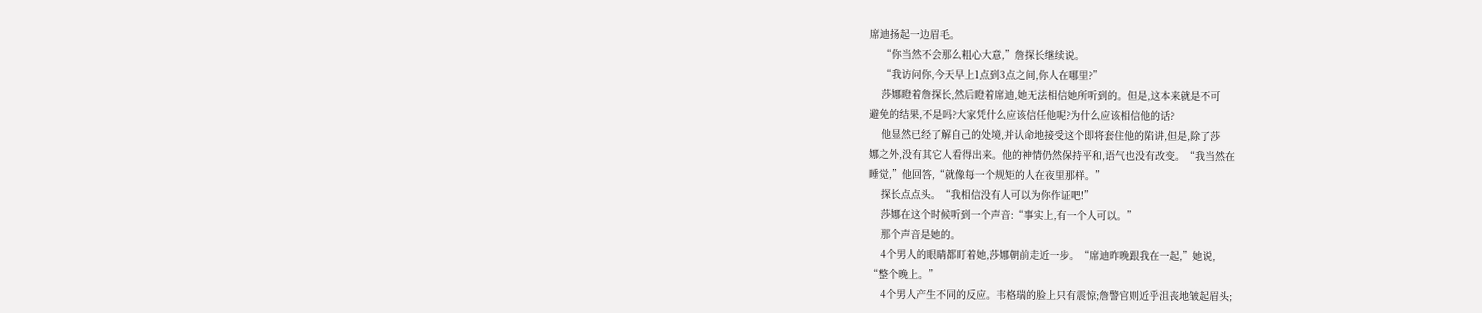席迪扬起一边眉毛。
    “你当然不会那么粗心大意,”詹探长继续说。
    “我访问你,今天早上1点到3点之间,你人在哪里?”
    莎娜瞪着詹探长,然后瞪着席迪,她无法相信她所听到的。但是,这本来就是不可
避免的结果,不是吗?大家凭什么应该信任他呢?为什么应该相信他的话?
    他显然已经了解自己的处境,并认命地接受这个即将套住他的陷讲,但是,除了莎
娜之外,没有其它人看得出来。他的神情仍然保持平和,语气也没有改变。“我当然在
睡觉,”他回答,“就像每一个规矩的人在夜里那样。”
    探长点点头。“我相信没有人可以为你作证吧!”
    莎娜在这个时候听到一个声音:“事实上,有一个人可以。”
    那个声音是她的。
    4个男人的眼睛都盯着她,莎娜朝前走近一步。“席迪昨晚跟我在一起,”她说,
“整个晚上。”
    4个男人产生不同的反应。韦格瑞的脸上只有震惊;詹警官则近乎沮丧地皱起眉头;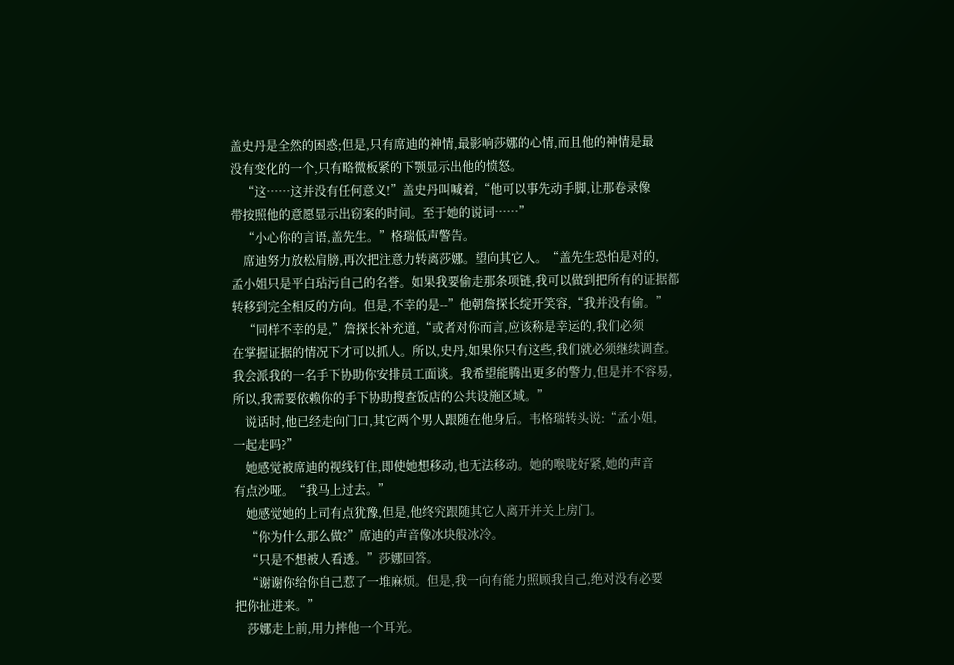盖史丹是全然的困惑;但是,只有席迪的神情,最影响莎娜的心情,而且他的神情是最
没有变化的一个,只有略微板紧的下颚显示出他的愤怒。
    “这……这并没有任何意义!”盖史丹叫喊着,“他可以事先动手脚,让那卷录像
带按照他的意愿显示出窃案的时间。至于她的说词……”
    “小心你的言语,盖先生。”格瑞低声警告。
    席迪努力放松肩膀,再次把注意力转离莎娜。望向其它人。“盖先生恐怕是对的,
孟小姐只是平白玷污自己的名誉。如果我要偷走那条项链,我可以做到把所有的证据都
转移到完全相反的方向。但是,不幸的是--”他朝詹探长绽开笑容,“我并没有偷。”
    “同样不幸的是,”詹探长补充道,“或者对你而言,应该称是幸运的,我们必须
在掌握证据的情况下才可以抓人。所以,史丹,如果你只有这些,我们就必须继续调查。
我会派我的一名手下协助你安排员工面谈。我希望能腾出更多的警力,但是并不容易,
所以,我需要依赖你的手下协助搜查饭店的公共设施区域。”
    说话时,他已经走向门口,其它两个男人跟随在他身后。韦格瑞转头说:“孟小姐,
一起走吗?”
    她感觉被席迪的视线钉住,即使她想移动,也无法移动。她的喉咙好紧,她的声音
有点沙哑。“我马上过去。”
    她感觉她的上司有点犹豫,但是,他终究跟随其它人离开并关上房门。
    “你为什么那么做?”席迪的声音像冰块般冰冷。
    “只是不想被人看透。”莎娜回答。
    “谢谢你给你自己惹了一堆麻烦。但是,我一向有能力照顾我自己,绝对没有必要
把你扯进来。”
    莎娜走上前,用力摔他一个耳光。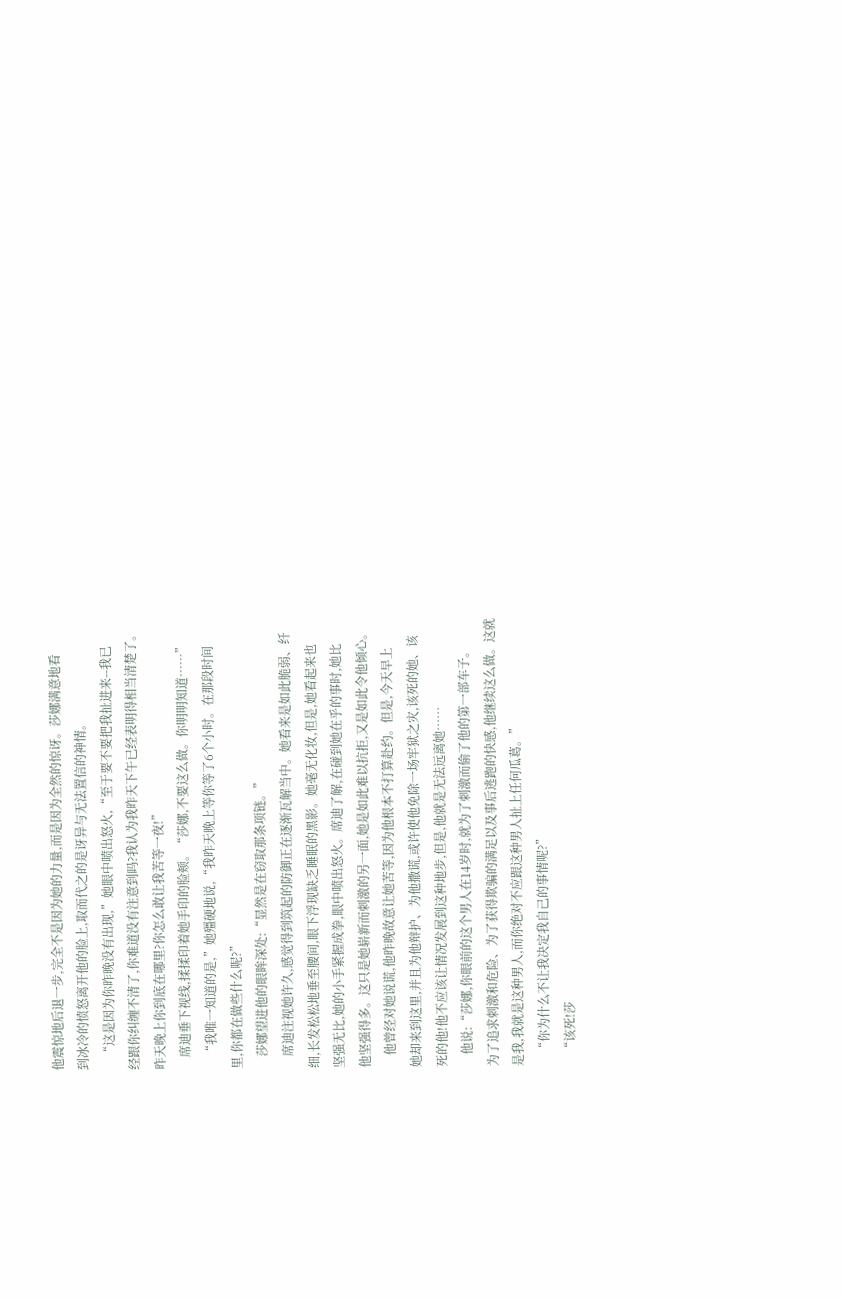他震惊地后退一步,完全不是因为她的力量,而是因为全然的惊讶。莎娜满意地看
到冰冷的愤怒离开他的脸上,取而代之的是讶异与无法置信的神情。
    “这是因为你昨晚没有出现,”她眼中喷出怒火,“至于要不要把我扯进来--我已
经跟你纠缠不清了,你难道没有注意到吗?我认为我昨天下午已经表明得相当清楚了。
昨天晚上你到底在哪里?你怎么敢让我苦等一夜!”
    席迪垂下视线,揉揉印着她手印的脸颊。“莎娜,不要这么做。你明明知道……”
    “我唯一知道的是,”她殭硬地说,“我昨天晚上等你等了6个小时。在那段时间
里,你都在做些什么呢?”
    莎娜望进他的眼眸深处:“显然是在窃取那条项链。”
    席迪注视她许久,感觉得到筑起的防御正在逐渐瓦解当中。她看来是如此脆弱、纤
细,长发松松地垂至腰间,眼下浮现缺乏睡眠的黑影。她毫无化妆,但是,她看起来也
坚强无比,她的小手紧握成拳,眼中喷出怒火。席迪了解,在碰到她在乎的事时,她比
他坚强得多。这只是她崭新而刺激的另一面,她是如此难以抗拒,又是如此令他倾心。
    他曾经对她说谎,他昨晚故意让她苦等,因为他根本不打算赴约。但是,今天早上
她却来到这里,并且为他辩护、为他撒谎,或许使他免除一场牢狱之灾,该死的她、该
死的他!他不应该让情况发展到这种地步,但是,他就是无法远离她……
    他说:“莎娜,你眼前的这个男人在14岁时,就为了刺激而偷了他的第一部车子。
为了追求刺激和危险、为了获得欺骗的满足以及事后逃跑的快感,他继续这么做。这就
是我,我就是这种男人,而你绝对不应跟这种男人扯上任何瓜葛。”
    “你为什么不让我决定我自己的事情呢?”
    “该死!莎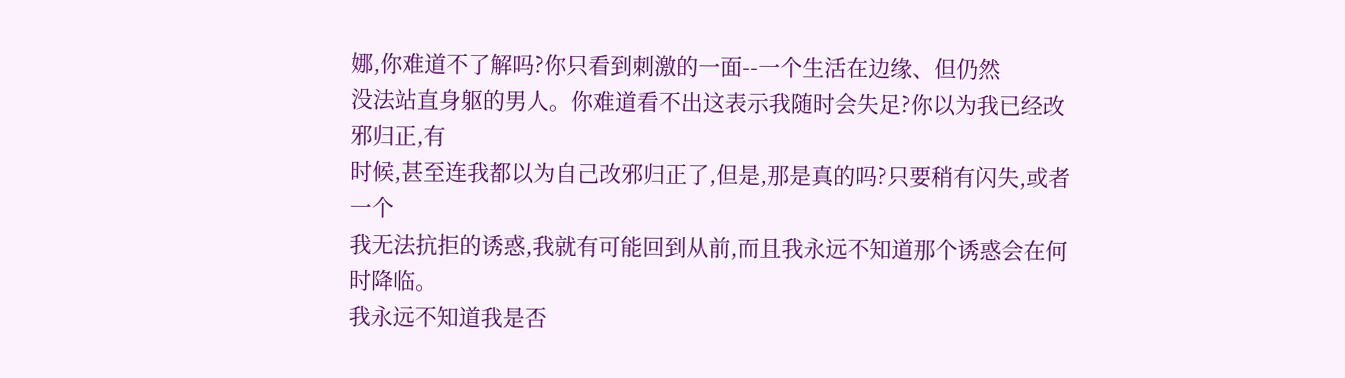娜,你难道不了解吗?你只看到刺激的一面--一个生活在边缘、但仍然
没法站直身躯的男人。你难道看不出这表示我随时会失足?你以为我已经改邪归正,有
时候,甚至连我都以为自己改邪归正了,但是,那是真的吗?只要稍有闪失,或者一个
我无法抗拒的诱惑,我就有可能回到从前,而且我永远不知道那个诱惑会在何时降临。
我永远不知道我是否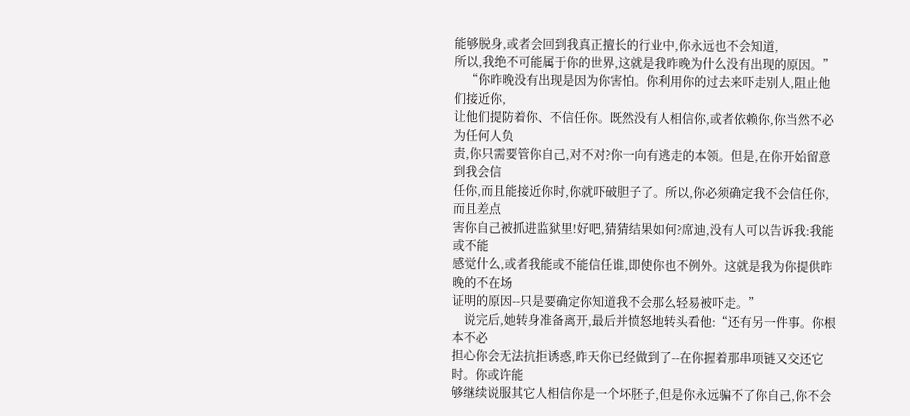能够脱身,或者会回到我真正擅长的行业中,你永远也不会知道,
所以,我绝不可能属于你的世界,这就是我昨晚为什么没有出现的原因。”
    “你昨晚没有出现是因为你害怕。你利用你的过去来吓走别人,阻止他们接近你,
让他们提防着你、不信任你。既然没有人相信你,或者依赖你,你当然不必为任何人负
责,你只需要管你自己,对不对?你一向有逃走的本领。但是,在你开始留意到我会信
任你,而且能接近你时,你就吓破胆子了。所以,你必须确定我不会信任你,而且差点
害你自己被抓进监狱里!好吧,猜猜结果如何?席迪,没有人可以告诉我:我能或不能
感觉什么,或者我能或不能信任谁,即使你也不例外。这就是我为你提供昨晚的不在场
证明的原因--只是要确定你知道我不会那么轻易被吓走。”
    说完后,她转身准备离开,最后并愤怒地转头看他:“还有另一件事。你根本不必
担心你会无法抗拒诱惑,昨天你已经做到了--在你握着那串项链又交还它时。你或许能
够继续说服其它人相信你是一个坏胚子,但是你永远骗不了你自己,你不会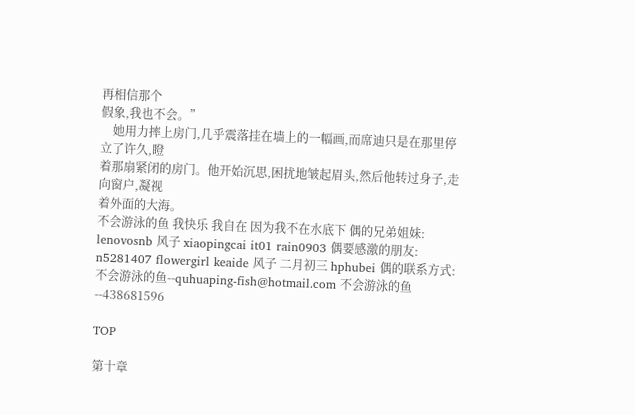再相信那个
假象,我也不会。”
    她用力摔上房门,几乎震落挂在墙上的一幅画,而席迪只是在那里停立了许久,瞪
着那扇紧闭的房门。他开始沉思,困扰地皱起眉头,然后他转过身子,走向窗户,凝视
着外面的大海。
不会游泳的鱼 我快乐 我自在 因为我不在水底下 偶的兄弟姐妹: lenovosnb 风子 xiaopingcai it01 rain0903 偶要感激的朋友: n5281407 flowergirl keaide 风子 二月初三 hphubei 偶的联系方式: 不会游泳的鱼--quhuaping-fish@hotmail.com 不会游泳的鱼--438681596

TOP

第十章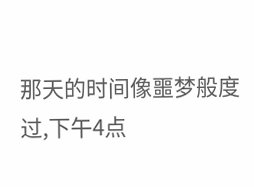那天的时间像噩梦般度过,下午4点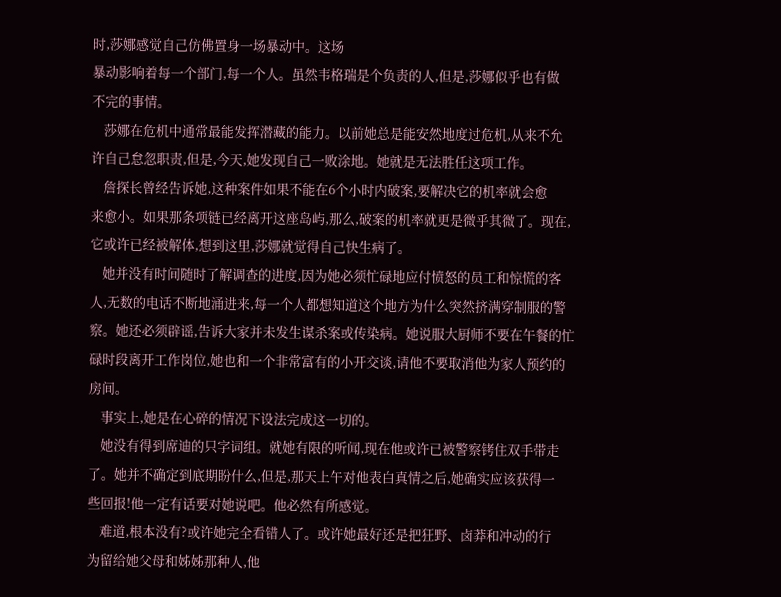时,莎娜感觉自己仿佛置身一场暴动中。这场
暴动影响着每一个部门,每一个人。虽然韦格瑞是个负责的人,但是,莎娜似乎也有做
不完的事情。
    莎娜在危机中通常最能发挥潜藏的能力。以前她总是能安然地度过危机,从来不允
许自己怠忽职责,但是,今天,她发现自己一败涂地。她就是无法胜任这项工作。
    詹探长曾经告诉她,这种案件如果不能在6个小时内破案,要解决它的机率就会愈
来愈小。如果那条项链已经离开这座岛屿,那么,破案的机率就更是微乎其微了。现在,
它或许已经被解体,想到这里,莎娜就觉得自己快生病了。
    她并没有时间随时了解调查的进度,因为她必须忙碌地应付愤怒的员工和惊慌的客
人,无数的电话不断地涌进来,每一个人都想知道这个地方为什么突然挤满穿制服的警
察。她还必须辟谣,告诉大家并未发生谋杀案或传染病。她说服大厨师不要在午餐的忙
碌时段离开工作岗位,她也和一个非常富有的小开交谈,请他不要取消他为家人预约的
房间。
    事实上,她是在心碎的情况下设法完成这一切的。
    她没有得到席迪的只字词组。就她有限的听闻,现在他或许已被警察铐住双手带走
了。她并不确定到底期盼什么,但是,那天上午对他表白真情之后,她确实应该获得一
些回报!他一定有话要对她说吧。他必然有所感觉。
    难道,根本没有?或许她完全看错人了。或许她最好还是把狂野、卤莽和冲动的行
为留给她父母和姊姊那种人,他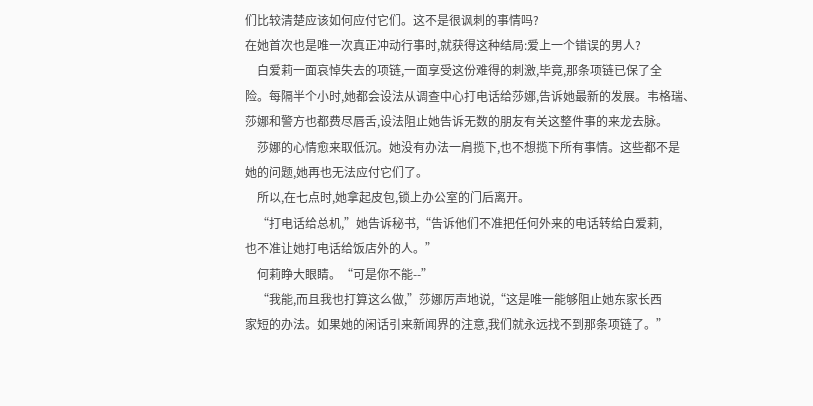们比较清楚应该如何应付它们。这不是很讽刺的事情吗?
在她首次也是唯一次真正冲动行事时,就获得这种结局:爱上一个错误的男人?
    白爱莉一面哀悼失去的项链,一面享受这份难得的刺激,毕竟,那条项链已保了全
险。每隔半个小时,她都会设法从调查中心打电话给莎娜,告诉她最新的发展。韦格瑞、
莎娜和警方也都费尽唇舌,设法阻止她告诉无数的朋友有关这整件事的来龙去脉。
    莎娜的心情愈来取低沉。她没有办法一肩揽下,也不想揽下所有事情。这些都不是
她的问题,她再也无法应付它们了。
    所以,在七点时,她拿起皮包,锁上办公室的门后离开。
    “打电话给总机,”她告诉秘书,“告诉他们不准把任何外来的电话转给白爱莉,
也不准让她打电话给饭店外的人。”
    何莉睁大眼睛。“可是你不能--”
    “我能,而且我也打算这么做,”莎娜厉声地说,“这是唯一能够阻止她东家长西
家短的办法。如果她的闲话引来新闻界的注意,我们就永远找不到那条项链了。”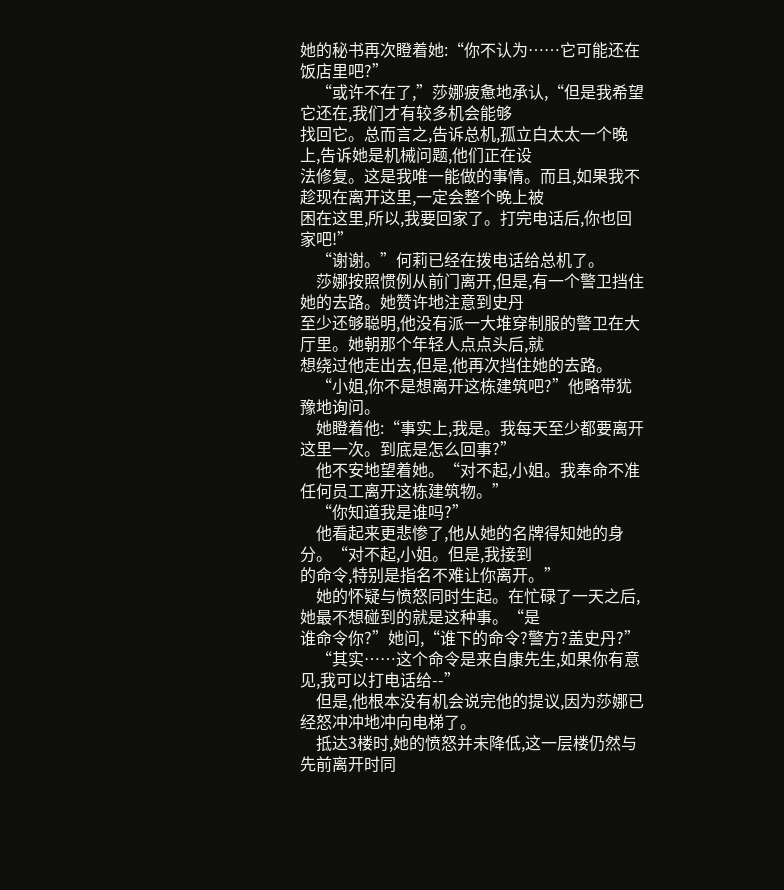她的秘书再次瞪着她:“你不认为……它可能还在饭店里吧?”
    “或许不在了,”莎娜疲惫地承认,“但是我希望它还在,我们才有较多机会能够
找回它。总而言之,告诉总机,孤立白太太一个晚上,告诉她是机械问题,他们正在设
法修复。这是我唯一能做的事情。而且,如果我不趁现在离开这里,一定会整个晚上被
困在这里,所以,我要回家了。打完电话后,你也回家吧!”
    “谢谢。”何莉已经在拨电话给总机了。
    莎娜按照惯例从前门离开,但是,有一个警卫挡住她的去路。她赞许地注意到史丹
至少还够聪明,他没有派一大堆穿制服的警卫在大厅里。她朝那个年轻人点点头后,就
想绕过他走出去,但是,他再次挡住她的去路。
    “小姐,你不是想离开这栋建筑吧?”他略带犹豫地询问。
    她瞪着他:“事实上,我是。我每天至少都要离开这里一次。到底是怎么回事?”
    他不安地望着她。“对不起,小姐。我奉命不准任何员工离开这栋建筑物。”
    “你知道我是谁吗?”
    他看起来更悲惨了,他从她的名牌得知她的身分。“对不起,小姐。但是,我接到
的命令,特别是指名不难让你离开。”
    她的怀疑与愤怒同时生起。在忙碌了一天之后,她最不想碰到的就是这种事。“是
谁命令你?”她问,“谁下的命令?警方?盖史丹?”
    “其实……这个命令是来自康先生,如果你有意见,我可以打电话给--”
    但是,他根本没有机会说完他的提议,因为莎娜已经怒冲冲地冲向电梯了。
    抵达3楼时,她的愤怒并未降低,这一层楼仍然与先前离开时同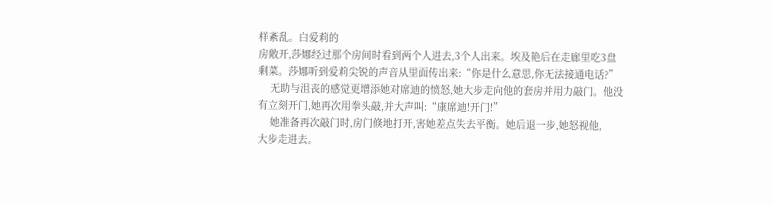样紊乱。白爱莉的
房敞开,莎娜经过那个房间时看到两个人进去,3个人出来。埃及艳后在走廊里吃3盘
剩菜。莎娜听到爱莉尖锐的声音从里面传出来:“你是什么意思,你无法接通电话?”
    无助与沮丧的感觉更增添她对席迪的愤怒,她大步走向他的套房并用力敲门。他没
有立刻开门,她再次用拳头敲,并大声叫:“康席迪!开门!”
    她准备再次敲门时,房门倏地打开,害她差点失去平衡。她后退一步,她怒视他,
大步走进去。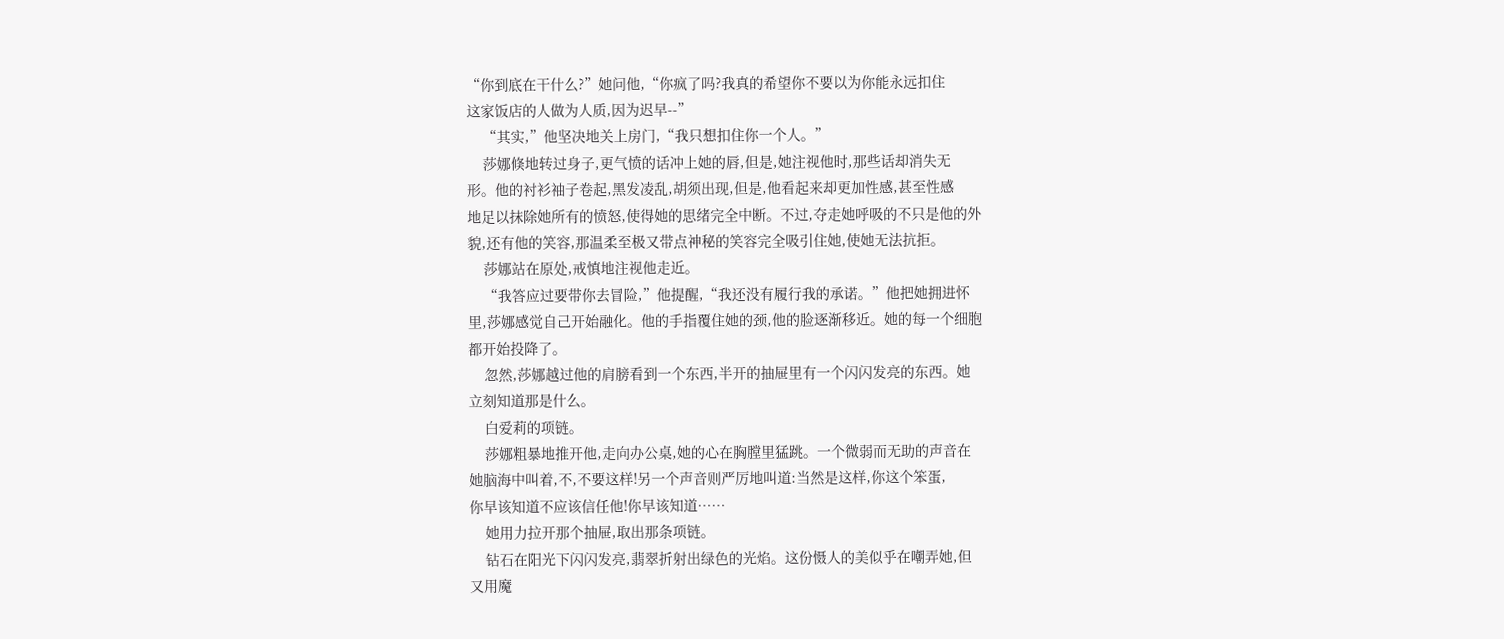“你到底在干什么?”她问他,“你疯了吗?我真的希望你不要以为你能永远扣住
这家饭店的人做为人质,因为迟早--”
    “其实,”他坚决地关上房门,“我只想扣住你一个人。”
    莎娜倏地转过身子,更气愤的话冲上她的唇,但是,她注视他时,那些话却消失无
形。他的衬衫袖子卷起,黑发凌乱,胡须出现,但是,他看起来却更加性感,甚至性感
地足以抹除她所有的愤怒,使得她的思绪完全中断。不过,夺走她呼吸的不只是他的外
貌,还有他的笑容,那温柔至极又带点神秘的笑容完全吸引住她,使她无法抗拒。
    莎娜站在原处,戒慎地注视他走近。
    “我答应过要带你去冒险,”他提醒,“我还没有履行我的承诺。”他把她拥进怀
里,莎娜感觉自己开始融化。他的手指覆住她的颈,他的脸逐渐移近。她的每一个细胞
都开始投降了。
    忽然,莎娜越过他的肩膀看到一个东西,半开的抽屉里有一个闪闪发亮的东西。她
立刻知道那是什么。
    白爱莉的项链。
    莎娜粗暴地推开他,走向办公桌,她的心在胸膛里猛跳。一个微弱而无助的声音在
她脑海中叫着,不,不要这样!另一个声音则严厉地叫道:当然是这样,你这个笨蛋,
你早该知道不应该信任他!你早该知道……
    她用力拉开那个抽屉,取出那条项链。
    钻石在阳光下闪闪发亮,翡翠折射出绿色的光焰。这份慑人的美似乎在嘲弄她,但
又用魔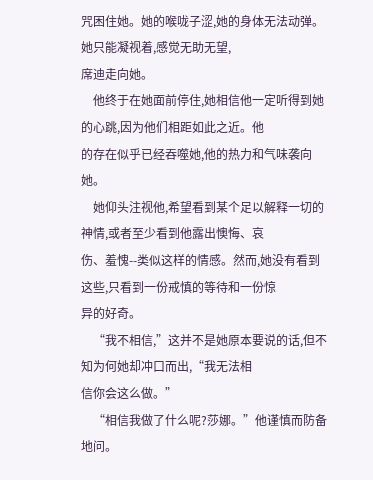咒困住她。她的喉咙子涩,她的身体无法动弹。她只能凝视着,感觉无助无望,
席迪走向她。
    他终于在她面前停住,她相信他一定听得到她的心跳,因为他们相距如此之近。他
的存在似乎已经吞噬她,他的热力和气味袭向她。
    她仰头注视他,希望看到某个足以解释一切的神情,或者至少看到他露出懊悔、哀
伤、羞愧--类似这样的情感。然而,她没有看到这些,只看到一份戒慎的等待和一份惊
异的好奇。
    “我不相信,”这并不是她原本要说的话,但不知为何她却冲口而出,“我无法相
信你会这么做。”
    “相信我做了什么呢?莎娜。”他谨慎而防备地问。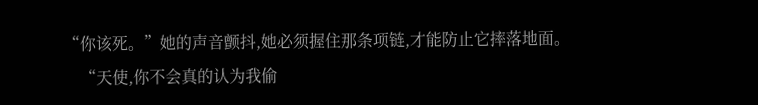“你该死。”她的声音颤抖,她必须握住那条项链,才能防止它摔落地面。
    “天使,你不会真的认为我偷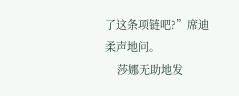了这条项链吧?”席迪柔声地问。
    莎娜无助地发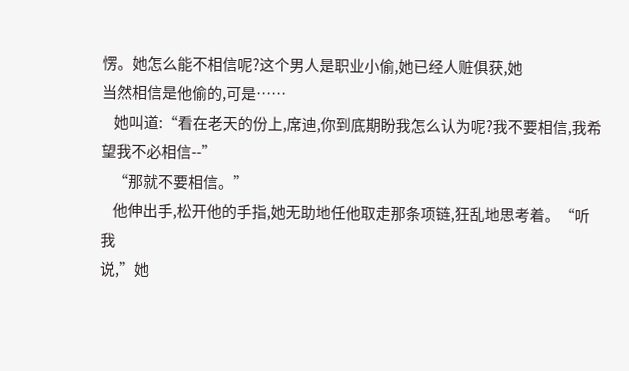愣。她怎么能不相信呢?这个男人是职业小偷,她已经人赃俱获,她
当然相信是他偷的,可是……
    她叫道:“看在老天的份上,席迪,你到底期盼我怎么认为呢?我不要相信,我希
望我不必相信--”
    “那就不要相信。”
    他伸出手,松开他的手指,她无助地任他取走那条项链,狂乱地思考着。“听我
说,”她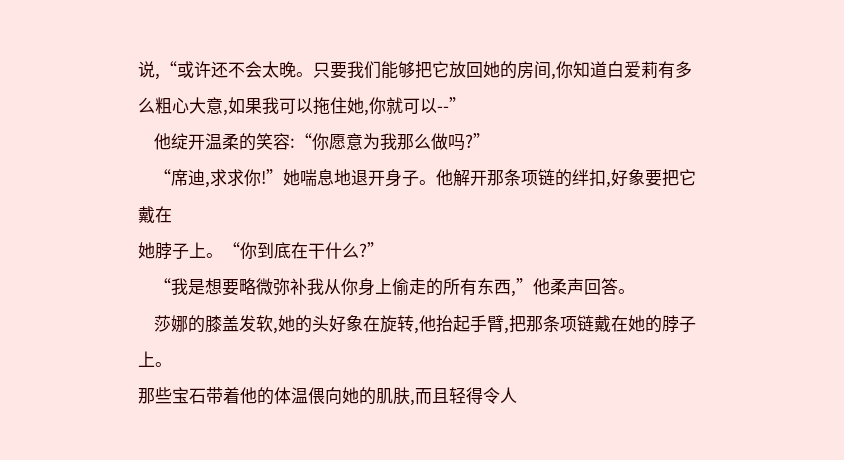说,“或许还不会太晚。只要我们能够把它放回她的房间,你知道白爱莉有多
么粗心大意,如果我可以拖住她,你就可以--”
    他绽开温柔的笑容:“你愿意为我那么做吗?”
    “席迪,求求你!”她喘息地退开身子。他解开那条项链的绊扣,好象要把它戴在
她脖子上。“你到底在干什么?”
    “我是想要略微弥补我从你身上偷走的所有东西,”他柔声回答。
    莎娜的膝盖发软,她的头好象在旋转,他抬起手臂,把那条项链戴在她的脖子上。
那些宝石带着他的体温偎向她的肌肤,而且轻得令人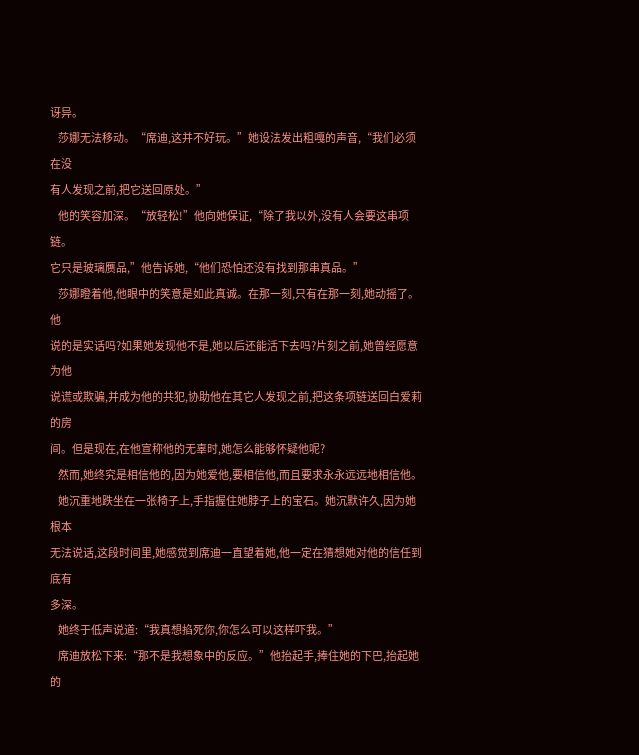讶异。
    莎娜无法移动。“席迪,这并不好玩。”她设法发出粗嘎的声音,“我们必须在没
有人发现之前,把它送回原处。”
    他的笑容加深。“放轻松!”他向她保证,“除了我以外,没有人会要这串项链。
它只是玻璃赝品,”他告诉她,“他们恐怕还没有找到那串真品。”
    莎娜瞪着他,他眼中的笑意是如此真诚。在那一刻,只有在那一刻,她动摇了。他
说的是实话吗?如果她发现他不是,她以后还能活下去吗?片刻之前,她曾经愿意为他
说谎或欺骗,并成为他的共犯,协助他在其它人发现之前,把这条项链送回白爱莉的房
间。但是现在,在他宣称他的无辜时,她怎么能够怀疑他呢?
    然而,她终究是相信他的,因为她爱他,要相信他,而且要求永永远远地相信他。
    她沉重地跌坐在一张椅子上,手指握住她脖子上的宝石。她沉默许久,因为她根本
无法说话,这段时间里,她感觉到席迪一直望着她,他一定在猜想她对他的信任到底有
多深。
    她终于低声说道:“我真想掐死你,你怎么可以这样吓我。”
    席迪放松下来:“那不是我想象中的反应。”他抬起手,捧住她的下巴,抬起她的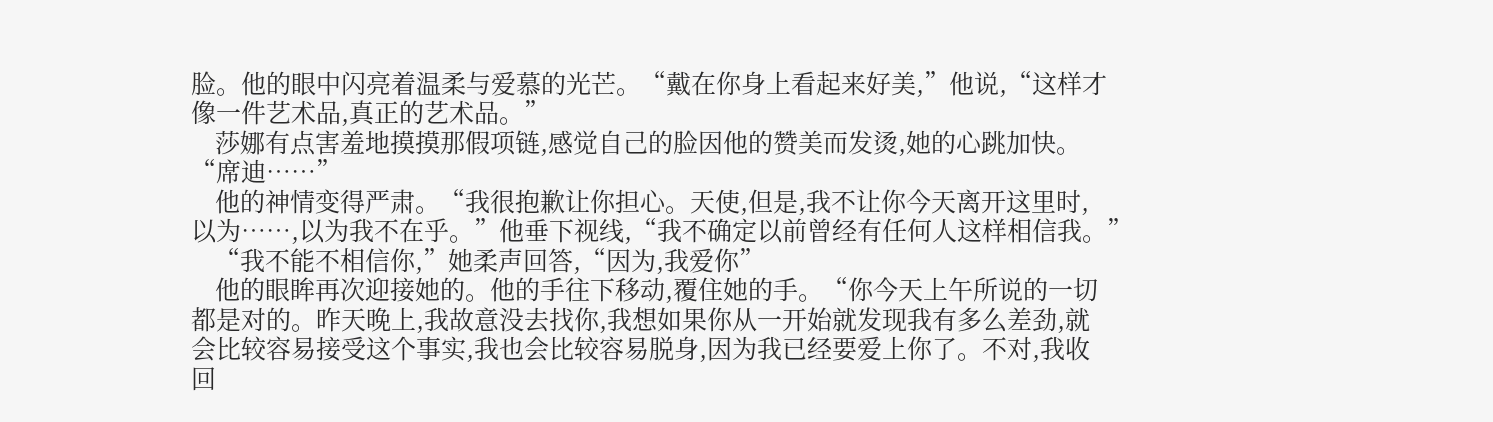脸。他的眼中闪亮着温柔与爱慕的光芒。“戴在你身上看起来好美,”他说,“这样才
像一件艺术品,真正的艺术品。”
    莎娜有点害羞地摸摸那假项链,感觉自己的脸因他的赞美而发烫,她的心跳加快。
“席迪……”
    他的神情变得严肃。“我很抱歉让你担心。天使,但是,我不让你今天离开这里时,
以为……,以为我不在乎。”他垂下视线,“我不确定以前曾经有任何人这样相信我。”
    “我不能不相信你,”她柔声回答,“因为,我爱你”
    他的眼眸再次迎接她的。他的手往下移动,覆住她的手。“你今天上午所说的一切
都是对的。昨天晚上,我故意没去找你,我想如果你从一开始就发现我有多么差劲,就
会比较容易接受这个事实,我也会比较容易脱身,因为我已经要爱上你了。不对,我收
回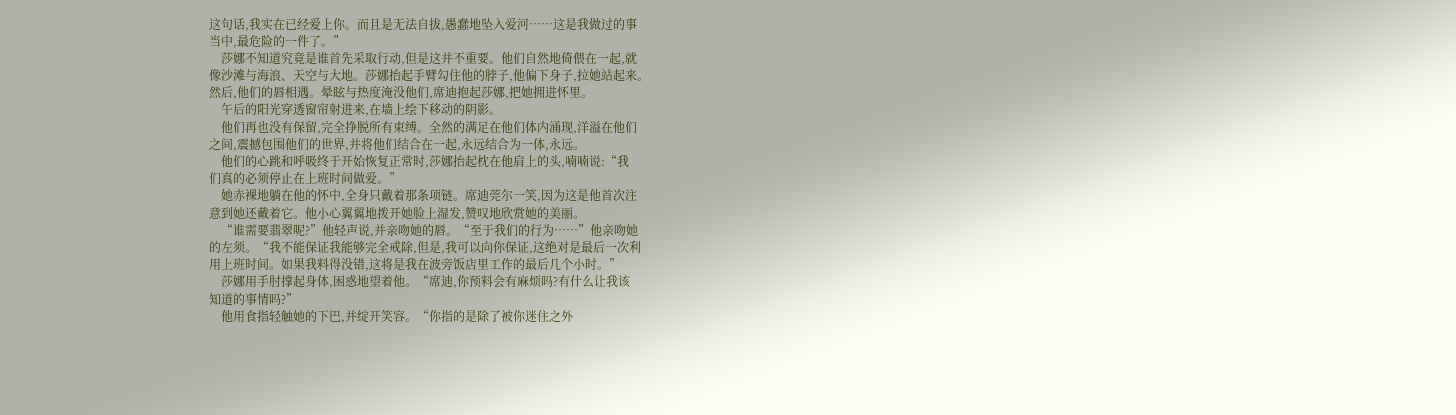这句话,我实在已经爱上你。而且是无法自拔,愚蠢地坠入爱河……这是我做过的事
当中,最危险的一件了。”
    莎娜不知道究竟是谁首先采取行动,但是这并不重要。他们自然地倚偎在一起,就
像沙滩与海浪、天空与大地。莎娜抬起手臂勾住他的脖子,他偏下身子,拉她站起来。
然后,他们的唇相遇。晕眩与热度淹没他们,席迪抱起莎娜,把她拥进怀里。
    午后的阳光穿透窗帘射进来,在墙上绘下移动的阴影。
    他们再也没有保留,完全挣脱所有束缚。全然的满足在他们体内涌现,洋溢在他们
之间,震撼包围他们的世界,并将他们结合在一起,永远结合为一体,永远。
    他们的心跳和呼吸终于开始恢复正常时,莎娜抬起枕在他肩上的头,喃喃说:“我
们真的必须停止在上班时间做爱。”
    她赤裸地躺在他的怀中,全身只戴着那条项链。席迪莞尔一笑,因为这是他首次注
意到她还戴着它。他小心翼翼地拨开她脸上湿发,赞叹地欣赏她的美丽。
    “谁需要翡翠呢?”他轻声说,并亲吻她的唇。“至于我们的行为……”他亲吻她
的左须。“我不能保证我能够完全戒除,但是,我可以向你保证,这绝对是最后一次利
用上班时间。如果我料得没错,这将是我在波旁饭店里工作的最后几个小时。”
    莎娜用手肘撑起身体,困惑地望着他。“席迪,你预料会有麻烦吗?有什么让我该
知道的事情吗?”
    他用食指轻触她的下巴,并绽开笑容。“你指的是除了被你迷住之外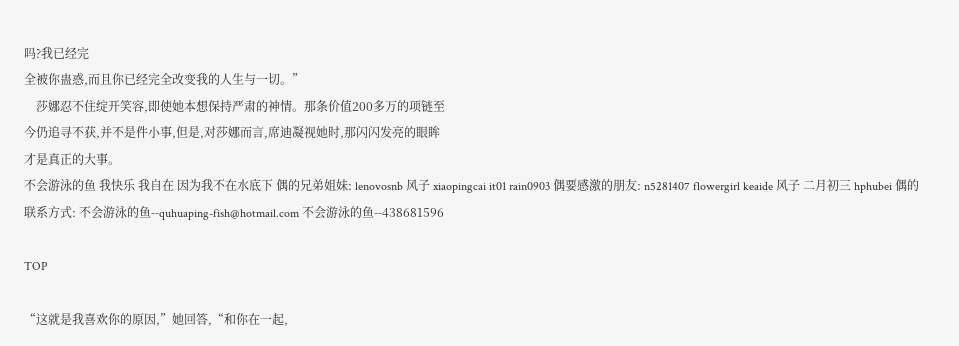吗?我已经完
全被你蛊惑,而且你已经完全改变我的人生与一切。”
    莎娜忍不住绽开笑容,即使她本想保持严肃的神情。那条价值200多万的项链至
今仍追寻不获,并不是件小事,但是,对莎娜而言,席迪凝视她时,那闪闪发亮的眼眸
才是真正的大事。
不会游泳的鱼 我快乐 我自在 因为我不在水底下 偶的兄弟姐妹: lenovosnb 风子 xiaopingcai it01 rain0903 偶要感激的朋友: n5281407 flowergirl keaide 风子 二月初三 hphubei 偶的联系方式: 不会游泳的鱼--quhuaping-fish@hotmail.com 不会游泳的鱼--438681596

TOP

“这就是我喜欢你的原因,”她回答,“和你在一起,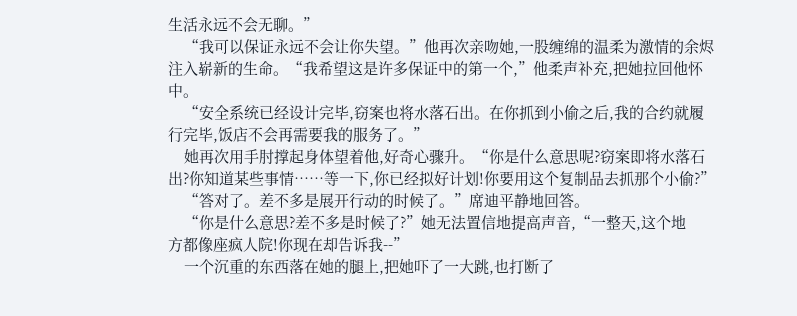生活永远不会无聊。”
    “我可以保证永远不会让你失望。”他再次亲吻她,一股缠绵的温柔为激情的余烬
注入崭新的生命。“我希望这是许多保证中的第一个,”他柔声补充,把她拉回他怀中。
    “安全系统已经设计完毕,窃案也将水落石出。在你抓到小偷之后,我的合约就履
行完毕,饭店不会再需要我的服务了。”
    她再次用手肘撑起身体望着他,好奇心骤升。“你是什么意思呢?窃案即将水落石
出?你知道某些事情……等一下,你已经拟好计划!你要用这个复制品去抓那个小偷?”
    “答对了。差不多是展开行动的时候了。”席迪平静地回答。
    “你是什么意思?差不多是时候了?”她无法置信地提高声音,“一整天,这个地
方都像座疯人院!你现在却告诉我--”
    一个沉重的东西落在她的腿上,把她吓了一大跳,也打断了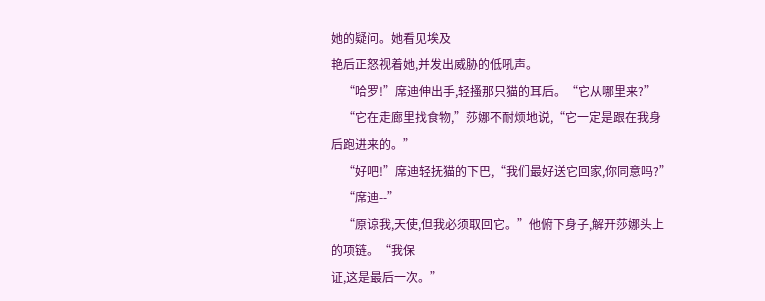她的疑问。她看见埃及
艳后正怒视着她,并发出威胁的低吼声。
    “哈罗!”席迪伸出手,轻搔那只猫的耳后。“它从哪里来?”
    “它在走廊里找食物,”莎娜不耐烦地说,“它一定是跟在我身后跑进来的。”
    “好吧!”席迪轻抚猫的下巴,“我们最好送它回家,你同意吗?”
    “席迪--”
    “原谅我,天使,但我必须取回它。”他俯下身子,解开莎娜头上的项链。“我保
证,这是最后一次。”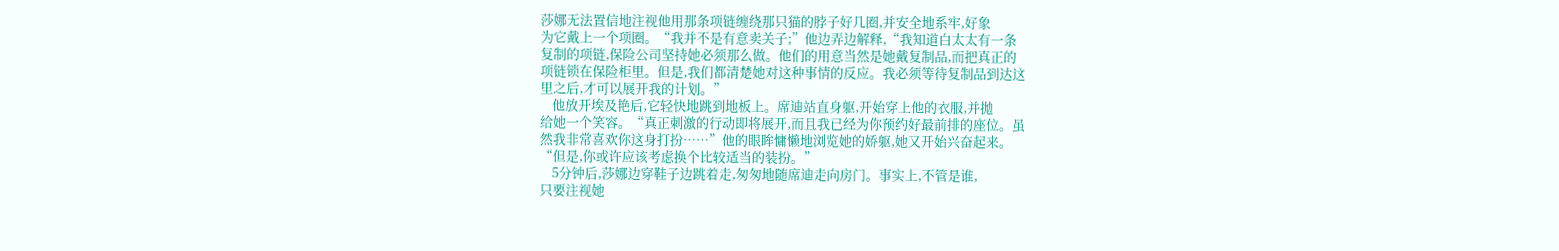莎娜无法置信地注视他用那条项链缠绕那只猫的脖子好几圈,并安全地系牢,好象
为它戴上一个项圈。“我并不是有意卖关子;”他边弄边解释,“我知道白太太有一条
复制的项链,保险公司坚持她必须那么做。他们的用意当然是她戴复制品,而把真正的
项链锁在保险柜里。但是,我们都清楚她对这种事情的反应。我必须等待复制品到达这
里之后,才可以展开我的计划。”
    他放开埃及艳后,它轻快地跳到地板上。席迪站直身躯,开始穿上他的衣服,并拋
给她一个笑容。“真正刺激的行动即将展开,而且我已经为你预约好最前排的座位。虽
然我非常喜欢你这身打扮……”他的眼眸慵懒地浏览她的娇躯,她又开始兴奋起来。
“但是,你或许应该考虑换个比较适当的装扮。”
    5分钟后,莎娜边穿鞋子边跳着走,匆匆地随席迪走向房门。事实上,不管是谁,
只要注视她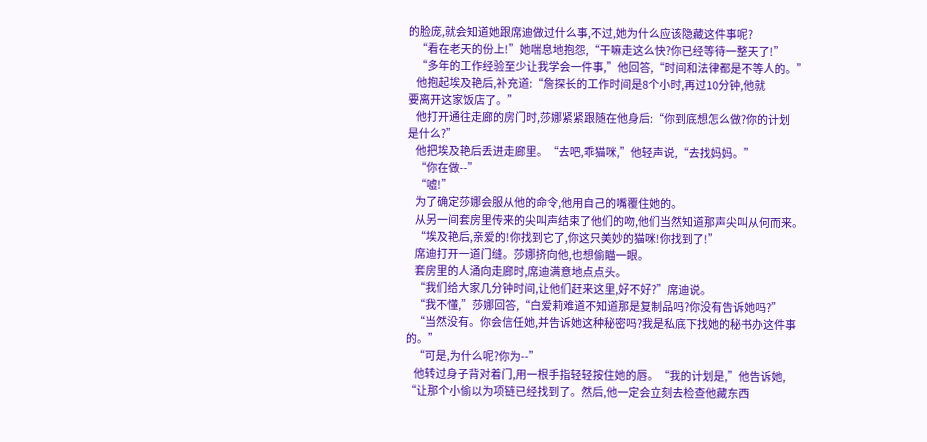的脸庞,就会知道她跟席迪做过什么事,不过,她为什么应该隐藏这件事呢?
    “看在老天的份上!”她喘息地抱怨,“干嘛走这么快?你已经等待一整天了!”
    “多年的工作经验至少让我学会一件事,”他回答,“时间和法律都是不等人的。”
    他抱起埃及艳后,补充道:“詹探长的工作时间是8个小时,再过10分钟,他就
要离开这家饭店了。”
    他打开通往走廊的房门时,莎娜紧紧跟随在他身后:“你到底想怎么做?你的计划
是什么?”
    他把埃及艳后丢进走廊里。“去吧,乖猫咪,”他轻声说,“去找妈妈。”
    “你在做--”
    “嘘!”
    为了确定莎娜会服从他的命令,他用自己的嘴覆住她的。
    从另一间套房里传来的尖叫声结束了他们的吻,他们当然知道那声尖叫从何而来。
    “埃及艳后,亲爱的!你找到它了,你这只美妙的猫咪!你找到了!”
    席迪打开一道门缝。莎娜挤向他,也想偷瞄一眼。
    套房里的人涌向走廊时,席迪满意地点点头。
    “我们给大家几分钟时间,让他们赶来这里,好不好?”席迪说。
    “我不懂,”莎娜回答,“白爱莉难道不知道那是复制品吗?你没有告诉她吗?”
    “当然没有。你会信任她,并告诉她这种秘密吗?我是私底下找她的秘书办这件事
的。”
    “可是,为什么呢?你为--”
    他转过身子背对着门,用一根手指轻轻按住她的唇。“我的计划是,”他告诉她,
“让那个小偷以为项链已经找到了。然后,他一定会立刻去检查他藏东西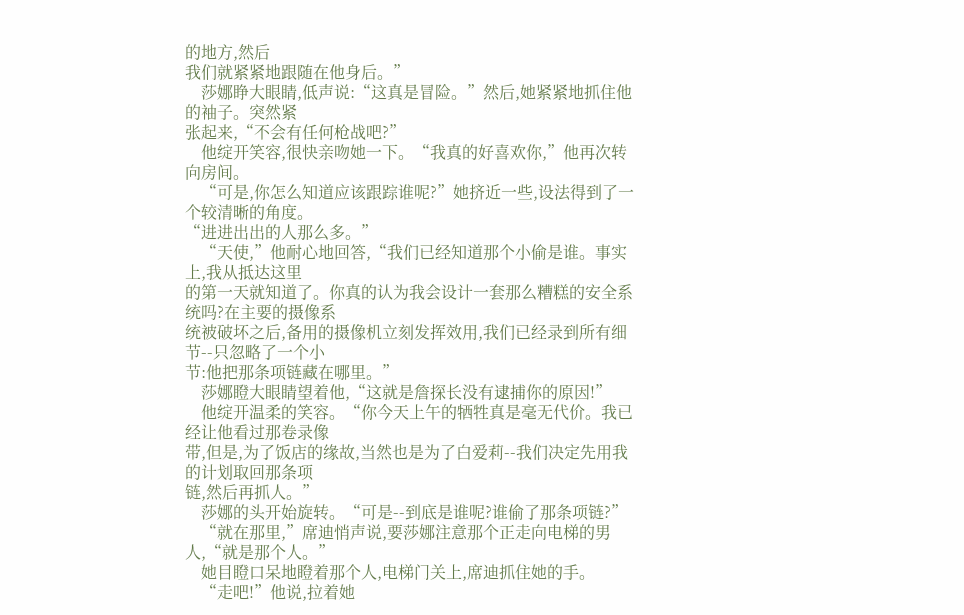的地方,然后
我们就紧紧地跟随在他身后。”
    莎娜睁大眼睛,低声说:“这真是冒险。”然后,她紧紧地抓住他的袖子。突然紧
张起来,“不会有任何枪战吧?”
    他绽开笑容,很快亲吻她一下。“我真的好喜欢你,”他再次转向房间。
    “可是,你怎么知道应该跟踪谁呢?”她挤近一些,设法得到了一个较清晰的角度。
“进进出出的人那么多。”
    “天使,”他耐心地回答,“我们已经知道那个小偷是谁。事实上,我从抵达这里
的第一天就知道了。你真的认为我会设计一套那么糟糕的安全系统吗?在主要的摄像系
统被破坏之后,备用的摄像机立刻发挥效用,我们已经录到所有细节--只忽略了一个小
节:他把那条项链藏在哪里。”
    莎娜瞪大眼睛望着他,“这就是詹探长没有逮捕你的原因!”
    他绽开温柔的笑容。“你今天上午的牺牲真是毫无代价。我已经让他看过那卷录像
带,但是,为了饭店的缘故,当然也是为了白爱莉--我们决定先用我的计划取回那条项
链,然后再抓人。”
    莎娜的头开始旋转。“可是--到底是谁呢?谁偷了那条项链?”
    “就在那里,”席迪悄声说,要莎娜注意那个正走向电梯的男人,“就是那个人。”
    她目瞪口呆地瞪着那个人,电梯门关上,席迪抓住她的手。
    “走吧!”他说,拉着她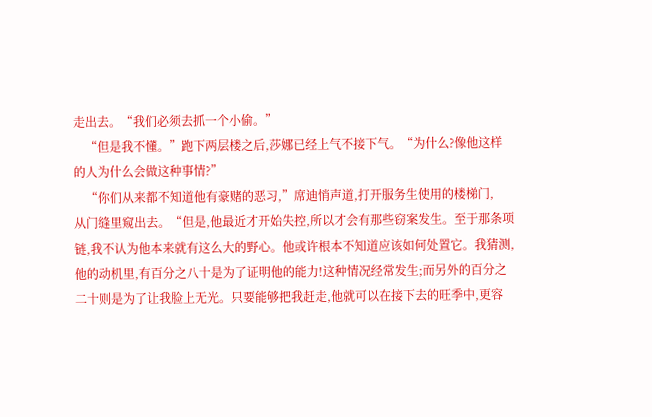走出去。“我们必须去抓一个小偷。”
    “但是我不懂。”跑下两层楼之后,莎娜已经上气不接下气。“为什么?像他这样
的人为什么会做这种事情?”
    “你们从来都不知道他有豪赌的恶习,”席迪悄声道,打开服务生使用的楼梯门,
从门缝里窥出去。“但是,他最近才开始失控,所以才会有那些窃案发生。至于那条项
链,我不认为他本来就有这么大的野心。他或许根本不知道应该如何处置它。我猜测,
他的动机里,有百分之八十是为了证明他的能力!这种情况经常发生;而另外的百分之
二十则是为了让我脸上无光。只要能够把我赶走,他就可以在接下去的旺季中,更容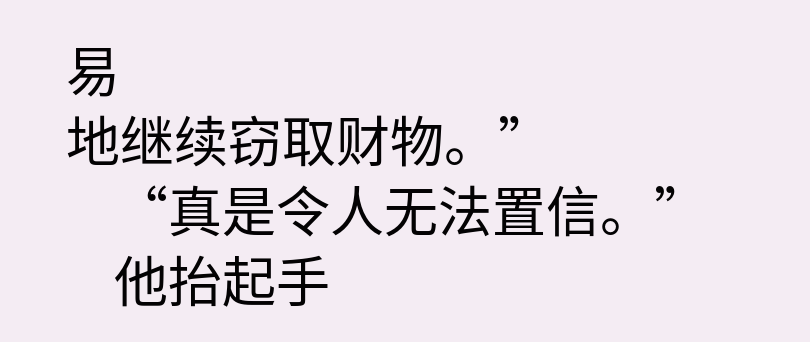易
地继续窃取财物。”
    “真是令人无法置信。”
    他抬起手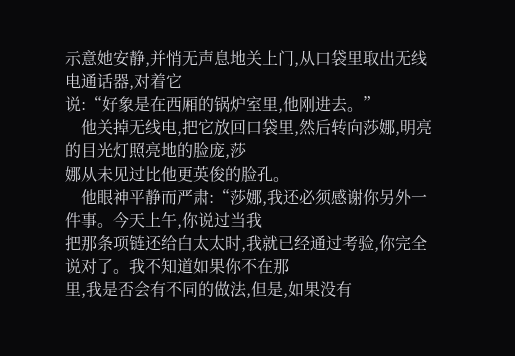示意她安静,并悄无声息地关上门,从口袋里取出无线电通话器,对着它
说:“好象是在西厢的锅炉室里,他刚进去。”
    他关掉无线电,把它放回口袋里,然后转向莎娜,明亮的目光灯照亮地的脸庞,莎
娜从未见过比他更英俊的脸孔。
    他眼神平静而严肃:“莎娜,我还必须感谢你另外一件事。今天上午,你说过当我
把那条项链还给白太太时,我就已经通过考验,你完全说对了。我不知道如果你不在那
里,我是否会有不同的做法,但是,如果没有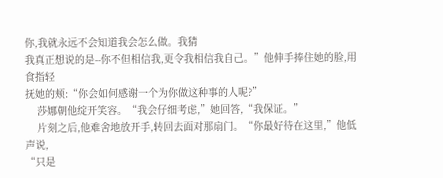你,我就永远不会知道我会怎么做。我猜
我真正想说的是--你不但相信我,更令我相信我自己。”他伸手捧住她的脸,用食指轻
抚她的颊:“你会如何感谢一个为你做这种事的人呢?”
    莎娜朝他绽开笑容。“我会仔细考虑,”她回答,“我保证。”
    片刻之后,他难舍地放开手,转回去面对那扇门。“你最好待在这里,”他低声说,
“只是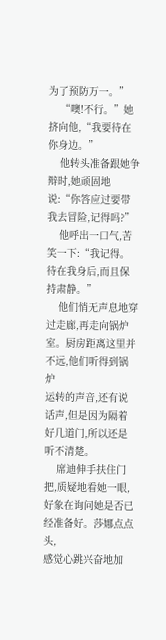为了预防万一。”
    “噢!不行。”她挤向他,“我要待在你身边。”
    他转头准备跟她争辩时,她顽固地说:“你答应过要带我去冒险,记得吗?”
    他呼出一口气,苦笑一下:“我记得。待在我身后,而且保持肃静。”
    他们悄无声息地穿过走廊,再走向锅炉室。厨房距离这里并不远,他们听得到锅炉
运转的声音,还有说话声,但是因为隔着好几道门,所以还是听不清楚。
    席迪伸手扶住门把,质疑地看她一眼,好象在询问她是否已经准备好。莎娜点点头,
感觉心跳兴奋地加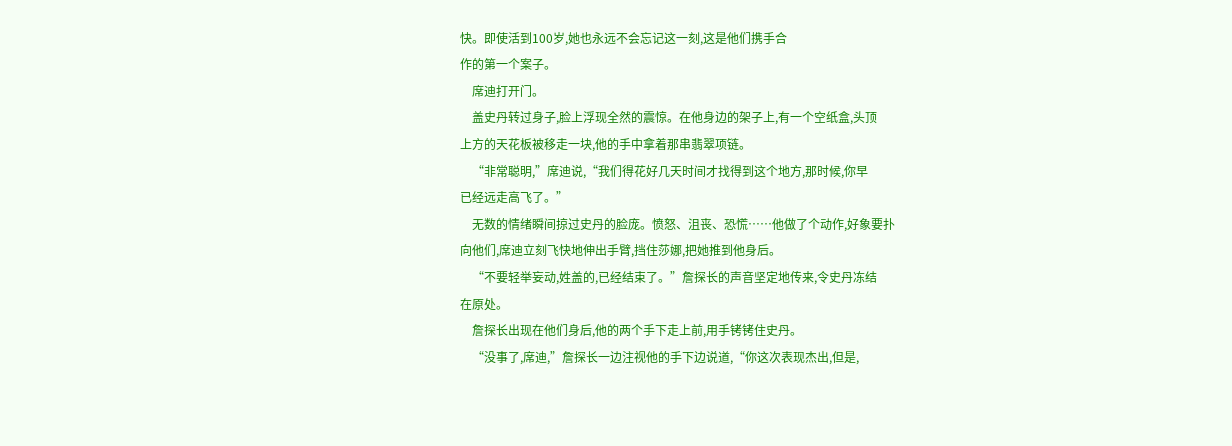快。即使活到100岁,她也永远不会忘记这一刻,这是他们携手合
作的第一个案子。
    席迪打开门。
    盖史丹转过身子,脸上浮现全然的震惊。在他身边的架子上,有一个空纸盒,头顶
上方的天花板被移走一块,他的手中拿着那串翡翠项链。
    “非常聪明,”席迪说,“我们得花好几天时间才找得到这个地方,那时候,你早
已经远走高飞了。”
    无数的情绪瞬间掠过史丹的脸庞。愤怒、沮丧、恐慌……他做了个动作,好象要扑
向他们,席迪立刻飞快地伸出手臂,挡住莎娜,把她推到他身后。
    “不要轻举妄动,姓盖的,已经结束了。”詹探长的声音坚定地传来,令史丹冻结
在原处。
    詹探长出现在他们身后,他的两个手下走上前,用手铐铐住史丹。
    “没事了,席迪,”詹探长一边注视他的手下边说道,“你这次表现杰出,但是,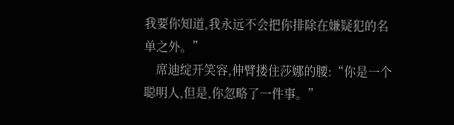我要你知道,我永远不会把你排除在嫌疑犯的名单之外。”
    席迪绽开笑容,伸臂搂住莎娜的腰:“你是一个聪明人,但是,你忽略了一件事。”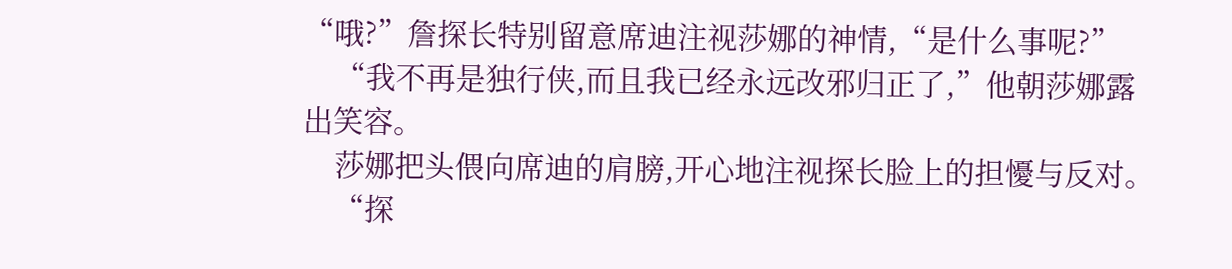“哦?”詹探长特别留意席迪注视莎娜的神情,“是什么事呢?”
    “我不再是独行侠,而且我已经永远改邪归正了,”他朝莎娜露出笑容。
    莎娜把头偎向席迪的肩膀,开心地注视探长脸上的担懮与反对。
    “探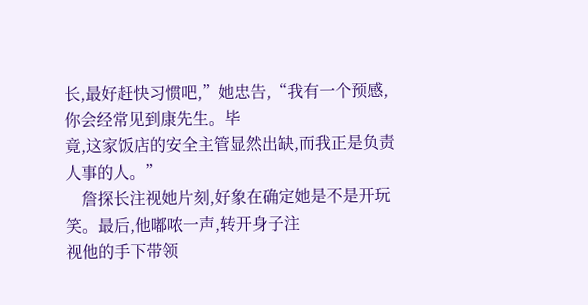长,最好赶快习惯吧,”她忠告,“我有一个预感,你会经常见到康先生。毕
竟,这家饭店的安全主管显然出缺,而我正是负责人事的人。”
    詹探长注视她片刻,好象在确定她是不是开玩笑。最后,他嘟哝一声,转开身子注
视他的手下带领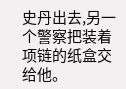史丹出去,另一个警察把装着项链的纸盒交给他。